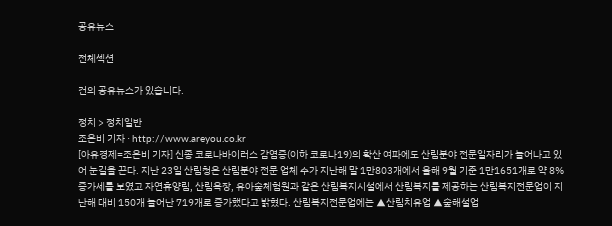공유뉴스

전체섹션

건의 공유뉴스가 있습니다.

정치 > 정치일반
조은비 기자 · http://www.areyou.co.kr
[아유경제=조은비 기자] 신종 코로나바이러스 감염증(이하 코로나19)의 확산 여파에도 산림분야 전문일자리가 늘어나고 있어 눈길을 끈다. 지난 23일 산림청은 산림분야 전문 업체 수가 지난해 말 1만803개에서 올해 9월 기준 1만1651개로 약 8% 증가세를 보였고 자연휴양림, 산림욕장, 유아숲체험원과 같은 산림복지시설에서 산림복지를 제공하는 산림복지전문업이 지난해 대비 150개 늘어난 719개로 증가했다고 밝혔다. 산림복지전문업에는 ▲산림치유업 ▲숲해설업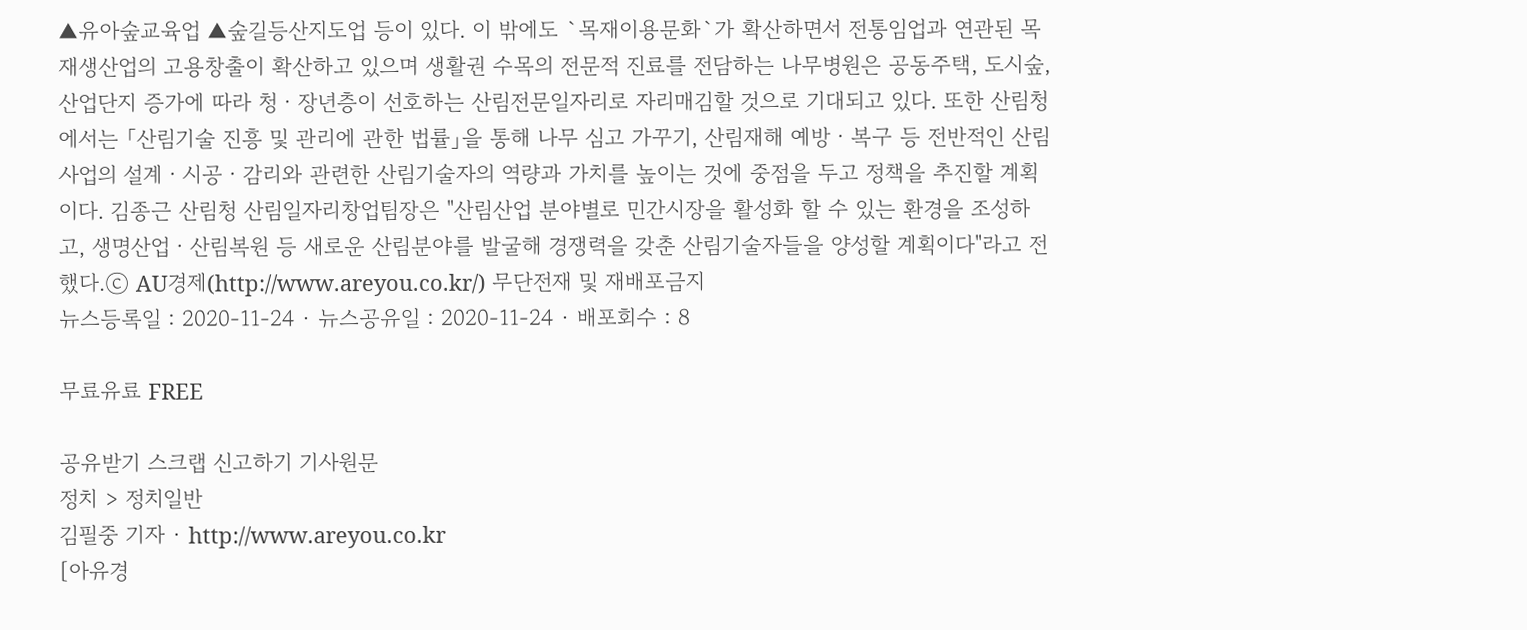▲유아숲교육업 ▲숲길등산지도업 등이 있다. 이 밖에도 `목재이용문화`가 확산하면서 전통임업과 연관된 목재생산업의 고용창출이 확산하고 있으며 생활권 수목의 전문적 진료를 전담하는 나무병원은 공동주택, 도시숲, 산업단지 증가에 따라 청ㆍ장년층이 선호하는 산림전문일자리로 자리매김할 것으로 기대되고 있다. 또한 산림청에서는 「산림기술 진흥 및 관리에 관한 법률」을 통해 나무 심고 가꾸기, 산림재해 예방ㆍ복구 등 전반적인 산림사업의 설계ㆍ시공ㆍ감리와 관련한 산림기술자의 역량과 가치를 높이는 것에 중점을 두고 정책을 추진할 계획이다. 김종근 산림청 산림일자리창업팀장은 "산림산업 분야별로 민간시장을 활성화 할 수 있는 환경을 조성하고, 생명산업ㆍ산림복원 등 새로운 산림분야를 발굴해 경쟁력을 갖춘 산림기술자들을 양성할 계획이다"라고 전했다.ⓒ AU경제(http://www.areyou.co.kr/) 무단전재 및 재배포금지
뉴스등록일 : 2020-11-24 · 뉴스공유일 : 2020-11-24 · 배포회수 : 8

무료유료 FREE

공유받기 스크랩 신고하기 기사원문
정치 > 정치일반
김필중 기자 · http://www.areyou.co.kr
[아유경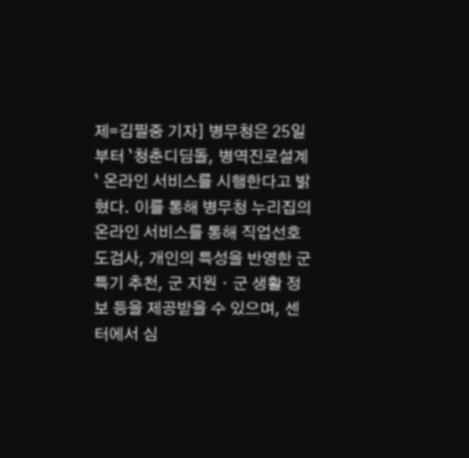제=김필중 기자] 병무청은 25일부터 `청춘디딤돌, 병역진로설계` 온라인 서비스를 시행한다고 밝혔다. 이를 통해 병무청 누리집의 온라인 서비스를 통해 직업선호도검사, 개인의 특성을 반영한 군 특기 추천, 군 지원ㆍ군 생활 정보 등을 제공받을 수 있으며, 센터에서 심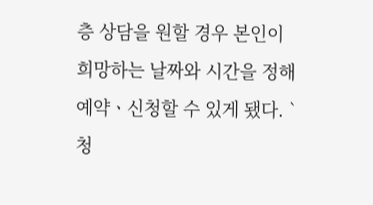층 상담을 원할 경우 본인이 희망하는 날짜와 시간을 정해 예약ㆍ신청할 수 있게 됐다. `청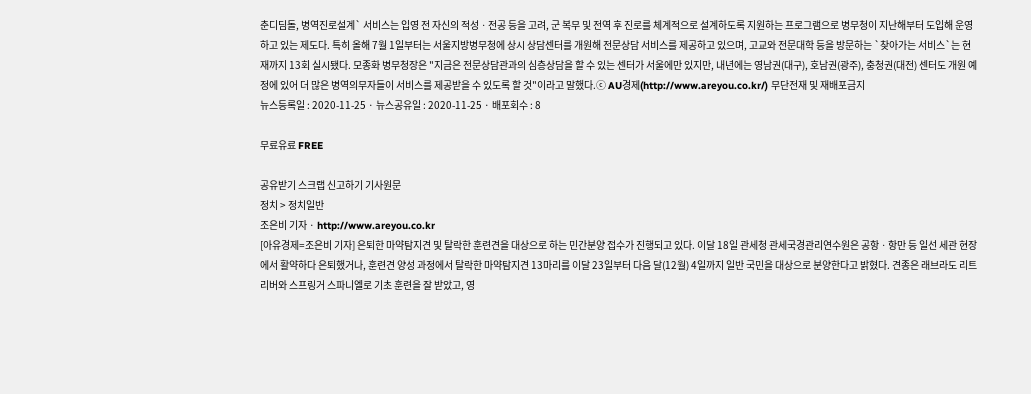춘디딤돌, 병역진로설계` 서비스는 입영 전 자신의 적성ㆍ전공 등을 고려, 군 복무 및 전역 후 진로를 체계적으로 설계하도록 지원하는 프로그램으로 병무청이 지난해부터 도입해 운영하고 있는 제도다. 특히 올해 7월 1일부터는 서울지방병무청에 상시 상담센터를 개원해 전문상담 서비스를 제공하고 있으며, 고교와 전문대학 등을 방문하는 `찾아가는 서비스`는 현재까지 13회 실시됐다. 모종화 병무청장은 "지금은 전문상담관과의 심층상담을 할 수 있는 센터가 서울에만 있지만, 내년에는 영남권(대구), 호남권(광주), 충청권(대전) 센터도 개원 예정에 있어 더 많은 병역의무자들이 서비스를 제공받을 수 있도록 할 것"이라고 말했다.ⓒ AU경제(http://www.areyou.co.kr/) 무단전재 및 재배포금지
뉴스등록일 : 2020-11-25 · 뉴스공유일 : 2020-11-25 · 배포회수 : 8

무료유료 FREE

공유받기 스크랩 신고하기 기사원문
정치 > 정치일반
조은비 기자 · http://www.areyou.co.kr
[아유경제=조은비 기자] 은퇴한 마약탐지견 및 탈락한 훈련견을 대상으로 하는 민간분양 접수가 진행되고 있다. 이달 18일 관세청 관세국경관리연수원은 공항ㆍ항만 등 일선 세관 현장에서 활약하다 은퇴했거나, 훈련견 양성 과정에서 탈락한 마약탐지견 13마리를 이달 23일부터 다음 달(12월) 4일까지 일반 국민을 대상으로 분양한다고 밝혔다. 견종은 래브라도 리트리버와 스프링거 스파니엘로 기초 훈련을 잘 받았고, 영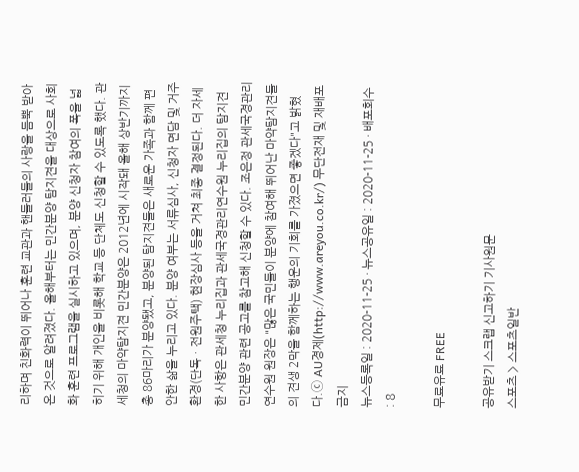리하며 친화력이 뛰어나 훈련 교관과 핸들러들의 사랑을 듬뿍 받아온 것으로 알려졌다. 올해부터는 민간분양 탐지견을 대상으로 사회화 훈련 프로그램을 실시하고 있으며, 분양 신청자 참여의 폭을 넓히기 위해 개인을 비롯해 학교 등 단체도 신청할 수 있도록 했다. 관세청의 마약탐지견 민간분양은 2012년에 시작돼 올해 상반기까지 총 86마리가 분양됐고, 분양된 탐지견들은 새로운 가족과 함께 편안한 삶을 누리고 있다. 분양 여부는 서류심사, 신청자 면담 및 거주환경(단독ㆍ전원주택) 현장심사 등을 거쳐 최종 결정된다. 더 자세한 사항은 관세청 누리집과 관세국경관리연수원 누리집의 탐지견 민간분양 관련 공고를 참고해 신청할 수 있다. 조은정 관세국경관리연수원 원장은 "많은 국민들이 분양에 참여해 뛰어난 마약탐지견들의 견생 2막을 함께하는 행운의 기회를 가졌으면 좋겠다"고 밝혔다.ⓒ AU경제(http://www.areyou.co.kr/) 무단전재 및 재배포금지
뉴스등록일 : 2020-11-25 · 뉴스공유일 : 2020-11-25 · 배포회수 : 8

무료유료 FREE

공유받기 스크랩 신고하기 기사원문
스포츠 > 스포츠일반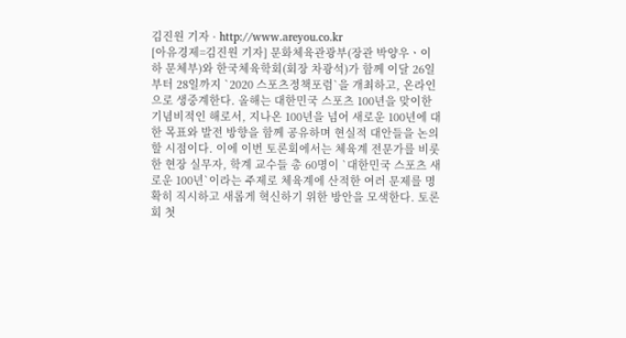김진원 기자 · http://www.areyou.co.kr
[아유경제=김진원 기자] 문화체육관광부(장관 박양우ㆍ이하 문체부)와 한국체육학회(회장 차광석)가 함께 이달 26일부터 28일까지 `2020 스포츠정책포럼`을 개최하고, 온라인으로 생중계한다. 올해는 대한민국 스포츠 100년을 맞이한 기념비적인 해로서, 지나온 100년을 넘어 새로운 100년에 대한 목표와 발전 방향을 함께 공유하며 현실적 대안들을 논의할 시점이다. 이에 이번 토론회에서는 체육계 전문가를 비롯한 현장 실무자, 학계 교수들 총 60명이 `대한민국 스포츠 새로운 100년`이라는 주제로 체육계에 산적한 여러 문제를 명확히 직시하고 새롭게 혁신하기 위한 방안을 모색한다. 토론회 첫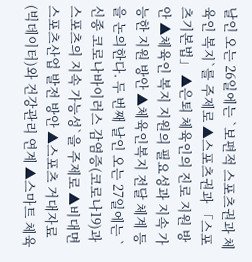날인 오는 26일에는 `보편적 스포츠권과 체육인 복지`를 주제로 ▲스포츠권과 「스포츠기본법」 ▲은퇴 체육인의 진로 지원 방안 ▲체육인 복지 지원의 필요성과 지속 가능한 지원 방안 ▲체육인복지 전달 체계 등을 논의한다. 두 번째 날인 오는 27일에는 `신종 코로나바이러스 감염증(코로나19)과 스포츠의 지속 가능성`을 주제로 ▲비대면 스포츠산업 발전 방안 ▲스포츠 거대자료(빅데이터)와 건강관리 연계 ▲스마트 체육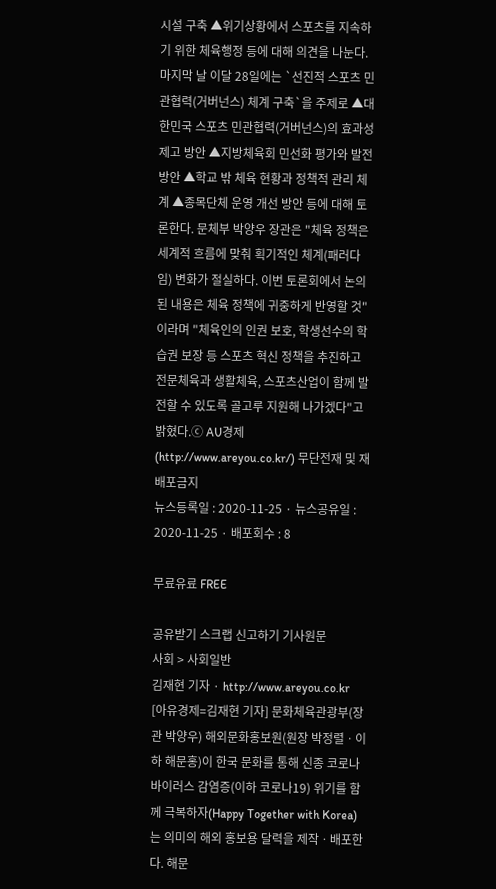시설 구축 ▲위기상황에서 스포츠를 지속하기 위한 체육행정 등에 대해 의견을 나눈다. 마지막 날 이달 28일에는 `선진적 스포츠 민관협력(거버넌스) 체계 구축`을 주제로 ▲대한민국 스포츠 민관협력(거버넌스)의 효과성 제고 방안 ▲지방체육회 민선화 평가와 발전 방안 ▲학교 밖 체육 현황과 정책적 관리 체계 ▲종목단체 운영 개선 방안 등에 대해 토론한다. 문체부 박양우 장관은 "체육 정책은 세계적 흐름에 맞춰 획기적인 체계(패러다임) 변화가 절실하다. 이번 토론회에서 논의된 내용은 체육 정책에 귀중하게 반영할 것"이라며 "체육인의 인권 보호, 학생선수의 학습권 보장 등 스포츠 혁신 정책을 추진하고 전문체육과 생활체육, 스포츠산업이 함께 발전할 수 있도록 골고루 지원해 나가겠다"고 밝혔다.ⓒ AU경제(http://www.areyou.co.kr/) 무단전재 및 재배포금지
뉴스등록일 : 2020-11-25 · 뉴스공유일 : 2020-11-25 · 배포회수 : 8

무료유료 FREE

공유받기 스크랩 신고하기 기사원문
사회 > 사회일반
김재현 기자 · http://www.areyou.co.kr
[아유경제=김재현 기자] 문화체육관광부(장관 박양우) 해외문화홍보원(원장 박정렬ㆍ이하 해문홍)이 한국 문화를 통해 신종 코로나바이러스 감염증(이하 코로나19) 위기를 함께 극복하자(Happy Together with Korea)는 의미의 해외 홍보용 달력을 제작ㆍ배포한다. 해문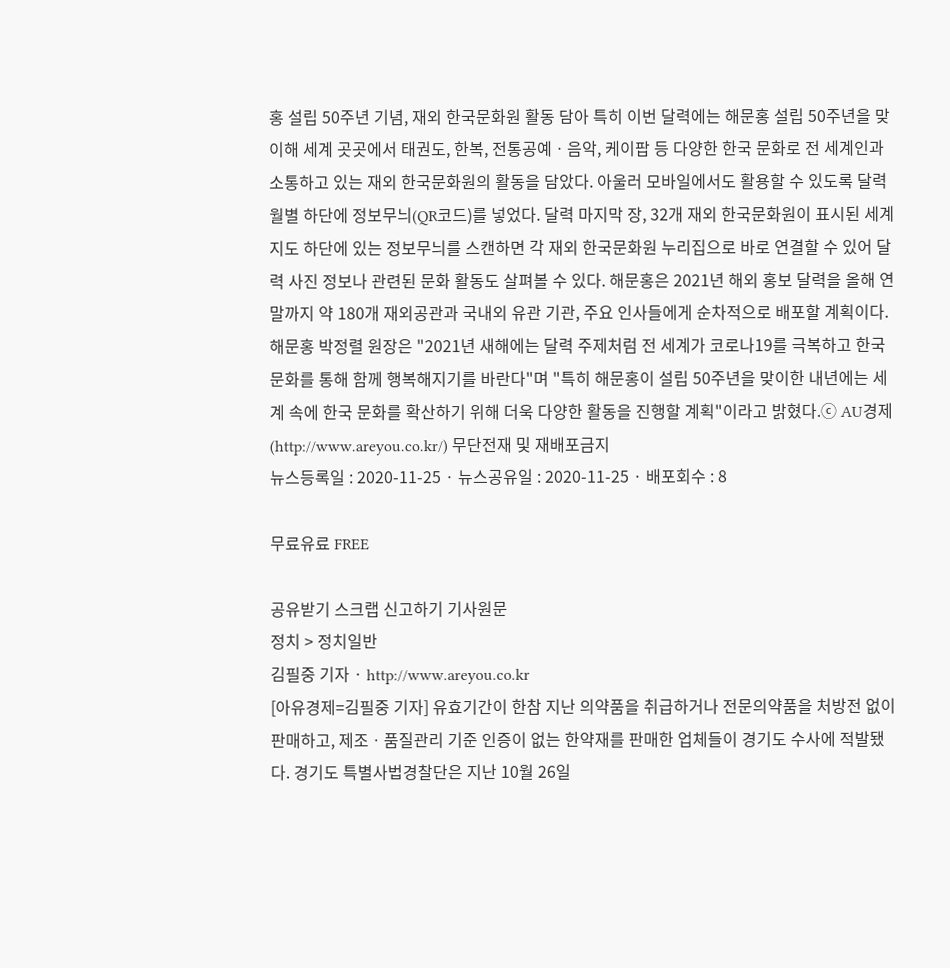홍 설립 50주년 기념, 재외 한국문화원 활동 담아 특히 이번 달력에는 해문홍 설립 50주년을 맞이해 세계 곳곳에서 태권도, 한복, 전통공예ㆍ음악, 케이팝 등 다양한 한국 문화로 전 세계인과 소통하고 있는 재외 한국문화원의 활동을 담았다. 아울러 모바일에서도 활용할 수 있도록 달력 월별 하단에 정보무늬(QR코드)를 넣었다. 달력 마지막 장, 32개 재외 한국문화원이 표시된 세계지도 하단에 있는 정보무늬를 스캔하면 각 재외 한국문화원 누리집으로 바로 연결할 수 있어 달력 사진 정보나 관련된 문화 활동도 살펴볼 수 있다. 해문홍은 2021년 해외 홍보 달력을 올해 연말까지 약 180개 재외공관과 국내외 유관 기관, 주요 인사들에게 순차적으로 배포할 계획이다. 해문홍 박정렬 원장은 "2021년 새해에는 달력 주제처럼 전 세계가 코로나19를 극복하고 한국 문화를 통해 함께 행복해지기를 바란다"며 "특히 해문홍이 설립 50주년을 맞이한 내년에는 세계 속에 한국 문화를 확산하기 위해 더욱 다양한 활동을 진행할 계획"이라고 밝혔다.ⓒ AU경제(http://www.areyou.co.kr/) 무단전재 및 재배포금지
뉴스등록일 : 2020-11-25 · 뉴스공유일 : 2020-11-25 · 배포회수 : 8

무료유료 FREE

공유받기 스크랩 신고하기 기사원문
정치 > 정치일반
김필중 기자 · http://www.areyou.co.kr
[아유경제=김필중 기자] 유효기간이 한참 지난 의약품을 취급하거나 전문의약품을 처방전 없이 판매하고, 제조ㆍ품질관리 기준 인증이 없는 한약재를 판매한 업체들이 경기도 수사에 적발됐다. 경기도 특별사법경찰단은 지난 10월 26일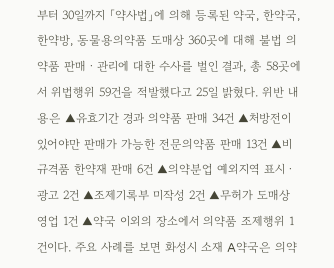부터 30일까지 「약사법」에 의해 등록된 약국, 한약국, 한약방, 동물용의약품 도매상 360곳에 대해 불법 의약품 판매ㆍ관리에 대한 수사를 벌인 결과, 총 58곳에서 위법행위 59건을 적발했다고 25일 밝혔다. 위반 내용은 ▲유효기간 경과 의약품 판매 34건 ▲처방전이 있어야만 판매가 가능한 전문의약품 판매 13건 ▲비규격품 한약재 판매 6건 ▲의약분업 예외지역 표시ㆍ광고 2건 ▲조제기록부 미작성 2건 ▲무허가 도매상 영업 1건 ▲약국 이외의 장소에서 의약품 조제행위 1건이다. 주요 사례를 보면 화성시 소재 A약국은 의약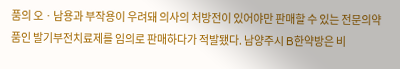품의 오ㆍ남용과 부작용이 우려돼 의사의 처방전이 있어야만 판매할 수 있는 전문의약품인 발기부전치료제를 임의로 판매하다가 적발됐다. 남양주시 B한약방은 비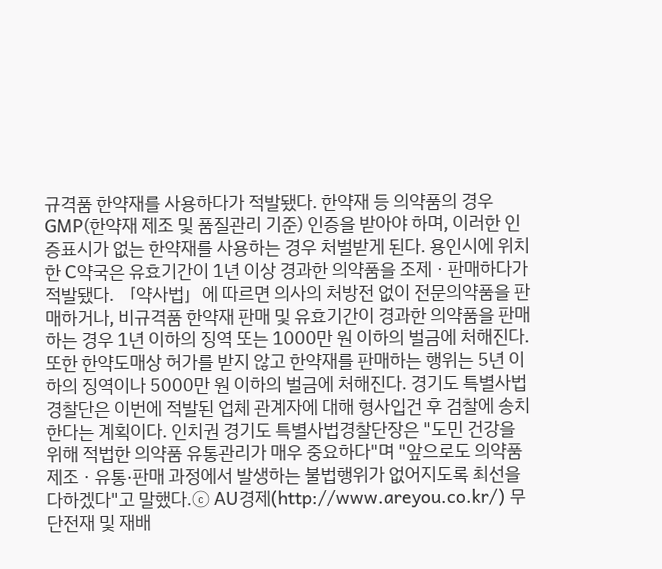규격품 한약재를 사용하다가 적발됐다. 한약재 등 의약품의 경우 GMP(한약재 제조 및 품질관리 기준) 인증을 받아야 하며, 이러한 인증표시가 없는 한약재를 사용하는 경우 처벌받게 된다. 용인시에 위치한 C약국은 유효기간이 1년 이상 경과한 의약품을 조제ㆍ판매하다가 적발됐다. 「약사법」에 따르면 의사의 처방전 없이 전문의약품을 판매하거나, 비규격품 한약재 판매 및 유효기간이 경과한 의약품을 판매하는 경우 1년 이하의 징역 또는 1000만 원 이하의 벌금에 처해진다. 또한 한약도매상 허가를 받지 않고 한약재를 판매하는 행위는 5년 이하의 징역이나 5000만 원 이하의 벌금에 처해진다. 경기도 특별사법경찰단은 이번에 적발된 업체 관계자에 대해 형사입건 후 검찰에 송치한다는 계획이다. 인치권 경기도 특별사법경찰단장은 "도민 건강을 위해 적법한 의약품 유통관리가 매우 중요하다"며 "앞으로도 의약품 제조ㆍ유통·판매 과정에서 발생하는 불법행위가 없어지도록 최선을 다하겠다"고 말했다.ⓒ AU경제(http://www.areyou.co.kr/) 무단전재 및 재배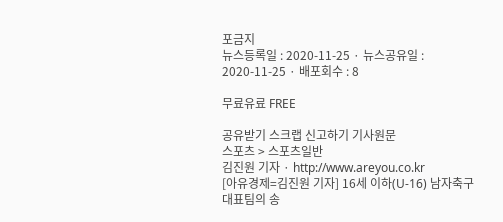포금지
뉴스등록일 : 2020-11-25 · 뉴스공유일 : 2020-11-25 · 배포회수 : 8

무료유료 FREE

공유받기 스크랩 신고하기 기사원문
스포츠 > 스포츠일반
김진원 기자 · http://www.areyou.co.kr
[아유경제=김진원 기자] 16세 이하(U-16) 남자축구대표팀의 송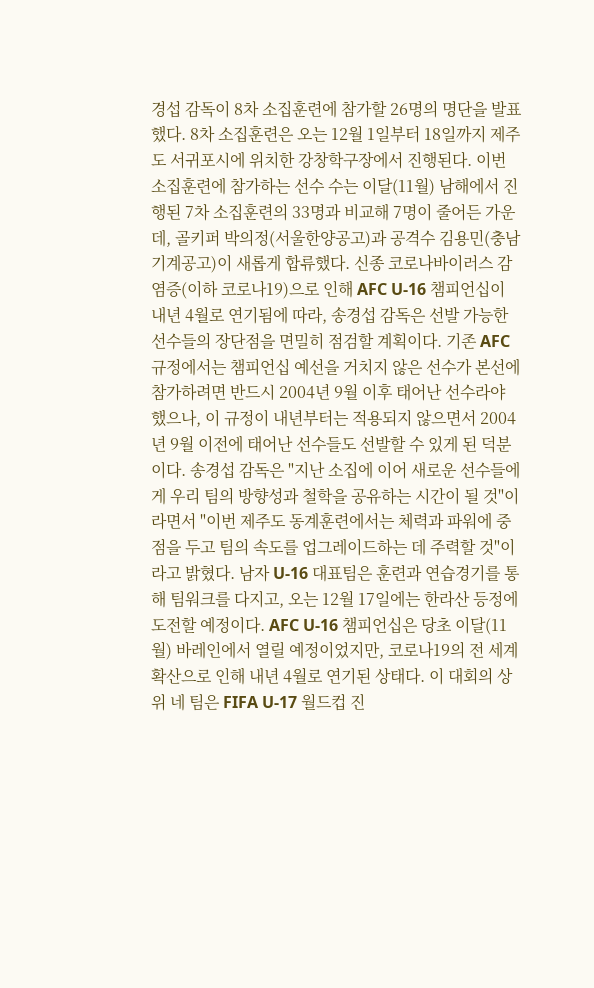경섭 감독이 8차 소집훈련에 참가할 26명의 명단을 발표했다. 8차 소집훈련은 오는 12월 1일부터 18일까지 제주도 서귀포시에 위치한 강창학구장에서 진행된다. 이번 소집훈련에 참가하는 선수 수는 이달(11월) 남해에서 진행된 7차 소집훈련의 33명과 비교해 7명이 줄어든 가운데, 골키퍼 박의정(서울한양공고)과 공격수 김용민(충남기계공고)이 새롭게 합류했다. 신종 코로나바이러스 감염증(이하 코로나19)으로 인해 AFC U-16 챔피언십이 내년 4월로 연기됨에 따라, 송경섭 감독은 선발 가능한 선수들의 장단점을 면밀히 점검할 계획이다. 기존 AFC 규정에서는 챔피언십 예선을 거치지 않은 선수가 본선에 참가하려면 반드시 2004년 9월 이후 태어난 선수라야 했으나, 이 규정이 내년부터는 적용되지 않으면서 2004년 9월 이전에 태어난 선수들도 선발할 수 있게 된 덕분이다. 송경섭 감독은 "지난 소집에 이어 새로운 선수들에게 우리 팀의 방향성과 철학을 공유하는 시간이 될 것"이라면서 "이번 제주도 동계훈련에서는 체력과 파워에 중점을 두고 팀의 속도를 업그레이드하는 데 주력할 것"이라고 밝혔다. 남자 U-16 대표팀은 훈련과 연습경기를 통해 팀워크를 다지고, 오는 12월 17일에는 한라산 등정에 도전할 예정이다. AFC U-16 챔피언십은 당초 이달(11월) 바레인에서 열릴 예정이었지만, 코로나19의 전 세계 확산으로 인해 내년 4월로 연기된 상태다. 이 대회의 상위 네 팀은 FIFA U-17 월드컵 진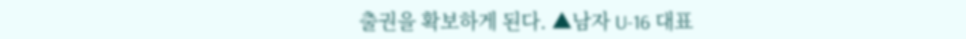출권을 확보하게 된다. ▲남자 U-16 대표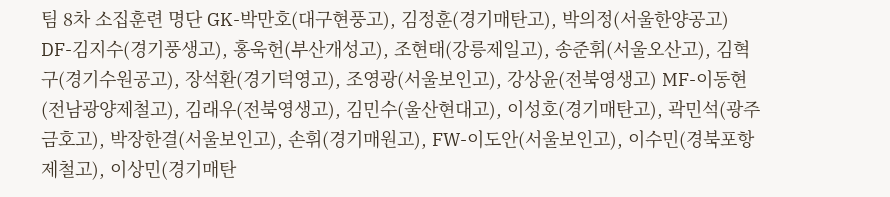팀 8차 소집훈련 명단 GK-박만호(대구현풍고), 김정훈(경기매탄고), 박의정(서울한양공고) DF-김지수(경기풍생고), 홍욱헌(부산개성고), 조현태(강릉제일고), 송준휘(서울오산고), 김혁구(경기수원공고), 장석환(경기덕영고), 조영광(서울보인고), 강상윤(전북영생고) MF-이동현(전남광양제철고), 김래우(전북영생고), 김민수(울산현대고), 이성호(경기매탄고), 곽민석(광주금호고), 박장한결(서울보인고), 손휘(경기매원고), FW-이도안(서울보인고), 이수민(경북포항제철고), 이상민(경기매탄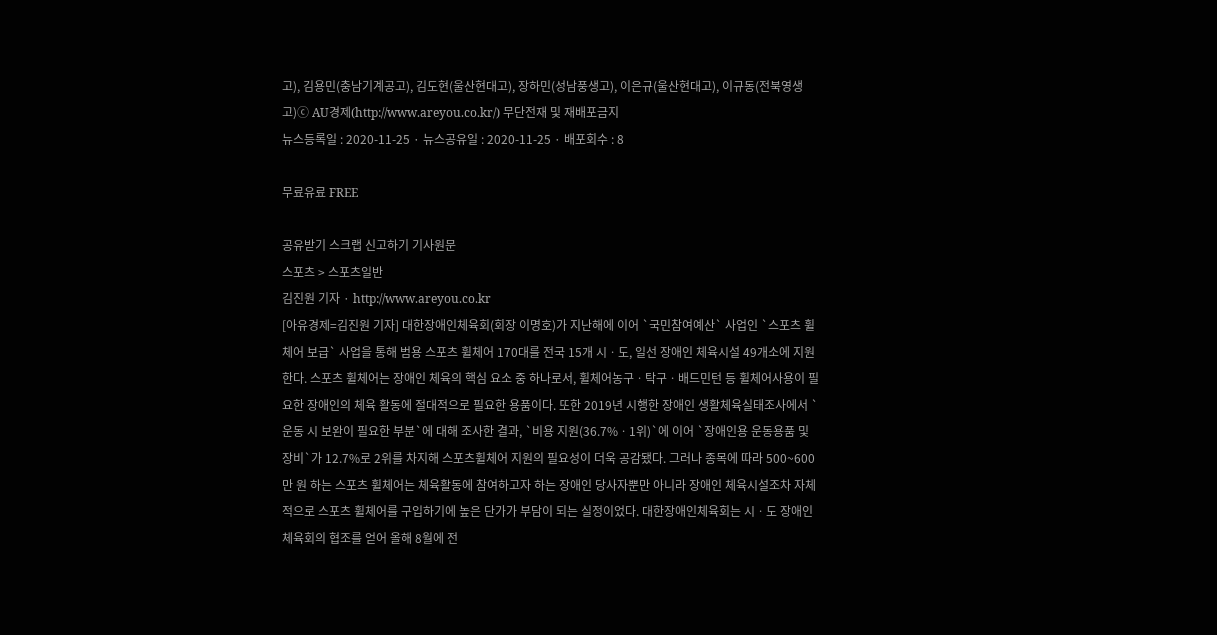고), 김용민(충남기계공고), 김도현(울산현대고), 장하민(성남풍생고), 이은규(울산현대고), 이규동(전북영생고)ⓒ AU경제(http://www.areyou.co.kr/) 무단전재 및 재배포금지
뉴스등록일 : 2020-11-25 · 뉴스공유일 : 2020-11-25 · 배포회수 : 8

무료유료 FREE

공유받기 스크랩 신고하기 기사원문
스포츠 > 스포츠일반
김진원 기자 · http://www.areyou.co.kr
[아유경제=김진원 기자] 대한장애인체육회(회장 이명호)가 지난해에 이어 `국민참여예산` 사업인 `스포츠 휠체어 보급` 사업을 통해 범용 스포츠 휠체어 170대를 전국 15개 시ㆍ도, 일선 장애인 체육시설 49개소에 지원한다. 스포츠 휠체어는 장애인 체육의 핵심 요소 중 하나로서, 휠체어농구ㆍ탁구ㆍ배드민턴 등 휠체어사용이 필요한 장애인의 체육 활동에 절대적으로 필요한 용품이다. 또한 2019년 시행한 장애인 생활체육실태조사에서 `운동 시 보완이 필요한 부분`에 대해 조사한 결과, `비용 지원(36.7%ㆍ1위)`에 이어 `장애인용 운동용품 및 장비`가 12.7%로 2위를 차지해 스포츠휠체어 지원의 필요성이 더욱 공감됐다. 그러나 종목에 따라 500~600만 원 하는 스포츠 휠체어는 체육활동에 참여하고자 하는 장애인 당사자뿐만 아니라 장애인 체육시설조차 자체적으로 스포츠 휠체어를 구입하기에 높은 단가가 부담이 되는 실정이었다. 대한장애인체육회는 시ㆍ도 장애인체육회의 협조를 얻어 올해 8월에 전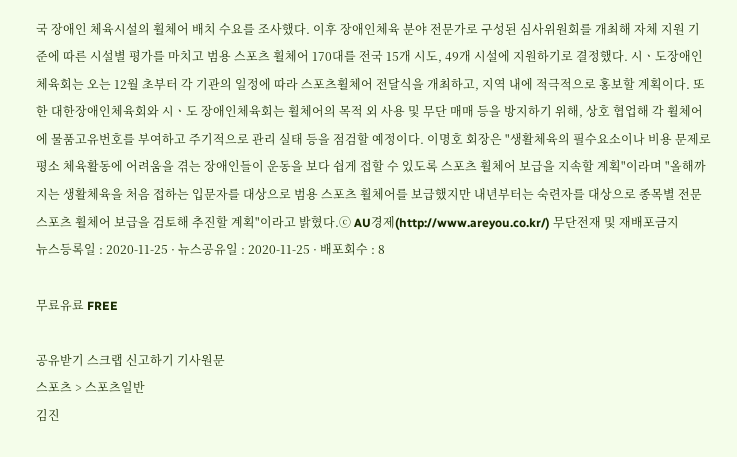국 장애인 체육시설의 휠체어 배치 수요를 조사했다. 이후 장애인체육 분야 전문가로 구성된 심사위원회를 개최해 자체 지원 기준에 따른 시설별 평가를 마치고 범용 스포츠 휠체어 170대를 전국 15개 시도, 49개 시설에 지원하기로 결정했다. 시ㆍ도장애인체육회는 오는 12월 초부터 각 기관의 일정에 따라 스포츠휠체어 전달식을 개최하고, 지역 내에 적극적으로 홍보할 계획이다. 또한 대한장애인체육회와 시ㆍ도 장애인체육회는 휠체어의 목적 외 사용 및 무단 매매 등을 방지하기 위해, 상호 협업해 각 휠체어에 물품고유번호를 부여하고 주기적으로 관리 실태 등을 점검할 예정이다. 이명호 회장은 "생활체육의 필수요소이나 비용 문제로 평소 체육활동에 어려움을 겪는 장애인들이 운동을 보다 쉽게 접할 수 있도록 스포츠 휠체어 보급을 지속할 계획"이라며 "올해까지는 생활체육을 처음 접하는 입문자를 대상으로 범용 스포츠 휠체어를 보급했지만 내년부터는 숙련자를 대상으로 종목별 전문 스포츠 휠체어 보급을 검토해 추진할 계획"이라고 밝혔다.ⓒ AU경제(http://www.areyou.co.kr/) 무단전재 및 재배포금지
뉴스등록일 : 2020-11-25 · 뉴스공유일 : 2020-11-25 · 배포회수 : 8

무료유료 FREE

공유받기 스크랩 신고하기 기사원문
스포츠 > 스포츠일반
김진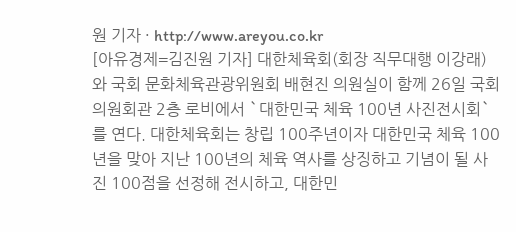원 기자 · http://www.areyou.co.kr
[아유경제=김진원 기자] 대한체육회(회장 직무대행 이강래)와 국회 문화체육관광위원회 배현진 의원실이 함께 26일 국회의원회관 2층 로비에서 `대한민국 체육 100년 사진전시회`를 연다. 대한체육회는 창립 100주년이자 대한민국 체육 100년을 맞아 지난 100년의 체육 역사를 상징하고 기념이 될 사진 100점을 선정해 전시하고, 대한민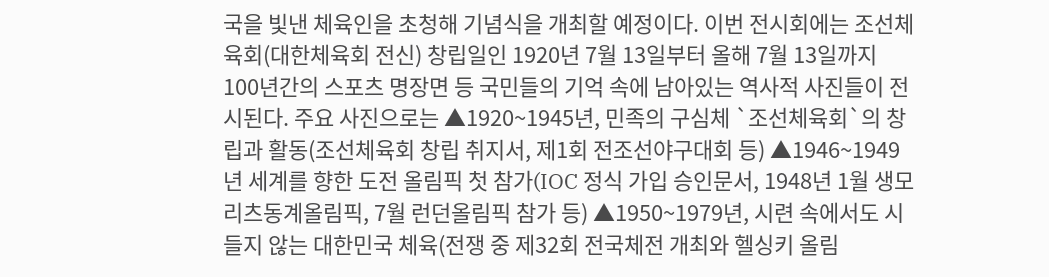국을 빛낸 체육인을 초청해 기념식을 개최할 예정이다. 이번 전시회에는 조선체육회(대한체육회 전신) 창립일인 1920년 7월 13일부터 올해 7월 13일까지 100년간의 스포츠 명장면 등 국민들의 기억 속에 남아있는 역사적 사진들이 전시된다. 주요 사진으로는 ▲1920~1945년, 민족의 구심체 `조선체육회`의 창립과 활동(조선체육회 창립 취지서, 제1회 전조선야구대회 등) ▲1946~1949년 세계를 향한 도전 올림픽 첫 참가(IOC 정식 가입 승인문서, 1948년 1월 생모리츠동계올림픽, 7월 런던올림픽 참가 등) ▲1950~1979년, 시련 속에서도 시들지 않는 대한민국 체육(전쟁 중 제32회 전국체전 개최와 헬싱키 올림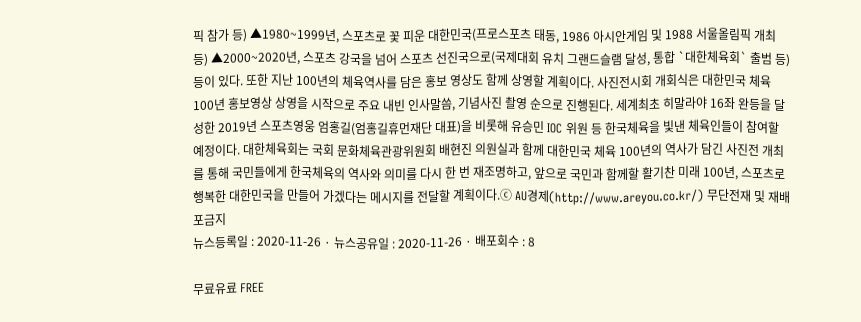픽 참가 등) ▲1980~1999년, 스포츠로 꽃 피운 대한민국(프로스포츠 태동, 1986 아시안게임 및 1988 서울올림픽 개최 등) ▲2000~2020년, 스포츠 강국을 넘어 스포츠 선진국으로(국제대회 유치 그랜드슬램 달성, 통합 `대한체육회` 출범 등) 등이 있다. 또한 지난 100년의 체육역사를 담은 홍보 영상도 함께 상영할 계획이다. 사진전시회 개회식은 대한민국 체육 100년 홍보영상 상영을 시작으로 주요 내빈 인사말씀, 기념사진 촬영 순으로 진행된다. 세계최초 히말라야 16좌 완등을 달성한 2019년 스포츠영웅 엄홍길(엄홍길휴먼재단 대표)을 비롯해 유승민 IOC 위원 등 한국체육을 빛낸 체육인들이 참여할 예정이다. 대한체육회는 국회 문화체육관광위원회 배현진 의원실과 함께 대한민국 체육 100년의 역사가 담긴 사진전 개최를 통해 국민들에게 한국체육의 역사와 의미를 다시 한 번 재조명하고, 앞으로 국민과 함께할 활기찬 미래 100년, 스포츠로 행복한 대한민국을 만들어 가겠다는 메시지를 전달할 계획이다.ⓒ AU경제(http://www.areyou.co.kr/) 무단전재 및 재배포금지
뉴스등록일 : 2020-11-26 · 뉴스공유일 : 2020-11-26 · 배포회수 : 8

무료유료 FREE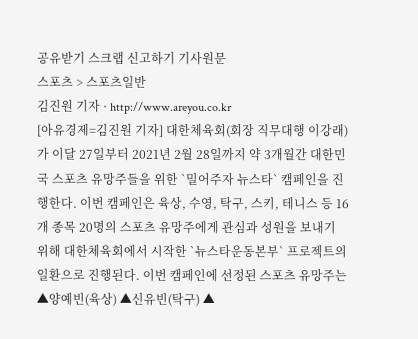공유받기 스크랩 신고하기 기사원문
스포츠 > 스포츠일반
김진원 기자 · http://www.areyou.co.kr
[아유경제=김진원 기자] 대한체육회(회장 직무대행 이강래)가 이달 27일부터 2021년 2월 28일까지 약 3개월간 대한민국 스포츠 유망주들을 위한 `밀어주자 뉴스타` 캠페인을 진행한다. 이번 캠페인은 육상, 수영, 탁구, 스키, 테니스 등 16개 종목 20명의 스포츠 유망주에게 관심과 성원을 보내기 위해 대한체육회에서 시작한 `뉴스타운동본부` 프로젝트의 일환으로 진행된다. 이번 캠페인에 선정된 스포츠 유망주는 ▲양예빈(육상) ▲신유빈(탁구) ▲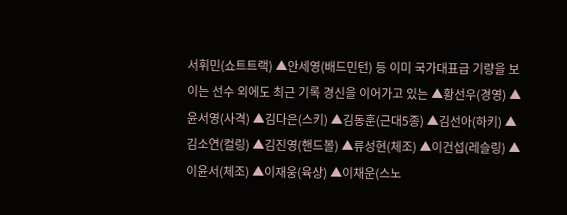서휘민(쇼트트랙) ▲안세영(배드민턴) 등 이미 국가대표급 기량을 보이는 선수 외에도 최근 기록 경신을 이어가고 있는 ▲황선우(경영) ▲윤서영(사격) ▲김다은(스키) ▲김동훈(근대5종) ▲김선아(하키) ▲김소연(컬링) ▲김진영(핸드볼) ▲류성현(체조) ▲이건섭(레슬링) ▲이윤서(체조) ▲이재웅(육상) ▲이채운(스노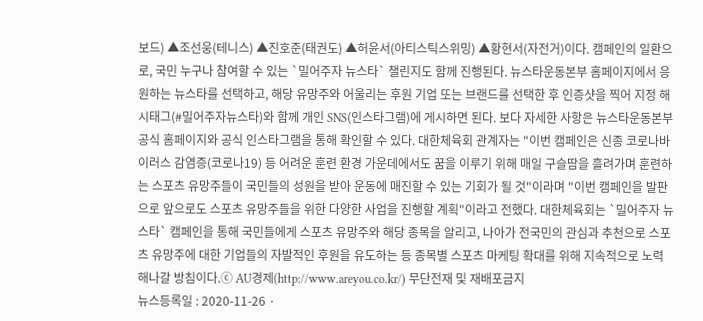보드) ▲조선웅(테니스) ▲진호준(태권도) ▲허윤서(아티스틱스위밍) ▲황현서(자전거)이다. 캠페인의 일환으로, 국민 누구나 참여할 수 있는 `밀어주자 뉴스타` 챌린지도 함께 진행된다. 뉴스타운동본부 홈페이지에서 응원하는 뉴스타를 선택하고, 해당 유망주와 어울리는 후원 기업 또는 브랜드를 선택한 후 인증샷을 찍어 지정 해시태그(#밀어주자뉴스타)와 함께 개인 SNS(인스타그램)에 게시하면 된다. 보다 자세한 사항은 뉴스타운동본부 공식 홈페이지와 공식 인스타그램을 통해 확인할 수 있다. 대한체육회 관계자는 "이번 캠페인은 신종 코로나바이러스 감염증(코로나19) 등 어려운 훈련 환경 가운데에서도 꿈을 이루기 위해 매일 구슬땀을 흘려가며 훈련하는 스포츠 유망주들이 국민들의 성원을 받아 운동에 매진할 수 있는 기회가 될 것"이라며 "이번 캠페인을 발판으로 앞으로도 스포츠 유망주들을 위한 다양한 사업을 진행할 계획"이라고 전했다. 대한체육회는 `밀어주자 뉴스타` 캠페인을 통해 국민들에게 스포츠 유망주와 해당 종목을 알리고, 나아가 전국민의 관심과 추천으로 스포츠 유망주에 대한 기업들의 자발적인 후원을 유도하는 등 종목별 스포츠 마케팅 확대를 위해 지속적으로 노력해나갈 방침이다.ⓒ AU경제(http://www.areyou.co.kr/) 무단전재 및 재배포금지
뉴스등록일 : 2020-11-26 ·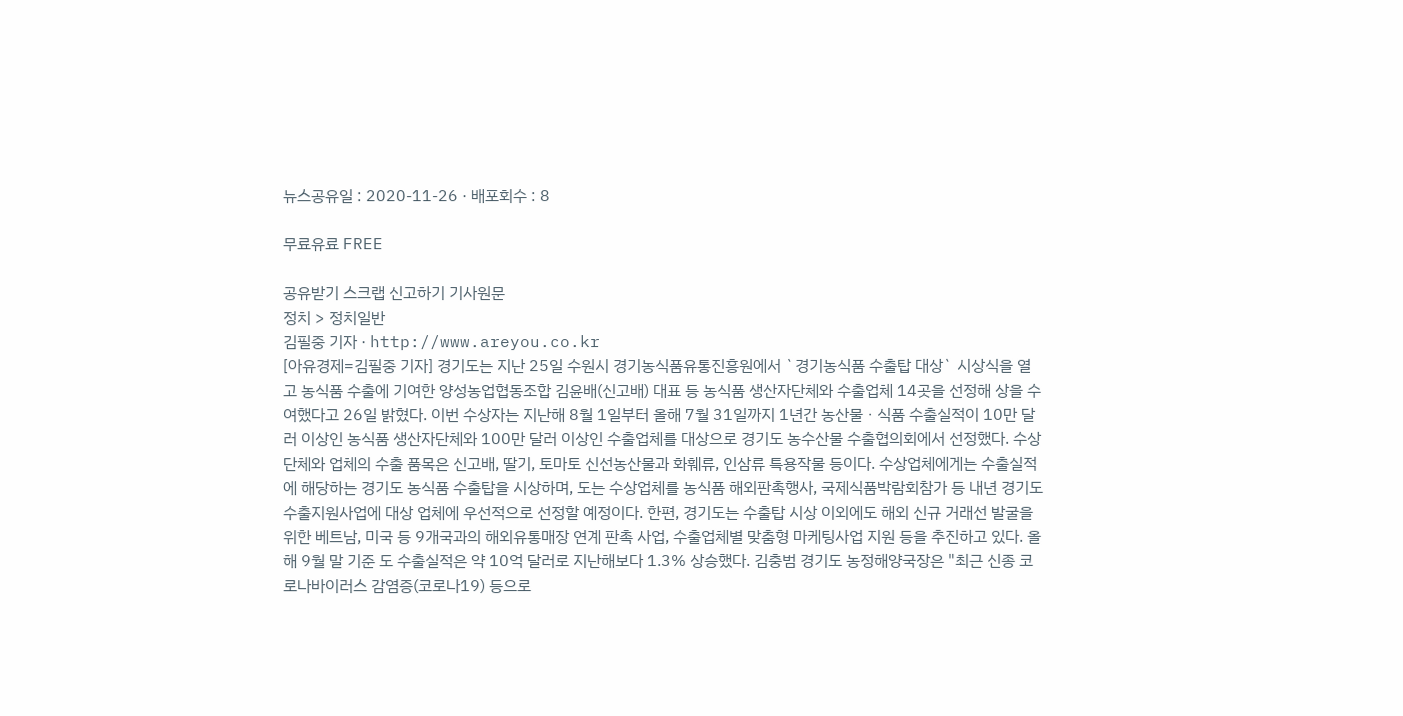뉴스공유일 : 2020-11-26 · 배포회수 : 8

무료유료 FREE

공유받기 스크랩 신고하기 기사원문
정치 > 정치일반
김필중 기자 · http://www.areyou.co.kr
[아유경제=김필중 기자] 경기도는 지난 25일 수원시 경기농식품유통진흥원에서 `경기농식품 수출탑 대상` 시상식을 열고 농식품 수출에 기여한 양성농업협동조합 김윤배(신고배) 대표 등 농식품 생산자단체와 수출업체 14곳을 선정해 상을 수여했다고 26일 밝혔다. 이번 수상자는 지난해 8월 1일부터 올해 7월 31일까지 1년간 농산물ㆍ식품 수출실적이 10만 달러 이상인 농식품 생산자단체와 100만 달러 이상인 수출업체를 대상으로 경기도 농수산물 수출협의회에서 선정했다. 수상단체와 업체의 수출 품목은 신고배, 딸기, 토마토 신선농산물과 화훼류, 인삼류 특용작물 등이다. 수상업체에게는 수출실적에 해당하는 경기도 농식품 수출탑을 시상하며, 도는 수상업체를 농식품 해외판촉행사, 국제식품박람회참가 등 내년 경기도 수출지원사업에 대상 업체에 우선적으로 선정할 예정이다. 한편, 경기도는 수출탑 시상 이외에도 해외 신규 거래선 발굴을 위한 베트남, 미국 등 9개국과의 해외유통매장 연계 판촉 사업, 수출업체별 맞춤형 마케팅사업 지원 등을 추진하고 있다. 올해 9월 말 기준 도 수출실적은 약 10억 달러로 지난해보다 1.3% 상승했다. 김충범 경기도 농정해양국장은 "최근 신종 코로나바이러스 감염증(코로나19) 등으로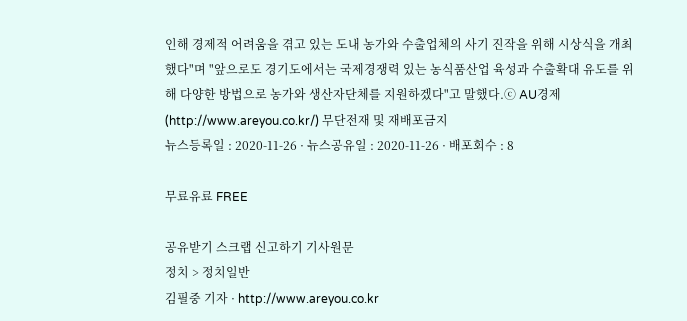인해 경제적 어려움을 겪고 있는 도내 농가와 수출업체의 사기 진작을 위해 시상식을 개최했다"며 "앞으로도 경기도에서는 국제경쟁력 있는 농식품산업 육성과 수출확대 유도를 위해 다양한 방법으로 농가와 생산자단체를 지원하겠다"고 말했다.ⓒ AU경제(http://www.areyou.co.kr/) 무단전재 및 재배포금지
뉴스등록일 : 2020-11-26 · 뉴스공유일 : 2020-11-26 · 배포회수 : 8

무료유료 FREE

공유받기 스크랩 신고하기 기사원문
정치 > 정치일반
김필중 기자 · http://www.areyou.co.kr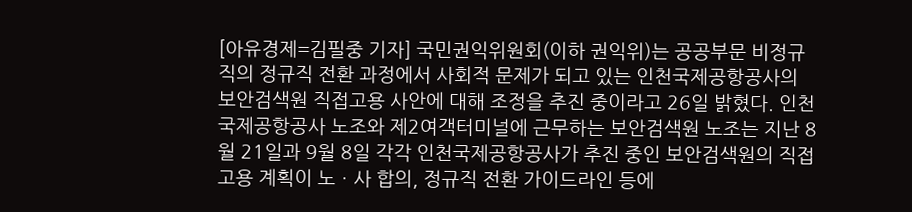[아유경제=김필중 기자] 국민권익위원회(이하 권익위)는 공공부문 비정규직의 정규직 전환 과정에서 사회적 문제가 되고 있는 인천국제공항공사의 보안검색원 직접고용 사안에 대해 조정을 추진 중이라고 26일 밝혔다. 인천국제공항공사 노조와 제2여객터미널에 근무하는 보안검색원 노조는 지난 8월 21일과 9월 8일 각각 인천국제공항공사가 추진 중인 보안검색원의 직접고용 계획이 노ㆍ사 합의, 정규직 전환 가이드라인 등에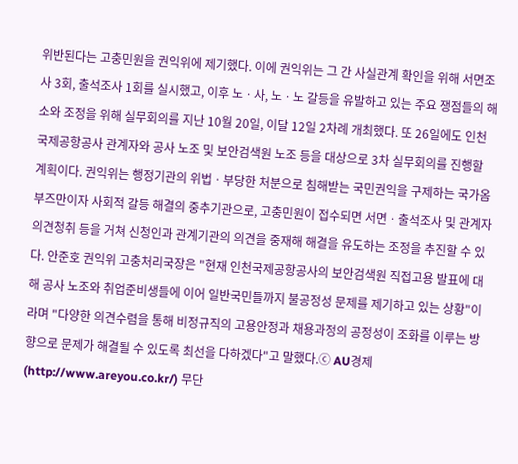위반된다는 고충민원을 권익위에 제기했다. 이에 권익위는 그 간 사실관계 확인을 위해 서면조사 3회, 출석조사 1회를 실시했고, 이후 노ㆍ사, 노ㆍ노 갈등을 유발하고 있는 주요 쟁점들의 해소와 조정을 위해 실무회의를 지난 10월 20일, 이달 12일 2차례 개최했다. 또 26일에도 인천국제공항공사 관계자와 공사 노조 및 보안검색원 노조 등을 대상으로 3차 실무회의를 진행할 계획이다. 권익위는 행정기관의 위법ㆍ부당한 처분으로 침해받는 국민권익을 구제하는 국가옴부즈만이자 사회적 갈등 해결의 중추기관으로, 고충민원이 접수되면 서면ㆍ출석조사 및 관계자 의견청취 등을 거쳐 신청인과 관계기관의 의견을 중재해 해결을 유도하는 조정을 추진할 수 있다. 안준호 권익위 고충처리국장은 "현재 인천국제공항공사의 보안검색원 직접고용 발표에 대해 공사 노조와 취업준비생들에 이어 일반국민들까지 불공정성 문제를 제기하고 있는 상황"이라며 "다양한 의견수렴을 통해 비정규직의 고용안정과 채용과정의 공정성이 조화를 이루는 방향으로 문제가 해결될 수 있도록 최선을 다하겠다"고 말했다.ⓒ AU경제(http://www.areyou.co.kr/) 무단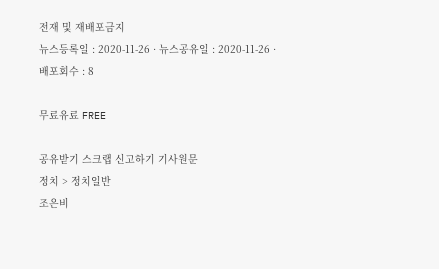전재 및 재배포금지
뉴스등록일 : 2020-11-26 · 뉴스공유일 : 2020-11-26 · 배포회수 : 8

무료유료 FREE

공유받기 스크랩 신고하기 기사원문
정치 > 정치일반
조은비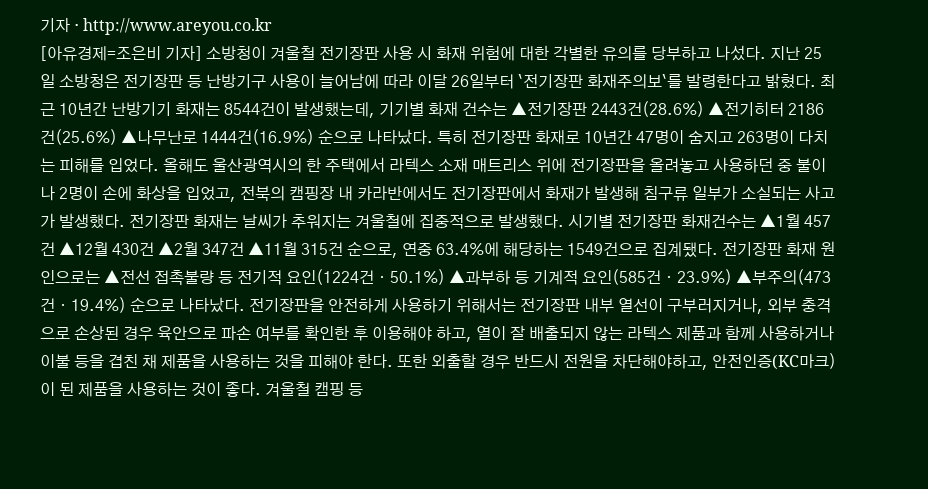기자 · http://www.areyou.co.kr
[아유경제=조은비 기자] 소방청이 겨울철 전기장판 사용 시 화재 위험에 대한 각별한 유의를 당부하고 나섰다. 지난 25일 소방청은 전기장판 등 난방기구 사용이 늘어남에 따라 이달 26일부터 `전기장판 화재주의보`를 발령한다고 밝혔다. 최근 10년간 난방기기 화재는 8544건이 발생했는데, 기기별 화재 건수는 ▲전기장판 2443건(28.6%) ▲전기히터 2186건(25.6%) ▲나무난로 1444건(16.9%) 순으로 나타났다. 특히 전기장판 화재로 10년간 47명이 숨지고 263명이 다치는 피해를 입었다. 올해도 울산광역시의 한 주택에서 라텍스 소재 매트리스 위에 전기장판을 올려놓고 사용하던 중 불이 나 2명이 손에 화상을 입었고, 전북의 캠핑장 내 카라반에서도 전기장판에서 화재가 발생해 침구류 일부가 소실되는 사고가 발생했다. 전기장판 화재는 날씨가 추워지는 겨울철에 집중적으로 발생했다. 시기별 전기장판 화재건수는 ▲1월 457건 ▲12월 430건 ▲2월 347건 ▲11월 315건 순으로, 연중 63.4%에 해당하는 1549건으로 집계됐다. 전기장판 화재 원인으로는 ▲전선 접촉불량 등 전기적 요인(1224건ㆍ50.1%) ▲과부하 등 기계적 요인(585건ㆍ23.9%) ▲부주의(473건ㆍ19.4%) 순으로 나타났다. 전기장판을 안전하게 사용하기 위해서는 전기장판 내부 열선이 구부러지거나, 외부 충격으로 손상된 경우 육안으로 파손 여부를 확인한 후 이용해야 하고, 열이 잘 배출되지 않는 라텍스 제품과 함께 사용하거나 이불 등을 겹친 채 제품을 사용하는 것을 피해야 한다. 또한 외출할 경우 반드시 전원을 차단해야하고, 안전인증(KC마크)이 된 제품을 사용하는 것이 좋다. 겨울철 캠핑 등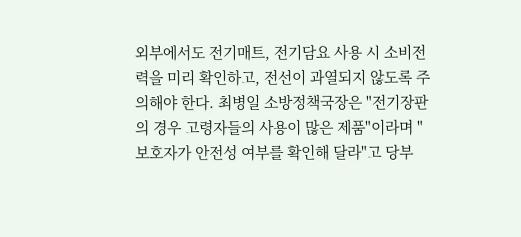외부에서도 전기매트, 전기담요 사용 시 소비전력을 미리 확인하고, 전선이 과열되지 않도록 주의해야 한다. 최병일 소방정책국장은 "전기장판의 경우 고령자들의 사용이 많은 제품"이라며 "보호자가 안전성 여부를 확인해 달라"고 당부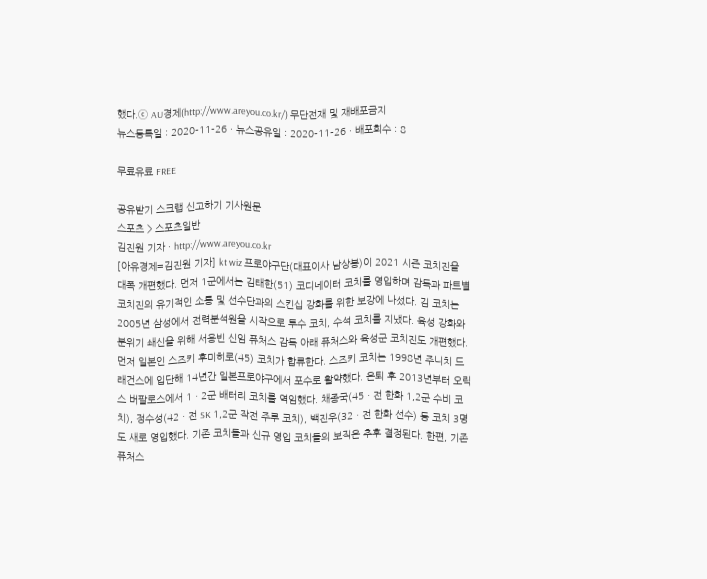했다.ⓒ AU경제(http://www.areyou.co.kr/) 무단전재 및 재배포금지
뉴스등록일 : 2020-11-26 · 뉴스공유일 : 2020-11-26 · 배포회수 : 8

무료유료 FREE

공유받기 스크랩 신고하기 기사원문
스포츠 > 스포츠일반
김진원 기자 · http://www.areyou.co.kr
[아유경제=김진원 기자] kt wiz 프로야구단(대표이사 남상봉)이 2021 시즌 코치진을 대폭 개편했다. 먼저 1군에서는 김태한(51) 코디네이터 코치를 영입하며 감독과 파트별 코치진의 유기적인 소통 및 선수단과의 스킨십 강화를 위한 보강에 나섰다. 김 코치는 2005년 삼성에서 전력분석원을 시작으로 투수 코치, 수석 코치를 지냈다. 육성 강화와 분위기 쇄신을 위해 서용빈 신임 퓨처스 감독 아래 퓨처스와 육성군 코치진도 개편했다. 먼저 일본인 스즈키 후미히로(45) 코치가 합류한다. 스즈키 코치는 1998년 주니치 드래건스에 입단해 14년간 일본프로야구에서 포수로 활약했다. 은퇴 후 2013년부터 오릭스 버팔로스에서 1ㆍ2군 배터리 코치를 역임했다. 채종국(45ㆍ전 한화 1,2군 수비 코치), 정수성(42ㆍ전 SK 1,2군 작전 주루 코치), 백진우(32ㆍ전 한화 선수) 등 코치 3명도 새로 영입했다. 기존 코치들과 신규 영입 코치들의 보직은 추후 결정된다. 한편, 기존 퓨처스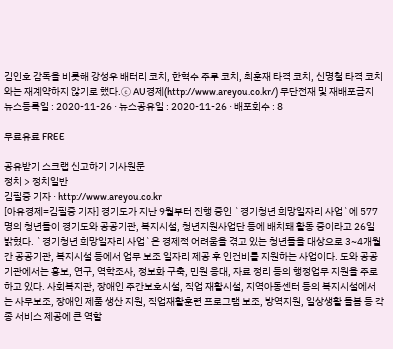김인호 감독을 비롯해 강성우 배터리 코치, 한혁수 주루 코치, 최훈재 타격 코치, 신명철 타격 코치와는 재계약하지 않기로 했다.ⓒ AU경제(http://www.areyou.co.kr/) 무단전재 및 재배포금지
뉴스등록일 : 2020-11-26 · 뉴스공유일 : 2020-11-26 · 배포회수 : 8

무료유료 FREE

공유받기 스크랩 신고하기 기사원문
정치 > 정치일반
김필중 기자 · http://www.areyou.co.kr
[아유경제=김필중 기자] 경기도가 지난 9월부터 진행 중인 `경기청년 희망일자리 사업`에 577명의 청년들이 경기도와 공공기관, 복지시설, 청년지원사업단 등에 배치돼 활동 중이라고 26일 밝혔다. `경기청년 희망일자리 사업`은 경제적 어려움을 겪고 있는 청년들을 대상으로 3~4개월 간 공공기관, 복지시설 등에서 업무 보조 일자리 제공 후 인건비를 지원하는 사업이다. 도와 공공기관에서는 홍보, 연구, 역학조사, 정보화 구축, 민원 응대, 자료 정리 등의 행정업무 지원을 주로 하고 있다. 사회복지관, 장애인 주간보호시설, 직업 재활시설, 지역아동센터 등의 복지시설에서는 사무보조, 장애인 제품 생산 지원, 직업재활훈련 프로그램 보조, 방역지원, 일상생활 돌봄 등 각종 서비스 제공에 큰 역할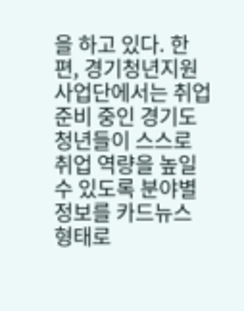을 하고 있다. 한편, 경기청년지원사업단에서는 취업 준비 중인 경기도 청년들이 스스로 취업 역량을 높일 수 있도록 분야별 정보를 카드뉴스 형태로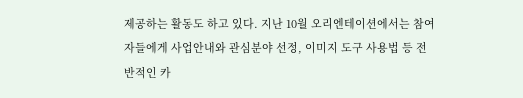제공하는 활동도 하고 있다. 지난 10월 오리엔테이션에서는 참여자들에게 사업안내와 관심분야 선정, 이미지 도구 사용법 등 전반적인 카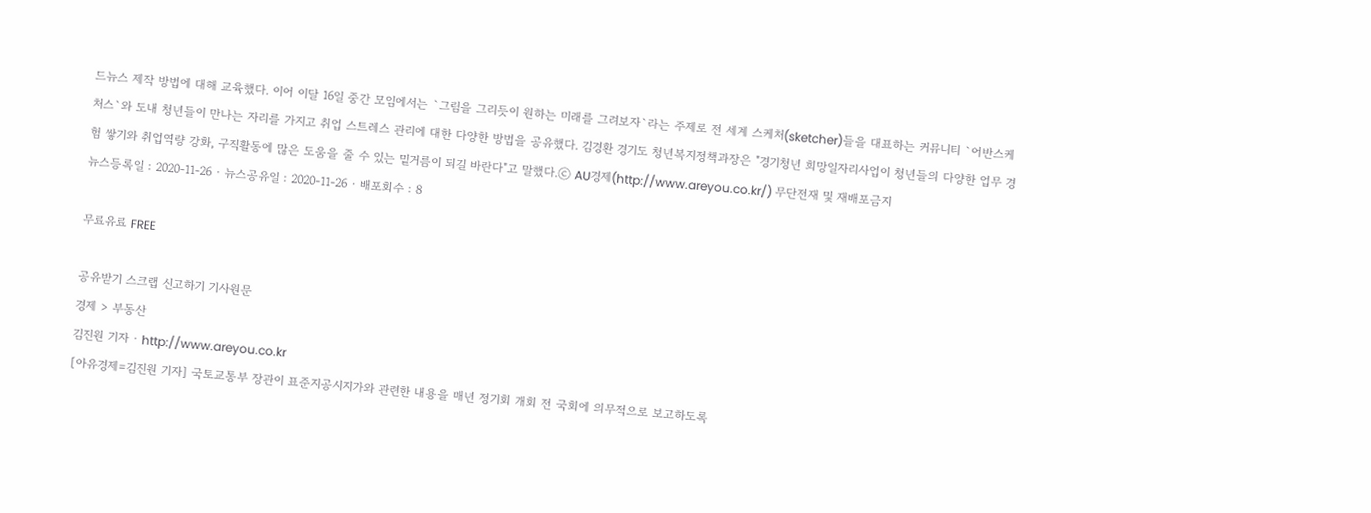드뉴스 제작 방법에 대해 교육했다. 이어 이달 16일 중간 모임에서는 `그림을 그리듯이 원하는 미래를 그려보자`라는 주제로 전 세계 스케처(sketcher)들을 대표하는 커뮤니티 `어반스케처스`와 도내 청년들이 만나는 자리를 가지고 취업 스트레스 관리에 대한 다양한 방법을 공유했다. 김경환 경기도 청년복지정책과장은 "경기청년 희망일자리사업이 청년들의 다양한 업무 경험 쌓기와 취업역량 강화, 구직활동에 많은 도움을 줄 수 있는 밑거름이 되길 바란다"고 말했다.ⓒ AU경제(http://www.areyou.co.kr/) 무단전재 및 재배포금지
뉴스등록일 : 2020-11-26 · 뉴스공유일 : 2020-11-26 · 배포회수 : 8

무료유료 FREE

공유받기 스크랩 신고하기 기사원문
경제 > 부동산
김진원 기자 · http://www.areyou.co.kr
[아유경제=김진원 기자] 국토교통부 장관이 표준지공시지가와 관련한 내용을 매년 정기회 개회 전 국회에 의무적으로 보고하도록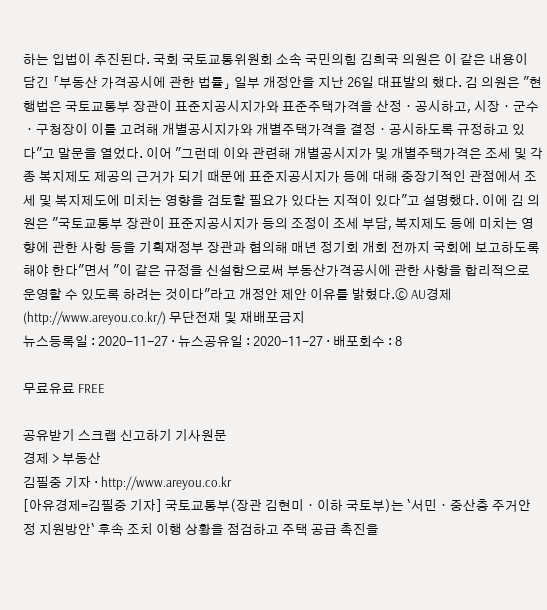하는 입법이 추진된다. 국회 국토교통위원회 소속 국민의힘 김희국 의원은 이 같은 내용이 담긴 「부동산 가격공시에 관한 법률」 일부 개정안을 지난 26일 대표발의 했다. 김 의원은 "현행법은 국토교통부 장관이 표준지공시지가와 표준주택가격을 산정ㆍ공시하고, 시장ㆍ군수ㆍ구청장이 이를 고려해 개별공시지가와 개별주택가격을 결정ㆍ공시하도록 규정하고 있다"고 말문을 열었다. 이어 "그런데 이와 관련해 개별공시지가 및 개별주택가격은 조세 및 각종 복지제도 제공의 근거가 되기 때문에 표준지공시지가 등에 대해 중장기적인 관점에서 조세 및 복지제도에 미치는 영향을 검토할 필요가 있다는 지적이 있다"고 설명했다. 이에 김 의원은 "국토교통부 장관이 표준지공시지가 등의 조정이 조세 부담, 복지제도 등에 미치는 영향에 관한 사항 등을 기획재정부 장관과 협의해 매년 정기회 개회 전까지 국회에 보고하도록 해야 한다"면서 "이 같은 규정을 신설함으로써 부동산가격공시에 관한 사항을 합리적으로 운영할 수 있도록 하려는 것이다"라고 개정안 제안 이유를 밝혔다.ⓒ AU경제(http://www.areyou.co.kr/) 무단전재 및 재배포금지
뉴스등록일 : 2020-11-27 · 뉴스공유일 : 2020-11-27 · 배포회수 : 8

무료유료 FREE

공유받기 스크랩 신고하기 기사원문
경제 > 부동산
김필중 기자 · http://www.areyou.co.kr
[아유경제=김필중 기자] 국토교통부(장관 김현미ㆍ이하 국토부)는 `서민ㆍ중산층 주거안정 지원방안` 후속 조치 이행 상황을 점검하고 주택 공급 촉진을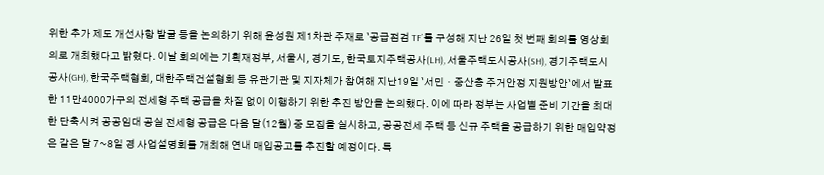위한 추가 제도 개선사항 발굴 등을 논의하기 위해 윤성원 제1차관 주재로 `공급점검 TF`를 구성해 지난 26일 첫 번째 회의를 영상회의로 개최했다고 밝혔다. 이날 회의에는 기획재정부, 서울시, 경기도, 한국토지주택공사(LH), 서울주택도시공사(SH), 경기주택도시공사(GH), 한국주택협회, 대한주택건설협회 등 유관기관 및 지자체가 참여해 지난19일 `서민ㆍ중산층 주거안정 지원방안`에서 발표한 11만4000가구의 전세형 주택 공급을 차질 없이 이행하기 위한 추진 방안을 논의했다. 이에 따라 정부는 사업별 준비 기간을 최대한 단축시켜 공공임대 공실 전세형 공급은 다음 달(12월) 중 모집을 실시하고, 공공전세 주택 등 신규 주택을 공급하기 위한 매입약정은 같은 달 7~8일 경 사업설명회를 개최해 연내 매입공고를 추진할 예정이다. 특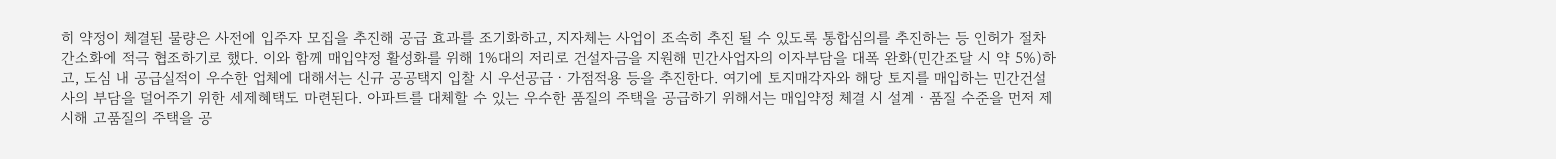히 약정이 체결된 물량은 사전에 입주자 모집을 추진해 공급 효과를 조기화하고, 지자체는 사업이 조속히 추진 될 수 있도록 통합심의를 추진하는 등 인허가 절차 간소화에 적극 협조하기로 했다. 이와 함께 매입약정 활성화를 위해 1%대의 저리로 건설자금을 지원해 민간사업자의 이자부담을 대폭 완화(민간조달 시 약 5%)하고, 도심 내 공급실적이 우수한 업체에 대해서는 신규 공공택지 입찰 시 우선공급ㆍ가점적용 등을 추진한다. 여기에 토지매각자와 해당 토지를 매입하는 민간건설사의 부담을 덜어주기 위한 세제혜택도 마련된다. 아파트를 대체할 수 있는 우수한 품질의 주택을 공급하기 위해서는 매입약정 체결 시 설계ㆍ품질 수준을 먼저 제시해 고품질의 주택을 공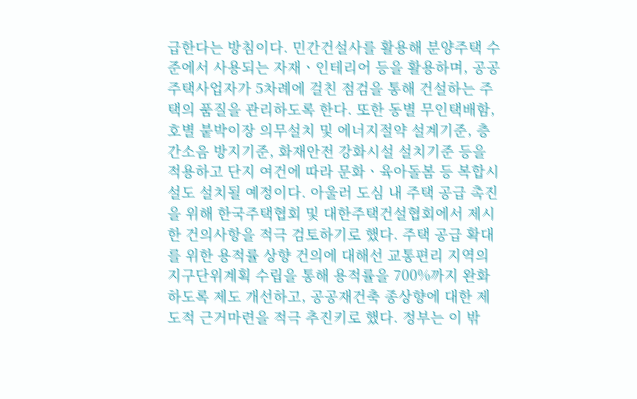급한다는 방침이다. 민간건설사를 활용해 분양주택 수준에서 사용되는 자재ㆍ인테리어 등을 활용하며, 공공주택사업자가 5차례에 걸친 점검을 통해 건설하는 주택의 품질을 관리하도록 한다. 또한 동별 무인택배함, 호별 붙박이장 의무설치 및 에너지절약 설계기준, 층간소음 방지기준, 화재안전 강화시설 설치기준 등을 적용하고 단지 여건에 따라 문화ㆍ육아돌봄 등 복합시설도 설치될 예정이다. 아울러 도심 내 주택 공급 촉진을 위해 한국주택협회 및 대한주택건설협회에서 제시한 건의사항을 적극 검토하기로 했다. 주택 공급 확대를 위한 용적률 상향 건의에 대해선 교통편리 지역의 지구단위계획 수립을 통해 용적률을 700%까지 완화하도록 제도 개선하고, 공공재건축 종상향에 대한 제도적 근거마련을 적극 추진키로 했다. 정부는 이 밖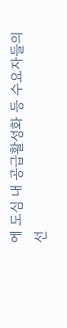에 도심 내 공급활성화 등 수요자들의 선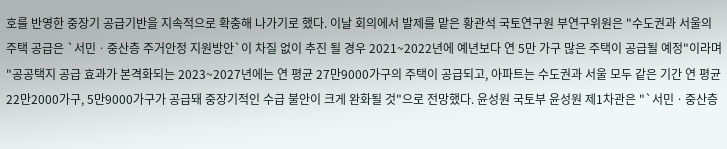호를 반영한 중장기 공급기반을 지속적으로 확충해 나가기로 했다. 이날 회의에서 발제를 맡은 황관석 국토연구원 부연구위원은 "수도권과 서울의 주택 공급은 `서민ㆍ중산층 주거안정 지원방안`이 차질 없이 추진 될 경우 2021~2022년에 예년보다 연 5만 가구 많은 주택이 공급될 예정"이라며 "공공택지 공급 효과가 본격화되는 2023~2027년에는 연 평균 27만9000가구의 주택이 공급되고, 아파트는 수도권과 서울 모두 같은 기간 연 평균 22만2000가구, 5만9000가구가 공급돼 중장기적인 수급 불안이 크게 완화될 것"으로 전망했다. 윤성원 국토부 윤성원 제1차관은 "`서민ㆍ중산층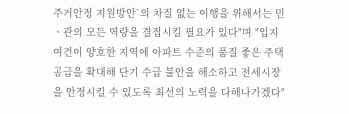주거안정 지원방안`의 차질 없는 이행을 위해서는 민ㆍ관의 모든 역량을 결집시킬 필요가 있다"며 "입지여건이 양호한 지역에 아파트 수준의 품질 좋은 주택 공급을 확대해 단기 수급 불안을 해소하고 전세시장을 안정시킬 수 있도록 최선의 노력을 다해나가겠다"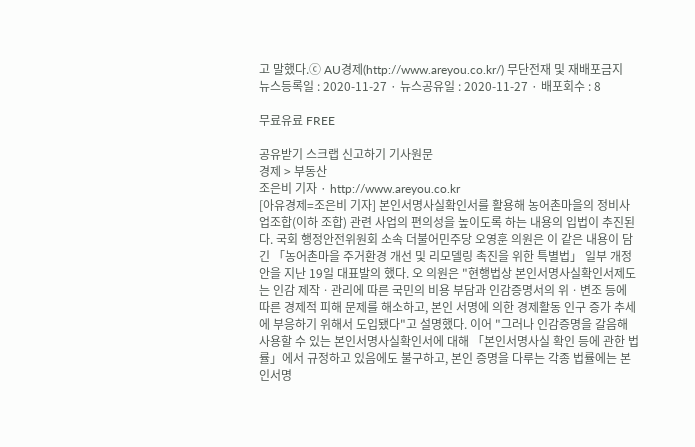고 말했다.ⓒ AU경제(http://www.areyou.co.kr/) 무단전재 및 재배포금지
뉴스등록일 : 2020-11-27 · 뉴스공유일 : 2020-11-27 · 배포회수 : 8

무료유료 FREE

공유받기 스크랩 신고하기 기사원문
경제 > 부동산
조은비 기자 · http://www.areyou.co.kr
[아유경제=조은비 기자] 본인서명사실확인서를 활용해 농어촌마을의 정비사업조합(이하 조합) 관련 사업의 편의성을 높이도록 하는 내용의 입법이 추진된다. 국회 행정안전위원회 소속 더불어민주당 오영훈 의원은 이 같은 내용이 담긴 「농어촌마을 주거환경 개선 및 리모델링 촉진을 위한 특별법」 일부 개정안을 지난 19일 대표발의 했다. 오 의원은 "현행법상 본인서명사실확인서제도는 인감 제작ㆍ관리에 따른 국민의 비용 부담과 인감증명서의 위ㆍ변조 등에 따른 경제적 피해 문제를 해소하고, 본인 서명에 의한 경제활동 인구 증가 추세에 부응하기 위해서 도입됐다"고 설명했다. 이어 "그러나 인감증명을 갈음해 사용할 수 있는 본인서명사실확인서에 대해 「본인서명사실 확인 등에 관한 법률」에서 규정하고 있음에도 불구하고, 본인 증명을 다루는 각종 법률에는 본인서명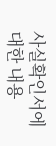사실확인서에 대한 내용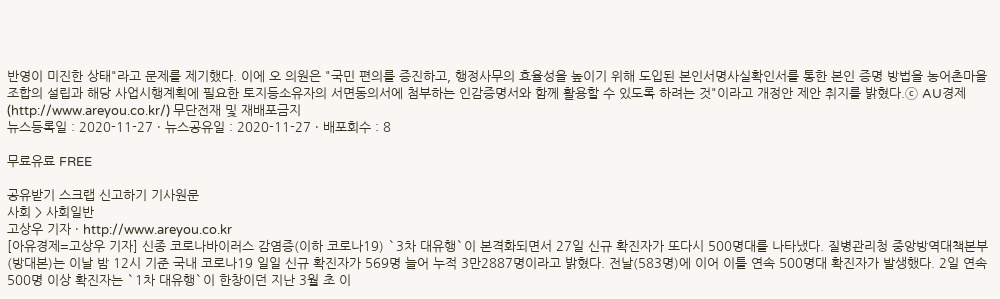반영이 미진한 상태"라고 문제를 제기했다. 이에 오 의원은 "국민 편의를 증진하고, 행정사무의 효율성을 높이기 위해 도입된 본인서명사실확인서를 통한 본인 증명 방법을 농어촌마을 조합의 설립과 해당 사업시행계획에 필요한 토지등소유자의 서면동의서에 첨부하는 인감증명서와 함께 활용할 수 있도록 하려는 것"이라고 개정안 제안 취지를 밝혔다.ⓒ AU경제(http://www.areyou.co.kr/) 무단전재 및 재배포금지
뉴스등록일 : 2020-11-27 · 뉴스공유일 : 2020-11-27 · 배포회수 : 8

무료유료 FREE

공유받기 스크랩 신고하기 기사원문
사회 > 사회일반
고상우 기자 · http://www.areyou.co.kr
[아유경제=고상우 기자] 신종 코로나바이러스 감염증(이하 코로나19) `3차 대유행`이 본격화되면서 27일 신규 확진자가 또다시 500명대를 나타냈다. 질병관리청 중앙방역대책본부(방대본)는 이날 밤 12시 기준 국내 코로나19 일일 신규 확진자가 569명 늘어 누적 3만2887명이라고 밝혔다. 전날(583명)에 이어 이틀 연속 500명대 확진자가 발생했다. 2일 연속 500명 이상 확진자는 `1차 대유행`이 한창이던 지난 3월 초 이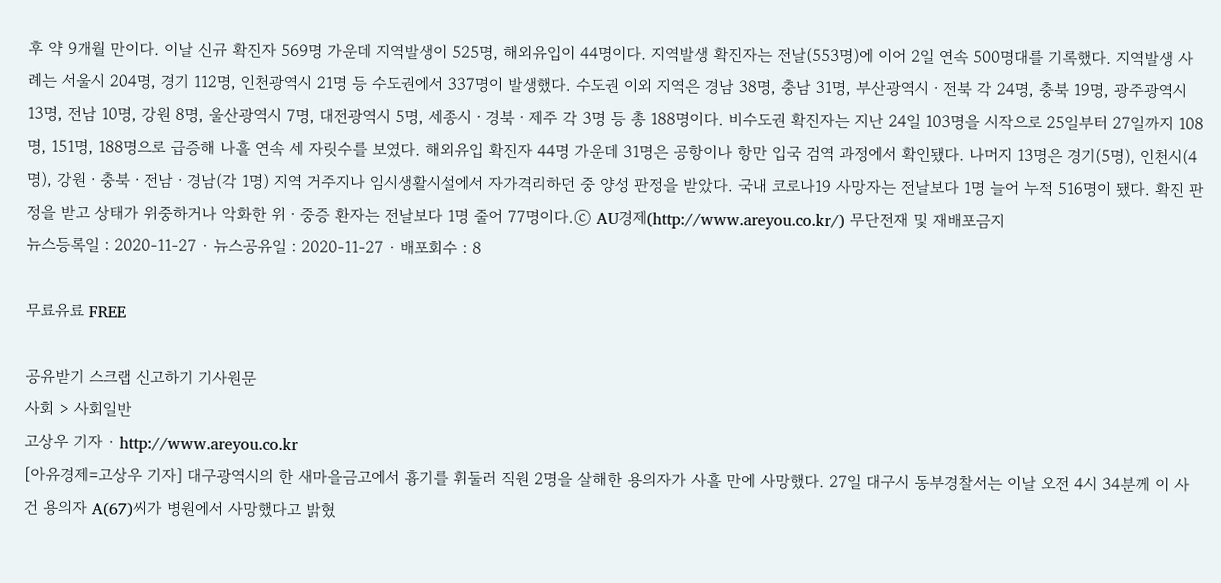후 약 9개월 만이다. 이날 신규 확진자 569명 가운데 지역발생이 525명, 해외유입이 44명이다. 지역발생 확진자는 전날(553명)에 이어 2일 연속 500명대를 기록했다. 지역발생 사례는 서울시 204명, 경기 112명, 인천광역시 21명 등 수도권에서 337명이 발생했다. 수도권 이외 지역은 경남 38명, 충남 31명, 부산광역시ㆍ전북 각 24명, 충북 19명, 광주광역시 13명, 전남 10명, 강원 8명, 울산광역시 7명, 대전광역시 5명, 세종시ㆍ경북ㆍ제주 각 3명 등 총 188명이다. 비수도권 확진자는 지난 24일 103명을 시작으로 25일부터 27일까지 108명, 151명, 188명으로 급증해 나흘 연속 세 자릿수를 보였다. 해외유입 확진자 44명 가운데 31명은 공항이나 항만 입국 검역 과정에서 확인됐다. 나머지 13명은 경기(5명), 인천시(4명), 강원ㆍ충북ㆍ전남ㆍ경남(각 1명) 지역 거주지나 임시생활시설에서 자가격리하던 중 양성 판정을 받았다. 국내 코로나19 사망자는 전날보다 1명 늘어 누적 516명이 됐다. 확진 판정을 받고 상태가 위중하거나 악화한 위ㆍ중증 환자는 전날보다 1명 줄어 77명이다.ⓒ AU경제(http://www.areyou.co.kr/) 무단전재 및 재배포금지
뉴스등록일 : 2020-11-27 · 뉴스공유일 : 2020-11-27 · 배포회수 : 8

무료유료 FREE

공유받기 스크랩 신고하기 기사원문
사회 > 사회일반
고상우 기자 · http://www.areyou.co.kr
[아유경제=고상우 기자] 대구광역시의 한 새마을금고에서 흉기를 휘둘러 직원 2명을 살해한 용의자가 사흘 만에 사망했다. 27일 대구시 동부경찰서는 이날 오전 4시 34분께 이 사건 용의자 A(67)씨가 병원에서 사망했다고 밝혔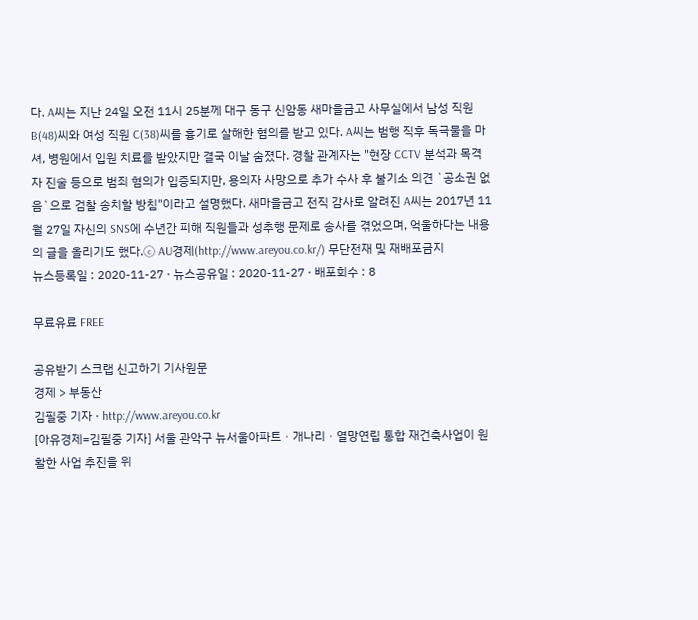다. A씨는 지난 24일 오전 11시 25분께 대구 동구 신암동 새마을금고 사무실에서 남성 직원 B(48)씨와 여성 직원 C(38)씨를 흉기로 살해한 혐의를 받고 있다. A씨는 범행 직후 독극물을 마셔, 병원에서 입원 치료를 받았지만 결국 이날 숨졌다. 경찰 관계자는 "현장 CCTV 분석과 목격자 진술 등으로 범죄 혐의가 입증되지만, 용의자 사망으로 추가 수사 후 불기소 의견 `공소권 없음`으로 검찰 송치할 방침"이라고 설명했다. 새마을금고 전직 감사로 알려진 A씨는 2017년 11월 27일 자신의 SNS에 수년간 피해 직원들과 성추행 문제로 송사를 겪었으며, 억울하다는 내용의 글을 올리기도 했다.ⓒ AU경제(http://www.areyou.co.kr/) 무단전재 및 재배포금지
뉴스등록일 : 2020-11-27 · 뉴스공유일 : 2020-11-27 · 배포회수 : 8

무료유료 FREE

공유받기 스크랩 신고하기 기사원문
경제 > 부동산
김필중 기자 · http://www.areyou.co.kr
[아유경제=김필중 기자] 서울 관악구 뉴서울아파트ㆍ개나리ㆍ열망연립 통합 재건축사업이 원활한 사업 추진을 위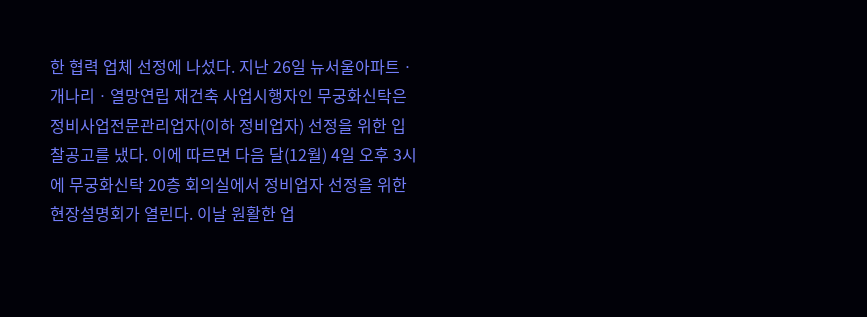한 협력 업체 선정에 나섰다. 지난 26일 뉴서울아파트ㆍ개나리ㆍ열망연립 재건축 사업시행자인 무궁화신탁은 정비사업전문관리업자(이하 정비업자) 선정을 위한 입찰공고를 냈다. 이에 따르면 다음 달(12월) 4일 오후 3시에 무궁화신탁 20층 회의실에서 정비업자 선정을 위한 현장설명회가 열린다. 이날 원활한 업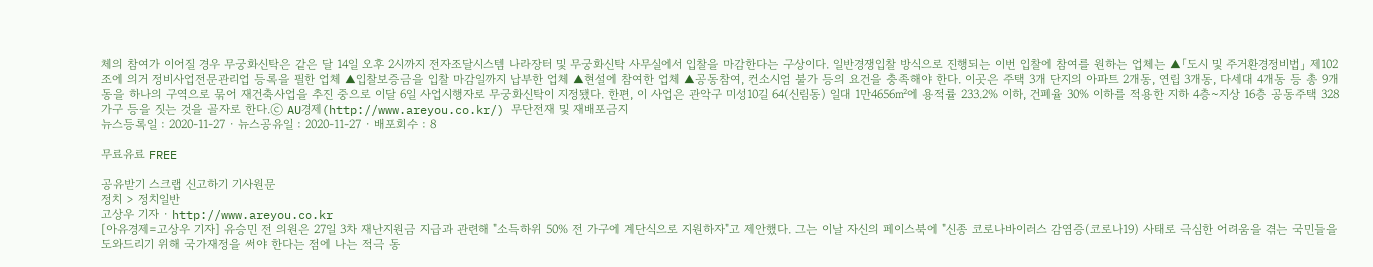체의 참여가 이어질 경우 무궁화신탁은 같은 달 14일 오후 2시까지 전자조달시스템 나라장터 및 무궁화신탁 사무실에서 입찰을 마감한다는 구상이다. 일반경쟁입찰 방식으로 진행되는 이번 입찰에 참여를 원하는 업체는 ▲「도시 및 주거환경정비법」 제102조에 의거 정비사업전문관리업 등록을 필한 업체 ▲입찰보증금을 입찰 마감일까지 납부한 업체 ▲현설에 참여한 업체 ▲공동참여, 컨소시엄 불가 등의 요건을 충족해야 한다. 이곳은 주택 3개 단지의 아파트 2개동, 연립 3개동, 다세대 4개동 등 총 9개동을 하나의 구역으로 묶어 재건축사업을 추진 중으로 이달 6일 사업시행자로 무궁화신탁이 지정됐다. 한편, 이 사업은 관악구 미성10길 64(신림동) 일대 1만4656㎡에 용적률 233.2% 이하, 건폐율 30% 이하를 적용한 지하 4층~지상 16층 공동주택 328가구 등을 짓는 것을 골자로 한다.ⓒ AU경제(http://www.areyou.co.kr/) 무단전재 및 재배포금지
뉴스등록일 : 2020-11-27 · 뉴스공유일 : 2020-11-27 · 배포회수 : 8

무료유료 FREE

공유받기 스크랩 신고하기 기사원문
정치 > 정치일반
고상우 기자 · http://www.areyou.co.kr
[아유경제=고상우 기자] 유승민 전 의원은 27일 3차 재난지원금 지급과 관련해 "소득하위 50% 전 가구에 계단식으로 지원하자"고 제안했다. 그는 이날 자신의 페이스북에 "신종 코로나바이러스 감염증(코로나19) 사태로 극심한 어려움을 겪는 국민들을 도와드리기 위해 국가재정을 써야 한다는 점에 나는 적극 동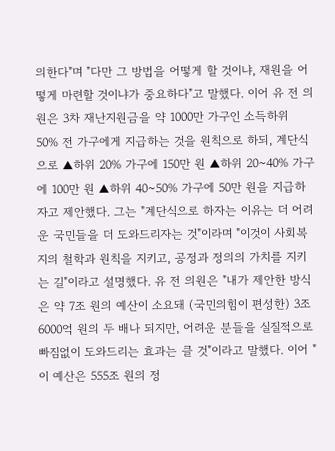의한다"며 "다만 그 방법을 어떻게 할 것이냐, 재원을 어떻게 마련할 것이냐가 중요하다"고 말했다. 이어 유 전 의원은 3차 재난지원금을 약 1000만 가구인 소득하위 50% 전 가구에게 지급하는 것을 원칙으로 하되, 계단식으로 ▲하위 20% 가구에 150만 원 ▲하위 20~40% 가구에 100만 원 ▲하위 40~50% 가구에 50만 원을 지급하자고 제안했다. 그는 "계단식으로 하자는 이유는 더 어려운 국민들을 더 도와드리자는 것"이라며 "이것이 사회복지의 철학과 원칙을 지키고, 공정과 정의의 가치를 지키는 길"이라고 설명했다. 유 전 의원은 "내가 제안한 방식은 약 7조 원의 예산이 소요돼 (국민의힘이 편성한) 3조6000억 원의 두 배나 되지만, 어려운 분들을 실질적으로 빠짐없이 도와드리는 효과는 클 것"이라고 말했다. 이어 "이 예산은 555조 원의 정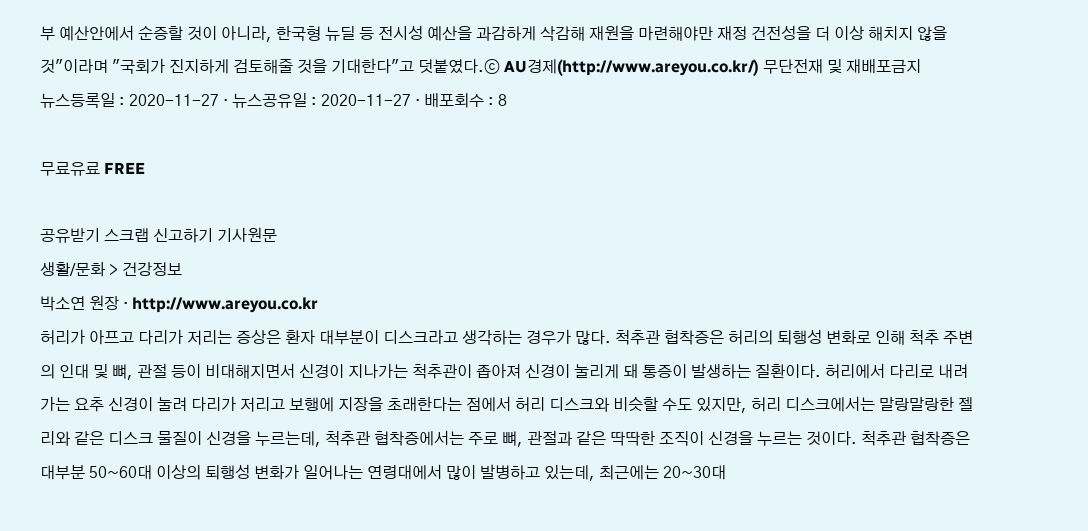부 예산안에서 순증할 것이 아니라, 한국형 뉴딜 등 전시성 예산을 과감하게 삭감해 재원을 마련해야만 재정 건전성을 더 이상 해치지 않을 것"이라며 "국회가 진지하게 검토해줄 것을 기대한다"고 덧붙였다.ⓒ AU경제(http://www.areyou.co.kr/) 무단전재 및 재배포금지
뉴스등록일 : 2020-11-27 · 뉴스공유일 : 2020-11-27 · 배포회수 : 8

무료유료 FREE

공유받기 스크랩 신고하기 기사원문
생활/문화 > 건강정보
박소연 원장 · http://www.areyou.co.kr
허리가 아프고 다리가 저리는 증상은 환자 대부분이 디스크라고 생각하는 경우가 많다. 척추관 협착증은 허리의 퇴행성 변화로 인해 척추 주변의 인대 및 뼈, 관절 등이 비대해지면서 신경이 지나가는 척추관이 좁아져 신경이 눌리게 돼 통증이 발생하는 질환이다. 허리에서 다리로 내려가는 요추 신경이 눌려 다리가 저리고 보행에 지장을 초래한다는 점에서 허리 디스크와 비슷할 수도 있지만, 허리 디스크에서는 말랑말랑한 젤리와 같은 디스크 물질이 신경을 누르는데, 척추관 협착증에서는 주로 뼈, 관절과 같은 딱딱한 조직이 신경을 누르는 것이다. 척추관 협착증은 대부분 50~60대 이상의 퇴행성 변화가 일어나는 연령대에서 많이 발병하고 있는데, 최근에는 20~30대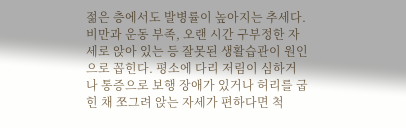젊은 층에서도 발병률이 높아지는 추세다. 비만과 운동 부족, 오랜 시간 구부정한 자세로 앉아 있는 등 잘못된 생활습관이 원인으로 꼽힌다. 평소에 다리 저림이 심하거나 통증으로 보행 장애가 있거나 허리를 굽힌 채 쪼그려 앉는 자세가 편하다면 척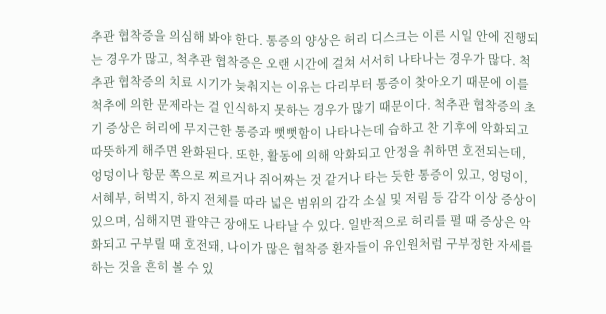추관 협착증을 의심해 봐야 한다. 통증의 양상은 허리 디스크는 이른 시일 안에 진행되는 경우가 많고, 척추관 협착증은 오랜 시간에 걸쳐 서서히 나타나는 경우가 많다. 척추관 협착증의 치료 시기가 늦춰지는 이유는 다리부터 통증이 찾아오기 때문에 이를 척추에 의한 문제라는 걸 인식하지 못하는 경우가 많기 때문이다. 척추관 협착증의 초기 증상은 허리에 무지근한 통증과 뻣뻣함이 나타나는데 습하고 찬 기후에 악화되고 따뜻하게 해주면 완화된다. 또한, 활동에 의해 악화되고 안정을 취하면 호전되는데, 엉덩이나 항문 쪽으로 찌르거나 쥐어짜는 것 같거나 타는 듯한 통증이 있고, 엉덩이, 서혜부, 허벅지, 하지 전체를 따라 넓은 범위의 감각 소실 및 저림 등 감각 이상 증상이 있으며, 심해지면 괄약근 장애도 나타날 수 있다. 일반적으로 허리를 펼 때 증상은 악화되고 구부릴 때 호전돼, 나이가 많은 협착증 환자들이 유인원처럼 구부정한 자세를 하는 것을 흔히 볼 수 있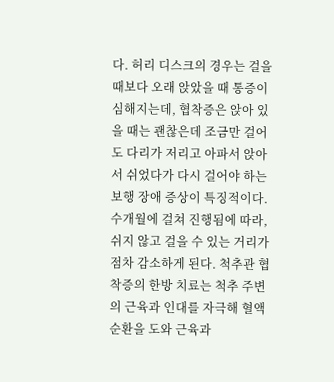다. 허리 디스크의 경우는 걸을 때보다 오래 앉았을 때 통증이 심해지는데, 협착증은 앉아 있을 때는 괜찮은데 조금만 걸어도 다리가 저리고 아파서 앉아서 쉬었다가 다시 걸어야 하는 보행 장애 증상이 특징적이다. 수개월에 걸쳐 진행됨에 따라, 쉬지 않고 걸을 수 있는 거리가 점차 감소하게 된다. 척추관 협착증의 한방 치료는 척추 주변의 근육과 인대를 자극해 혈액순환을 도와 근육과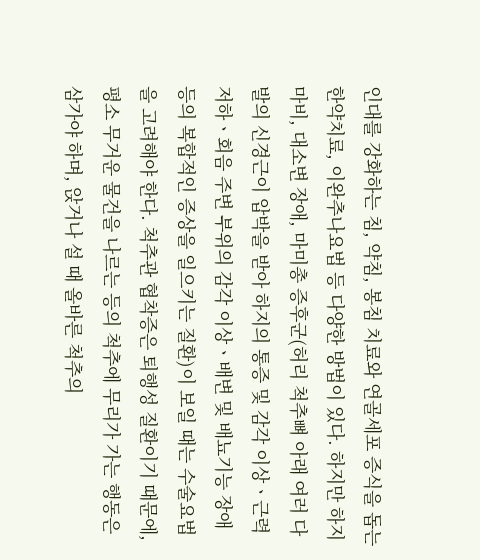인대를 강화하는 침, 약침, 봉침 치료와 연골세포 증식을 돕는 한약치료, 이완추나요법 등 다양한 방법이 있다. 하지만 하지 마비, 대소변 장애, 마미총 증후군(허리 척추뼈 아래 여러 다발의 신경근이 압박을 받아 하지의 통증 및 감각 이상ㆍ근력 저하ㆍ회음 주변 부위의 감각 이상ㆍ배변 및 배뇨기능 장애 등의 복합적인 증상을 일으키는 질환)이 보일 때는 수술요법을 고려해야 한다. 척추관 협착증은 퇴행성 질환이기 때문에, 평소 무거운 물건을 나르는 등의 척추에 무리가 가는 행동은 삼가야 하며, 앉거나 설 때 올바른 척추의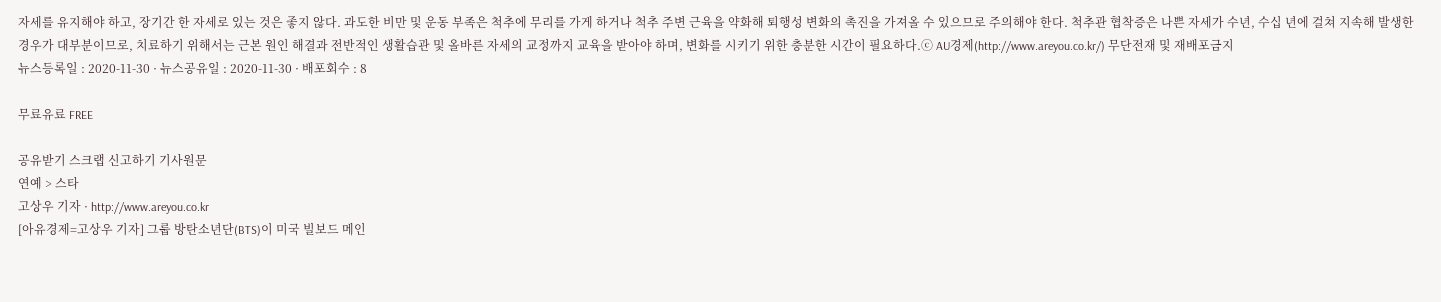자세를 유지해야 하고, 장기간 한 자세로 있는 것은 좋지 않다. 과도한 비만 및 운동 부족은 척추에 무리를 가게 하거나 척추 주변 근육을 약화해 퇴행성 변화의 촉진을 가져올 수 있으므로 주의해야 한다. 척추관 협착증은 나쁜 자세가 수년, 수십 년에 걸쳐 지속해 발생한 경우가 대부분이므로, 치료하기 위해서는 근본 원인 해결과 전반적인 생활습관 및 올바른 자세의 교정까지 교육을 받아야 하며, 변화를 시키기 위한 충분한 시간이 필요하다.ⓒ AU경제(http://www.areyou.co.kr/) 무단전재 및 재배포금지
뉴스등록일 : 2020-11-30 · 뉴스공유일 : 2020-11-30 · 배포회수 : 8

무료유료 FREE

공유받기 스크랩 신고하기 기사원문
연예 > 스타
고상우 기자 · http://www.areyou.co.kr
[아유경제=고상우 기자] 그룹 방탄소년단(BTS)이 미국 빌보드 메인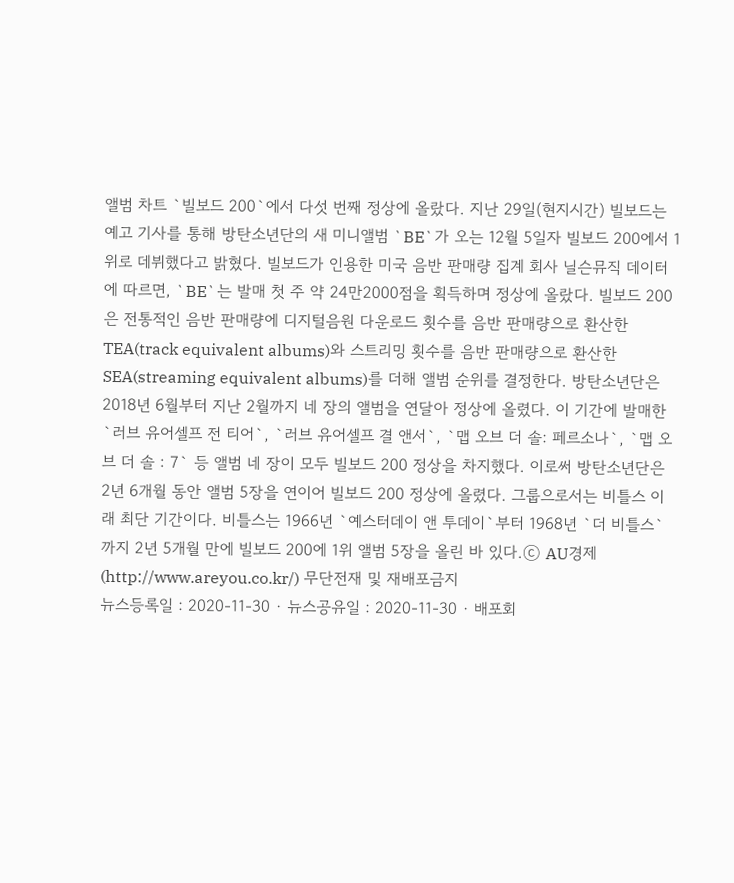앨범 차트 `빌보드 200`에서 다섯 번째 정상에 올랐다. 지난 29일(현지시간) 빌보드는 예고 기사를 통해 방탄소년단의 새 미니앨범 `BE`가 오는 12월 5일자 빌보드 200에서 1위로 데뷔했다고 밝혔다. 빌보드가 인용한 미국 음반 판매량 집계 회사 닐슨뮤직 데이터에 따르면, `BE`는 발매 첫 주 약 24만2000점을 획득하며 정상에 올랐다. 빌보드 200은 전통적인 음반 판매량에 디지털음원 다운로드 횟수를 음반 판매량으로 환산한 TEA(track equivalent albums)와 스트리밍 횟수를 음반 판매량으로 환산한 SEA(streaming equivalent albums)를 더해 앨범 순위를 결정한다. 방탄소년단은 2018년 6월부터 지난 2월까지 네 장의 앨범을 연달아 정상에 올렸다. 이 기간에 발매한 `러브 유어셀프 전 티어`, `러브 유어셀프 결 앤서`, `맵 오브 더 솔: 페르소나`, `맵 오브 더 솔 : 7` 등 앨범 네 장이 모두 빌보드 200 정상을 차지했다. 이로써 방탄소년단은 2년 6개월 동안 앨범 5장을 연이어 빌보드 200 정상에 올렸다. 그룹으로서는 비틀스 이래 최단 기간이다. 비틀스는 1966년 `예스터데이 앤 투데이`부터 1968년 `더 비틀스`까지 2년 5개월 만에 빌보드 200에 1위 앨범 5장을 올린 바 있다.ⓒ AU경제(http://www.areyou.co.kr/) 무단전재 및 재배포금지
뉴스등록일 : 2020-11-30 · 뉴스공유일 : 2020-11-30 · 배포회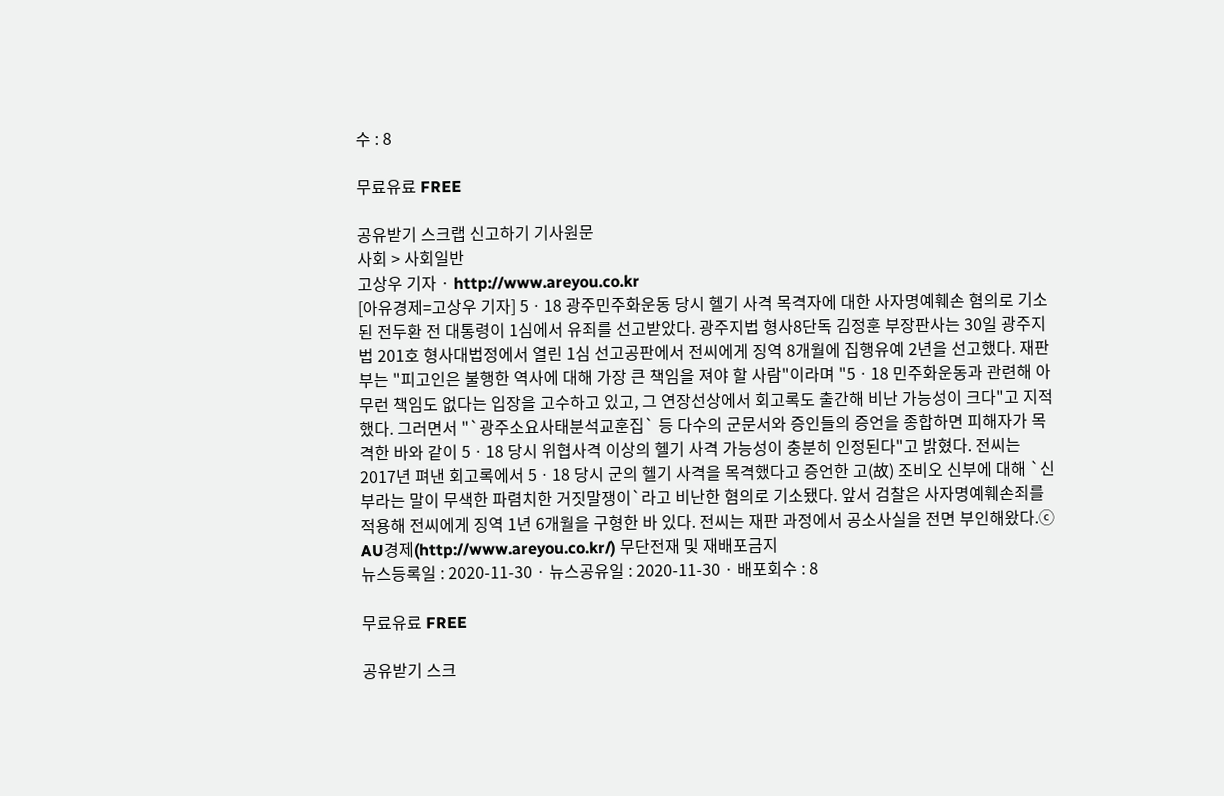수 : 8

무료유료 FREE

공유받기 스크랩 신고하기 기사원문
사회 > 사회일반
고상우 기자 · http://www.areyou.co.kr
[아유경제=고상우 기자] 5ㆍ18 광주민주화운동 당시 헬기 사격 목격자에 대한 사자명예훼손 혐의로 기소된 전두환 전 대통령이 1심에서 유죄를 선고받았다. 광주지법 형사8단독 김정훈 부장판사는 30일 광주지법 201호 형사대법정에서 열린 1심 선고공판에서 전씨에게 징역 8개월에 집행유예 2년을 선고했다. 재판부는 "피고인은 불행한 역사에 대해 가장 큰 책임을 져야 할 사람"이라며 "5ㆍ18 민주화운동과 관련해 아무런 책임도 없다는 입장을 고수하고 있고, 그 연장선상에서 회고록도 출간해 비난 가능성이 크다"고 지적했다. 그러면서 "`광주소요사태분석교훈집` 등 다수의 군문서와 증인들의 증언을 종합하면 피해자가 목격한 바와 같이 5ㆍ18 당시 위협사격 이상의 헬기 사격 가능성이 충분히 인정된다"고 밝혔다. 전씨는 2017년 펴낸 회고록에서 5ㆍ18 당시 군의 헬기 사격을 목격했다고 증언한 고(故) 조비오 신부에 대해 `신부라는 말이 무색한 파렴치한 거짓말쟁이`라고 비난한 혐의로 기소됐다. 앞서 검찰은 사자명예훼손죄를 적용해 전씨에게 징역 1년 6개월을 구형한 바 있다. 전씨는 재판 과정에서 공소사실을 전면 부인해왔다.ⓒ AU경제(http://www.areyou.co.kr/) 무단전재 및 재배포금지
뉴스등록일 : 2020-11-30 · 뉴스공유일 : 2020-11-30 · 배포회수 : 8

무료유료 FREE

공유받기 스크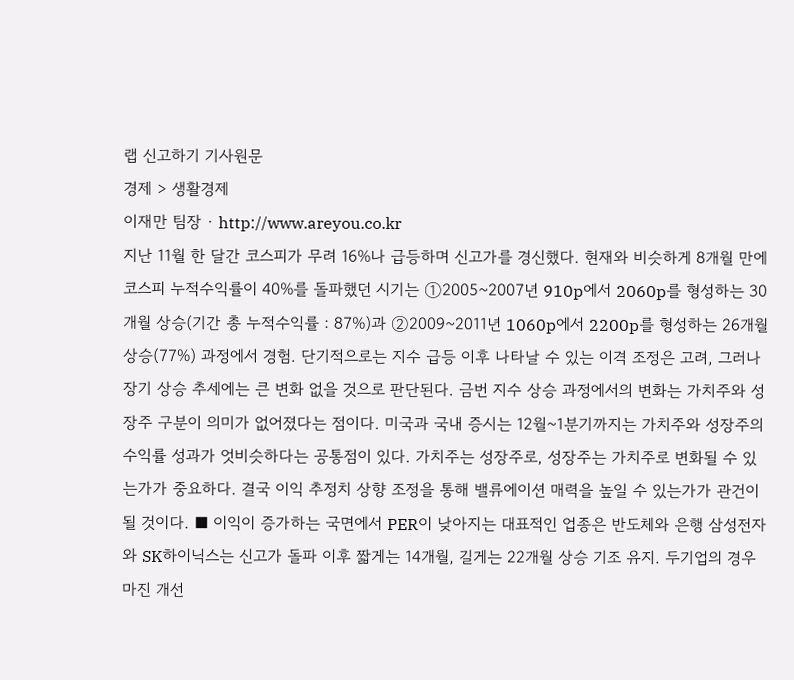랩 신고하기 기사원문
경제 > 생활경제
이재만 팀장 · http://www.areyou.co.kr
지난 11월 한 달간 코스피가 무려 16%나 급등하며 신고가를 경신했다. 현재와 비슷하게 8개월 만에 코스피 누적수익률이 40%를 돌파했던 시기는 ①2005~2007년 910p에서 2060p를 형성하는 30개월 상승(기간 총 누적수익률 : 87%)과 ②2009~2011년 1060p에서 2200p를 형성하는 26개월 상승(77%) 과정에서 경험. 단기적으로는 지수 급등 이후 나타날 수 있는 이격 조정은 고려, 그러나 장기 상승 추세에는 큰 변화 없을 것으로 판단된다. 금번 지수 상승 과정에서의 변화는 가치주와 성장주 구분이 의미가 없어졌다는 점이다. 미국과 국내 증시는 12월~1분기까지는 가치주와 성장주의 수익률 성과가 엇비슷하다는 공통점이 있다. 가치주는 성장주로, 성장주는 가치주로 변화될 수 있는가가 중요하다. 결국 이익 추정치 상향 조정을 통해 밸류에이션 매력을 높일 수 있는가가 관건이 될 것이다. ■ 이익이 증가하는 국면에서 PER이 낮아지는 대표적인 업종은 반도체와 은행 삼성전자와 SK하이닉스는 신고가 돌파 이후 짧게는 14개월, 길게는 22개월 상승 기조 유지. 두기업의 경우 마진 개선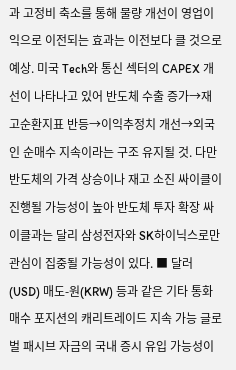과 고정비 축소를 통해 물량 개선이 영업이익으로 이전되는 효과는 이전보다 클 것으로 예상. 미국 Tech와 통신 섹터의 CAPEX 개선이 나타나고 있어 반도체 수출 증가→재고순환지표 반등→이익추정치 개선→외국인 순매수 지속이라는 구조 유지될 것. 다만 반도체의 가격 상승이나 재고 소진 싸이클이 진행될 가능성이 높아 반도체 투자 확장 싸이클과는 달리 삼성전자와 SK하이닉스로만 관심이 집중될 가능성이 있다. ■ 달러(USD) 매도-원(KRW) 등과 같은 기타 통화 매수 포지션의 캐리트레이드 지속 가능 글로벌 패시브 자금의 국내 증시 유입 가능성이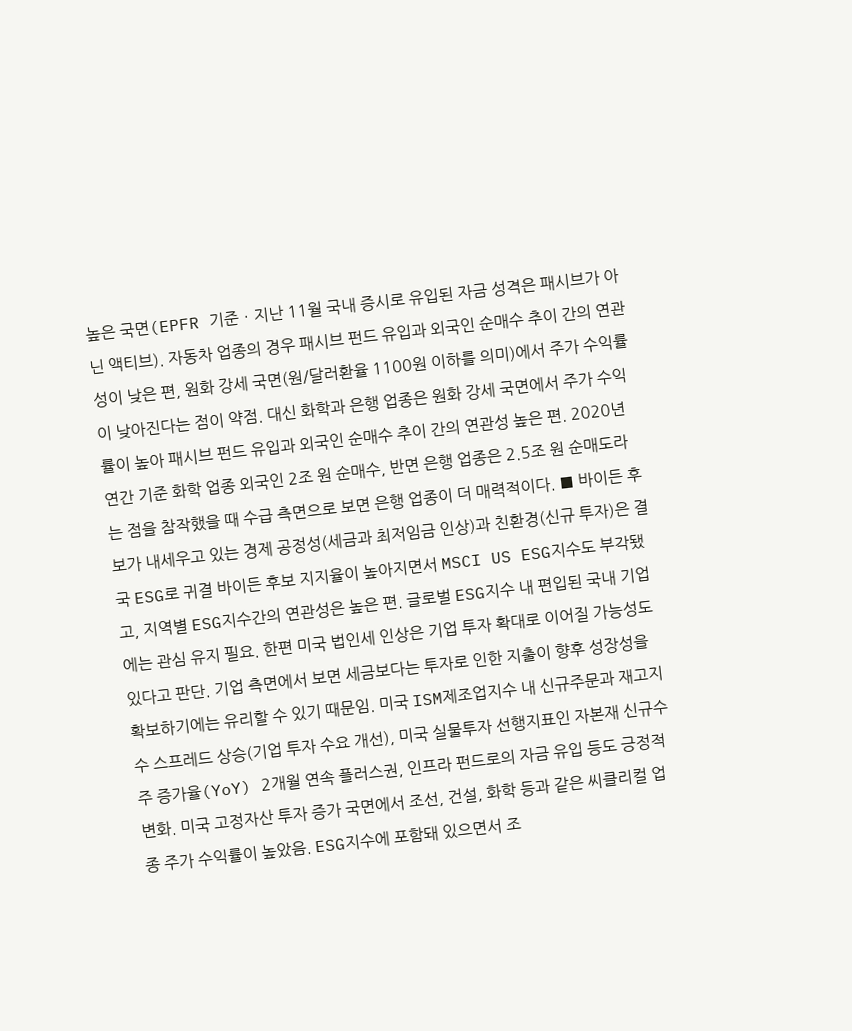높은 국면(EPFR 기준ㆍ지난 11월 국내 증시로 유입된 자금 성격은 패시브가 아닌 액티브). 자동차 업종의 경우 패시브 펀드 유입과 외국인 순매수 추이 간의 연관성이 낮은 편, 원화 강세 국면(원/달러환율 1100원 이하를 의미)에서 주가 수익률이 낮아진다는 점이 약점. 대신 화학과 은행 업종은 원화 강세 국면에서 주가 수익률이 높아 패시브 펀드 유입과 외국인 순매수 추이 간의 연관성 높은 편. 2020년 연간 기준 화학 업종 외국인 2조 원 순매수, 반면 은행 업종은 2.5조 원 순매도라는 점을 참작했을 때 수급 측면으로 보면 은행 업종이 더 매력적이다. ■ 바이든 후보가 내세우고 있는 경제 공정성(세금과 최저임금 인상)과 친환경(신규 투자)은 결국 ESG로 귀결 바이든 후보 지지율이 높아지면서 MSCI US ESG지수도 부각됐고, 지역별 ESG지수간의 연관성은 높은 편. 글로벌 ESG지수 내 편입된 국내 기업에는 관심 유지 필요. 한편 미국 법인세 인상은 기업 투자 확대로 이어질 가능성도 있다고 판단. 기업 측면에서 보면 세금보다는 투자로 인한 지출이 향후 성장성을 확보하기에는 유리할 수 있기 때문임. 미국 ISM제조업지수 내 신규주문과 재고지수 스프레드 상승(기업 투자 수요 개선), 미국 실물투자 선행지표인 자본재 신규수주 증가율(YoY) 2개월 연속 플러스권, 인프라 펀드로의 자금 유입 등도 긍정적 변화. 미국 고정자산 투자 증가 국면에서 조선, 건설, 화학 등과 같은 씨클리컬 업종 주가 수익률이 높았음. ESG지수에 포함돼 있으면서 조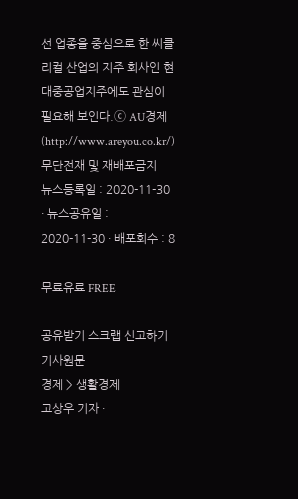선 업종을 중심으로 한 씨클리컬 산업의 지주 회사인 현대중공업지주에도 관심이 필요해 보인다.ⓒ AU경제(http://www.areyou.co.kr/) 무단전재 및 재배포금지
뉴스등록일 : 2020-11-30 · 뉴스공유일 : 2020-11-30 · 배포회수 : 8

무료유료 FREE

공유받기 스크랩 신고하기 기사원문
경제 > 생활경제
고상우 기자 ·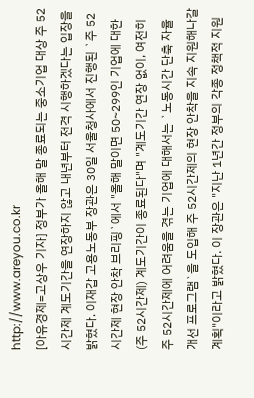http://www.areyou.co.kr
[아유경제=고상우 기자] 정부가 올해 말 종료되는 중소기업 대상 주 52시간제 계도기간을 연장하지 않고 내년부터 전격 시행하겠다는 입장을 밝혔다. 이재갑 고용노동부 장관은 30일 서울청사에서 진행된 `주 52시간제 현장 안착 브리핑`에서 "올해 말이면 50~299인 기업에 대한 (주 52시간제) 계도기간이 종료된다"며 "계도기간 연장 없이, 여전히 주 52시간제에 어려움을 겪는 기업에 대해서는 `노동시간 단축 자율 개선 프로그램`을 도입해 주 52시간제의 현장 안착을 지속 지원해나갈 계획"이라고 밝혔다. 이 장관은 "지난 1년간 정부의 각종 정책적 지원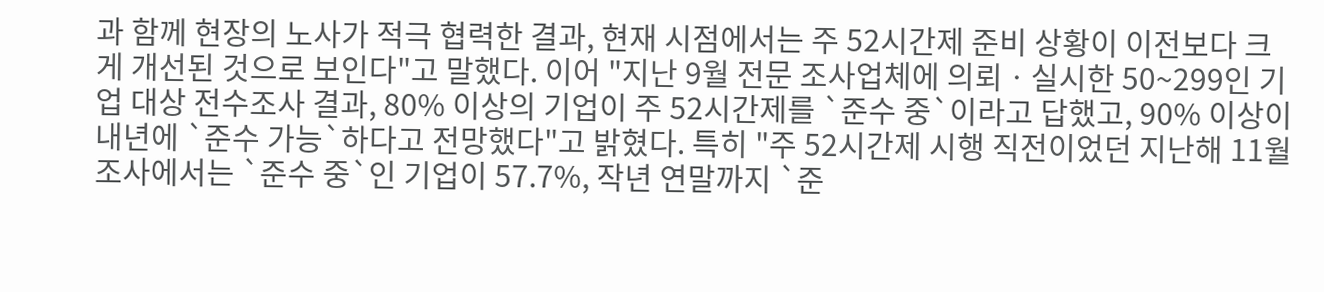과 함께 현장의 노사가 적극 협력한 결과, 현재 시점에서는 주 52시간제 준비 상황이 이전보다 크게 개선된 것으로 보인다"고 말했다. 이어 "지난 9월 전문 조사업체에 의뢰ㆍ실시한 50~299인 기업 대상 전수조사 결과, 80% 이상의 기업이 주 52시간제를 `준수 중`이라고 답했고, 90% 이상이 내년에 `준수 가능`하다고 전망했다"고 밝혔다. 특히 "주 52시간제 시행 직전이었던 지난해 11월 조사에서는 `준수 중`인 기업이 57.7%, 작년 연말까지 `준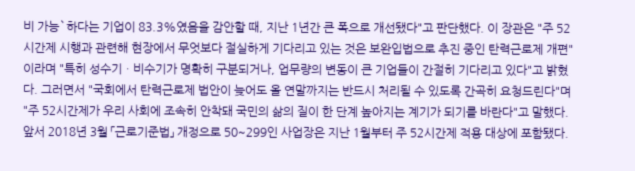비 가능`하다는 기업이 83.3%였음을 감안할 때, 지난 1년간 큰 폭으로 개선됐다"고 판단했다. 이 장관은 "주 52시간제 시행과 관련해 현장에서 무엇보다 절실하게 기다리고 있는 것은 보완입법으로 추진 중인 탄력근로제 개편"이라며 "특히 성수기ㆍ비수기가 명확히 구분되거나, 업무량의 변동이 큰 기업들이 간절히 기다리고 있다"고 밝혔다. 그러면서 "국회에서 탄력근로제 법안이 늦어도 올 연말까지는 반드시 처리될 수 있도록 간곡히 요청드린다"며 "주 52시간제가 우리 사회에 조속히 안착돼 국민의 삶의 질이 한 단계 높아지는 계기가 되기를 바란다"고 말했다. 앞서 2018년 3월 「근로기준법」 개정으로 50~299인 사업장은 지난 1월부터 주 52시간제 적용 대상에 포함됐다.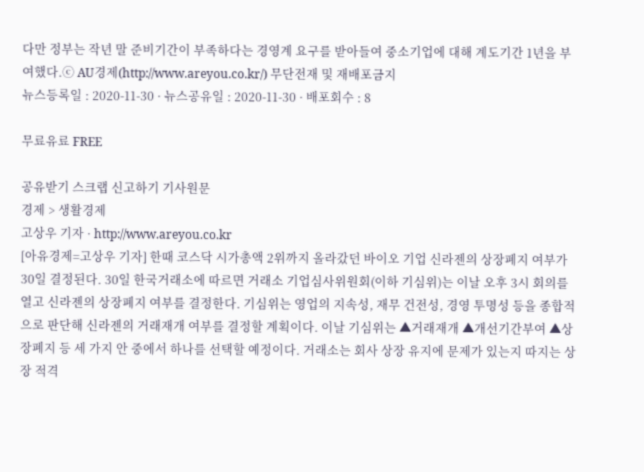다만 정부는 작년 말 준비기간이 부족하다는 경영계 요구를 받아들여 중소기업에 대해 계도기간 1년을 부여했다.ⓒ AU경제(http://www.areyou.co.kr/) 무단전재 및 재배포금지
뉴스등록일 : 2020-11-30 · 뉴스공유일 : 2020-11-30 · 배포회수 : 8

무료유료 FREE

공유받기 스크랩 신고하기 기사원문
경제 > 생활경제
고상우 기자 · http://www.areyou.co.kr
[아유경제=고상우 기자] 한때 코스닥 시가총액 2위까지 올라갔던 바이오 기업 신라젠의 상장폐지 여부가 30일 결정된다. 30일 한국거래소에 따르면 거래소 기업심사위원회(이하 기심위)는 이날 오후 3시 회의를 열고 신라젠의 상장폐지 여부를 결정한다. 기심위는 영업의 지속성, 재무 건전성, 경영 투명성 등을 종합적으로 판단해 신라젠의 거래재개 여부를 결정할 계획이다. 이날 기심위는 ▲거래재개 ▲개선기간부여 ▲상장폐지 등 세 가지 안 중에서 하나를 선택할 예정이다. 거래소는 회사 상장 유지에 문제가 있는지 따지는 상장 적격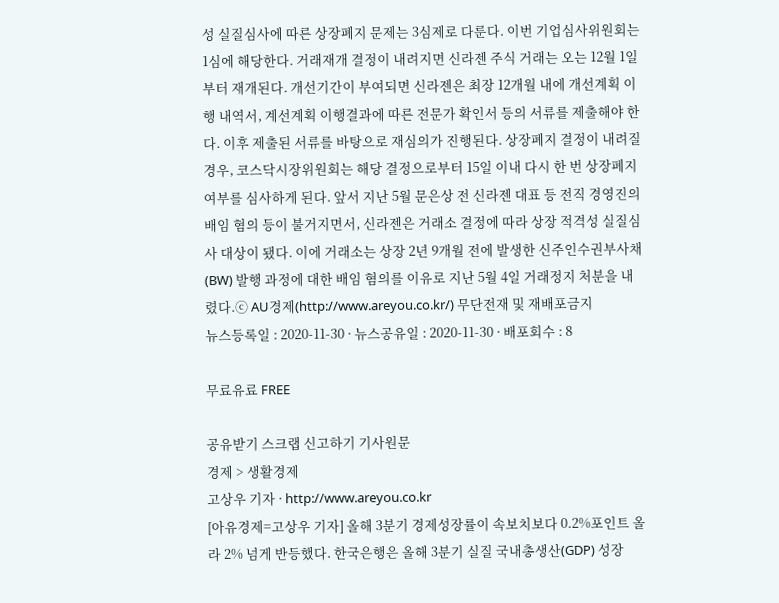성 실질심사에 따른 상장폐지 문제는 3심제로 다룬다. 이번 기업심사위원회는 1심에 해당한다. 거래재개 결정이 내려지면 신라젠 주식 거래는 오는 12월 1일부터 재개된다. 개선기간이 부여되면 신라젠은 최장 12개월 내에 개선계획 이행 내역서, 계선계획 이행결과에 따른 전문가 확인서 등의 서류를 제출해야 한다. 이후 제출된 서류를 바탕으로 재심의가 진행된다. 상장폐지 결정이 내려질 경우, 코스닥시장위원회는 해당 결정으로부터 15일 이내 다시 한 번 상장폐지 여부를 심사하게 된다. 앞서 지난 5월 문은상 전 신라젠 대표 등 전직 경영진의 배임 혐의 등이 불거지면서, 신라젠은 거래소 결정에 따라 상장 적격성 실질심사 대상이 됐다. 이에 거래소는 상장 2년 9개월 전에 발생한 신주인수권부사채(BW) 발행 과정에 대한 배임 혐의를 이유로 지난 5월 4일 거래정지 처분을 내렸다.ⓒ AU경제(http://www.areyou.co.kr/) 무단전재 및 재배포금지
뉴스등록일 : 2020-11-30 · 뉴스공유일 : 2020-11-30 · 배포회수 : 8

무료유료 FREE

공유받기 스크랩 신고하기 기사원문
경제 > 생활경제
고상우 기자 · http://www.areyou.co.kr
[아유경제=고상우 기자] 올해 3분기 경제성장률이 속보치보다 0.2%포인트 올라 2% 넘게 반등했다. 한국은행은 올해 3분기 실질 국내총생산(GDP) 성장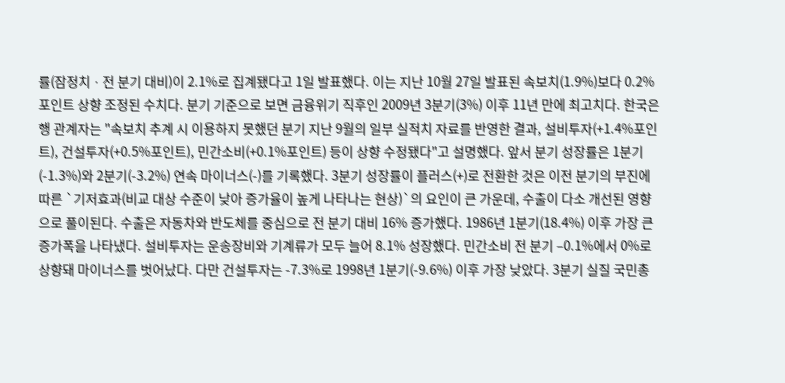률(잠정치ㆍ전 분기 대비)이 2.1%로 집계됐다고 1일 발표했다. 이는 지난 10월 27일 발표된 속보치(1.9%)보다 0.2%포인트 상향 조정된 수치다. 분기 기준으로 보면 금융위기 직후인 2009년 3분기(3%) 이후 11년 만에 최고치다. 한국은행 관계자는 "속보치 추계 시 이용하지 못했던 분기 지난 9월의 일부 실적치 자료를 반영한 결과, 설비투자(+1.4%포인트), 건설투자(+0.5%포인트), 민간소비(+0.1%포인트) 등이 상향 수정됐다"고 설명했다. 앞서 분기 성장률은 1분기(-1.3%)와 2분기(-3.2%) 연속 마이너스(-)를 기록했다. 3분기 성장률이 플러스(+)로 전환한 것은 이전 분기의 부진에 따른 `기저효과(비교 대상 수준이 낮아 증가율이 높게 나타나는 현상)`의 요인이 큰 가운데, 수출이 다소 개선된 영향으로 풀이된다. 수출은 자동차와 반도체를 중심으로 전 분기 대비 16% 증가했다. 1986년 1분기(18.4%) 이후 가장 큰 증가폭을 나타냈다. 설비투자는 운송장비와 기계류가 모두 늘어 8.1% 성장했다. 민간소비 전 분기 –0.1%에서 0%로 상향돼 마이너스를 벗어났다. 다만 건설투자는 -7.3%로 1998년 1분기(-9.6%) 이후 가장 낮았다. 3분기 실질 국민총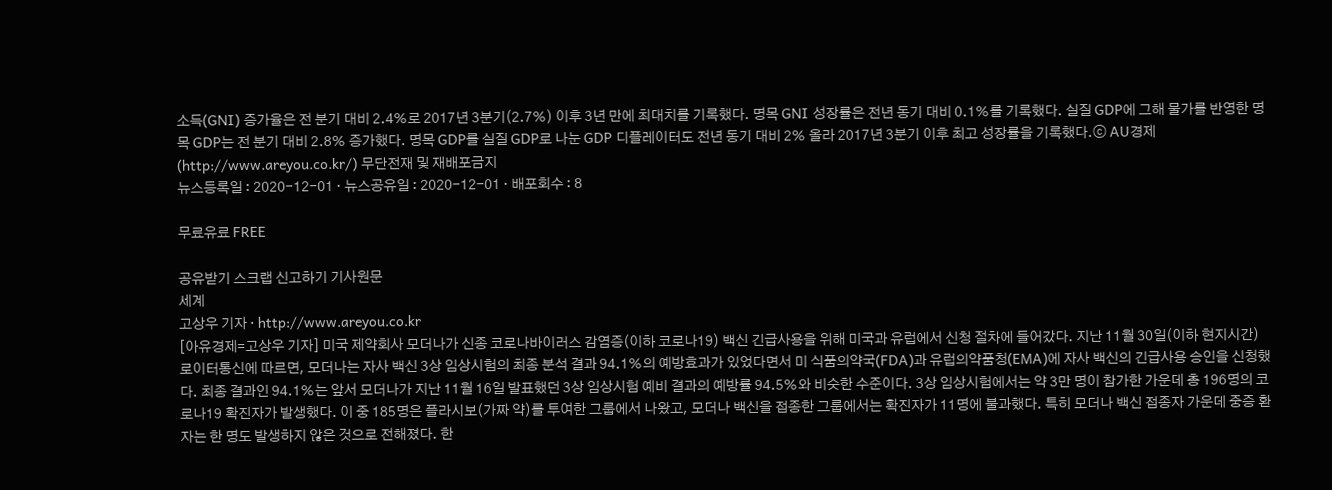소득(GNI) 증가율은 전 분기 대비 2.4%로 2017년 3분기(2.7%) 이후 3년 만에 최대치를 기록했다. 명목 GNI 성장률은 전년 동기 대비 0.1%를 기록했다. 실질 GDP에 그해 물가를 반영한 명목 GDP는 전 분기 대비 2.8% 증가했다. 명목 GDP를 실질 GDP로 나눈 GDP 디플레이터도 전년 동기 대비 2% 올라 2017년 3분기 이후 최고 성장률을 기록했다.ⓒ AU경제(http://www.areyou.co.kr/) 무단전재 및 재배포금지
뉴스등록일 : 2020-12-01 · 뉴스공유일 : 2020-12-01 · 배포회수 : 8

무료유료 FREE

공유받기 스크랩 신고하기 기사원문
세계
고상우 기자 · http://www.areyou.co.kr
[아유경제=고상우 기자] 미국 제약회사 모더나가 신종 코로나바이러스 감염증(이하 코로나19) 백신 긴급사용을 위해 미국과 유럽에서 신청 절차에 들어갔다. 지난 11월 30일(이하 현지시간) 로이터통신에 따르면, 모더나는 자사 백신 3상 임상시험의 최종 분석 결과 94.1%의 예방효과가 있었다면서 미 식품의약국(FDA)과 유럽의약품청(EMA)에 자사 백신의 긴급사용 승인을 신청했다. 최종 결과인 94.1%는 앞서 모더나가 지난 11월 16일 발표했던 3상 임상시험 예비 결과의 예방률 94.5%와 비슷한 수준이다. 3상 임상시험에서는 약 3만 명이 참가한 가운데 총 196명의 코로나19 확진자가 발생했다. 이 중 185명은 플라시보(가짜 약)를 투여한 그룹에서 나왔고, 모더나 백신을 접종한 그룹에서는 확진자가 11명에 불과했다. 특히 모더나 백신 접종자 가운데 중증 환자는 한 명도 발생하지 않은 것으로 전해졌다. 한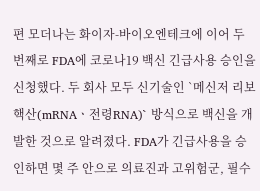편 모더나는 화이자-바이오엔테크에 이어 두 번째로 FDA에 코로나19 백신 긴급사용 승인을 신청했다. 두 회사 모두 신기술인 `메신저 리보핵산(mRNAㆍ전령RNA)` 방식으로 백신을 개발한 것으로 알려졌다. FDA가 긴급사용을 승인하면 몇 주 안으로 의료진과 고위험군, 필수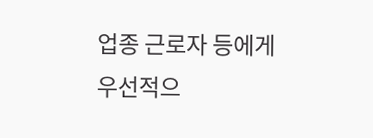업종 근로자 등에게 우선적으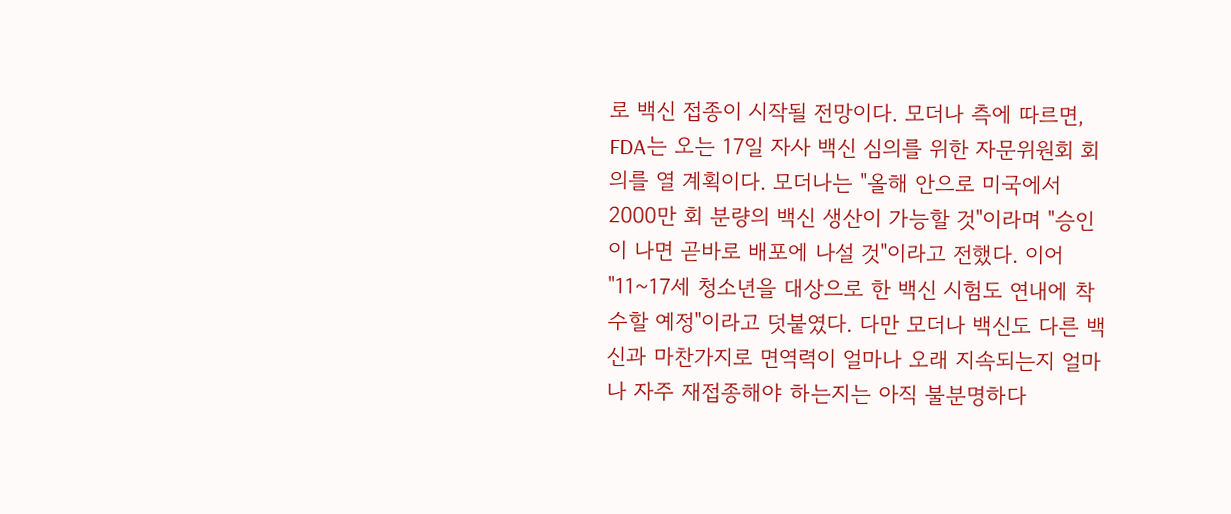로 백신 접종이 시작될 전망이다. 모더나 측에 따르면, FDA는 오는 17일 자사 백신 심의를 위한 자문위원회 회의를 열 계획이다. 모더나는 "올해 안으로 미국에서 2000만 회 분량의 백신 생산이 가능할 것"이라며 "승인이 나면 곧바로 배포에 나설 것"이라고 전했다. 이어 "11~17세 청소년을 대상으로 한 백신 시험도 연내에 착수할 예정"이라고 덧붙였다. 다만 모더나 백신도 다른 백신과 마찬가지로 면역력이 얼마나 오래 지속되는지 얼마나 자주 재접종해야 하는지는 아직 불분명하다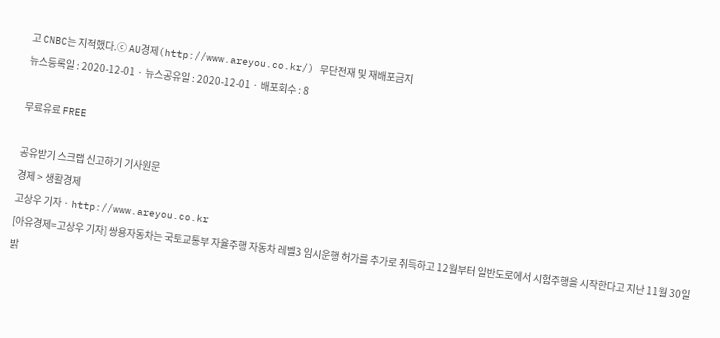고 CNBC는 지적했다.ⓒ AU경제(http://www.areyou.co.kr/) 무단전재 및 재배포금지
뉴스등록일 : 2020-12-01 · 뉴스공유일 : 2020-12-01 · 배포회수 : 8

무료유료 FREE

공유받기 스크랩 신고하기 기사원문
경제 > 생활경제
고상우 기자 · http://www.areyou.co.kr
[아유경제=고상우 기자] 쌍용자동차는 국토교통부 자율주행 자동차 레벨3 임시운행 허가를 추가로 취득하고 12월부터 일반도로에서 시험주행을 시작한다고 지난 11월 30일 밝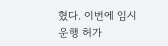혔다. 이번에 임시운행 허가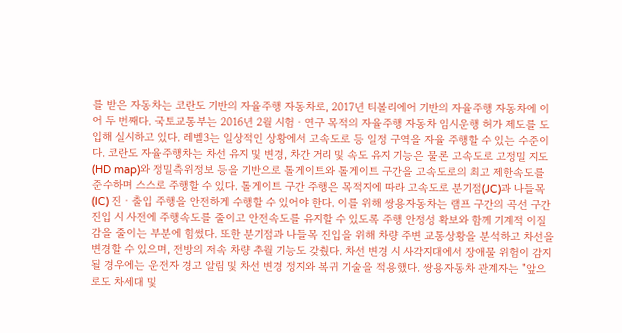를 받은 자동차는 코란도 기반의 자율주행 자동차로, 2017년 티볼리에어 기반의 자율주행 자동차에 이어 두 번째다. 국토교통부는 2016년 2월 시험ㆍ연구 목적의 자율주행 자동차 임시운행 허가 제도를 도입해 실시하고 있다. 레벨3는 일상적인 상황에서 고속도로 등 일정 구역을 자율 주행할 수 있는 수준이다. 코란도 자율주행차는 차선 유지 및 변경, 차간 거리 및 속도 유지 기능은 물론 고속도로 고정밀 지도(HD map)와 정밀측위정보 등을 기반으로 톨게이트와 톨게이트 구간을 고속도로의 최고 제한속도를 준수하며 스스로 주행할 수 있다. 톨게이트 구간 주행은 목적지에 따라 고속도로 분기점(JC)과 나들목(IC) 진ㆍ출입 주행을 안전하게 수행할 수 있어야 한다. 이를 위해 쌍용자동차는 램프 구간의 곡선 구간 진입 시 사전에 주행속도를 줄이고 안전속도를 유지할 수 있도록 주행 안정성 확보와 함께 기계적 이질감을 줄이는 부분에 힘썼다. 또한 분기점과 나들목 진입을 위해 차량 주변 교통상황을 분석하고 차선을 변경할 수 있으며, 전방의 저속 차량 추월 기능도 갖췄다. 차선 변경 시 사각지대에서 장애물 위험이 감지될 경우에는 운전자 경고 알림 및 차선 변경 정지와 복귀 기술을 적용했다. 쌍용자동차 관계자는 "앞으로도 차세대 및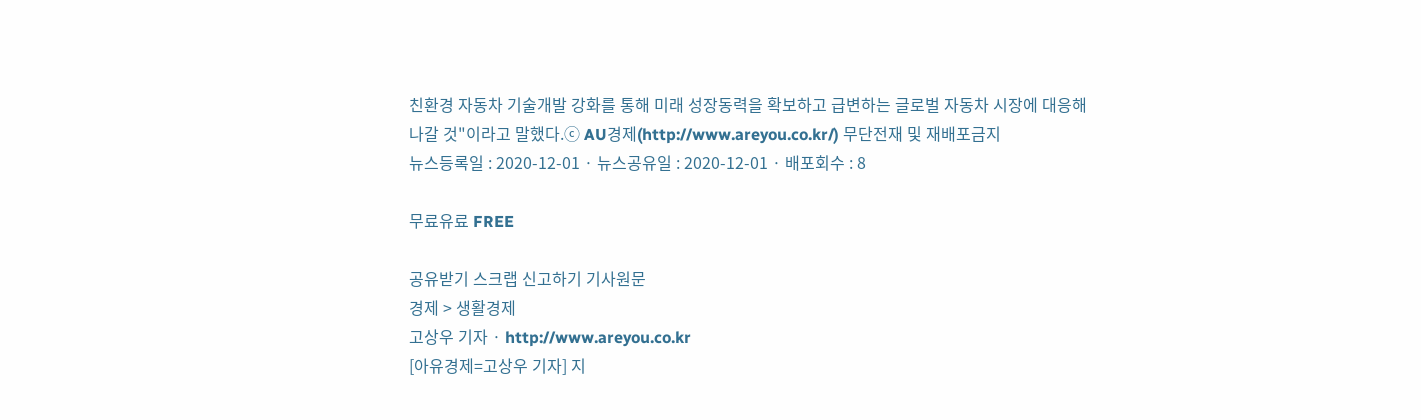친환경 자동차 기술개발 강화를 통해 미래 성장동력을 확보하고 급변하는 글로벌 자동차 시장에 대응해 나갈 것"이라고 말했다.ⓒ AU경제(http://www.areyou.co.kr/) 무단전재 및 재배포금지
뉴스등록일 : 2020-12-01 · 뉴스공유일 : 2020-12-01 · 배포회수 : 8

무료유료 FREE

공유받기 스크랩 신고하기 기사원문
경제 > 생활경제
고상우 기자 · http://www.areyou.co.kr
[아유경제=고상우 기자] 지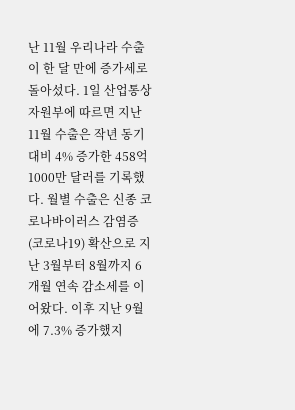난 11월 우리나라 수출이 한 달 만에 증가세로 돌아섰다. 1일 산업통상자원부에 따르면 지난 11월 수출은 작년 동기 대비 4% 증가한 458억1000만 달러를 기록했다. 월별 수출은 신종 코로나바이러스 감염증(코로나19) 확산으로 지난 3월부터 8월까지 6개월 연속 감소세를 이어왔다. 이후 지난 9월에 7.3% 증가했지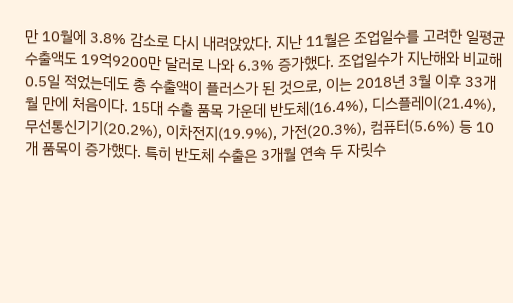만 10월에 3.8% 감소로 다시 내려앉았다. 지난 11월은 조업일수를 고려한 일평균 수출액도 19억9200만 달러로 나와 6.3% 증가했다. 조업일수가 지난해와 비교해 0.5일 적었는데도 총 수출액이 플러스가 된 것으로, 이는 2018년 3월 이후 33개월 만에 처음이다. 15대 수출 품목 가운데 반도체(16.4%), 디스플레이(21.4%), 무선통신기기(20.2%), 이차전지(19.9%), 가전(20.3%), 컴퓨터(5.6%) 등 10개 품목이 증가했다. 특히 반도체 수출은 3개월 연속 두 자릿수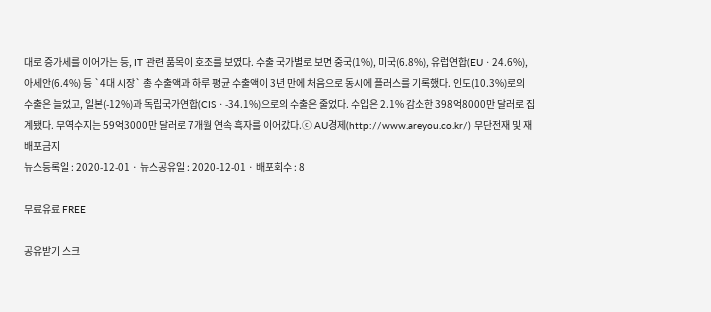대로 증가세를 이어가는 등, IT 관련 품목이 호조를 보였다. 수출 국가별로 보면 중국(1%), 미국(6.8%), 유럽연합(EUㆍ24.6%), 아세안(6.4%) 등 `4대 시장` 총 수출액과 하루 평균 수출액이 3년 만에 처음으로 동시에 플러스를 기록했다. 인도(10.3%)로의 수출은 늘었고, 일본(-12%)과 독립국가연합(CISㆍ-34.1%)으로의 수출은 줄었다. 수입은 2.1% 감소한 398억8000만 달러로 집계됐다. 무역수지는 59억3000만 달러로 7개월 연속 흑자를 이어갔다.ⓒ AU경제(http://www.areyou.co.kr/) 무단전재 및 재배포금지
뉴스등록일 : 2020-12-01 · 뉴스공유일 : 2020-12-01 · 배포회수 : 8

무료유료 FREE

공유받기 스크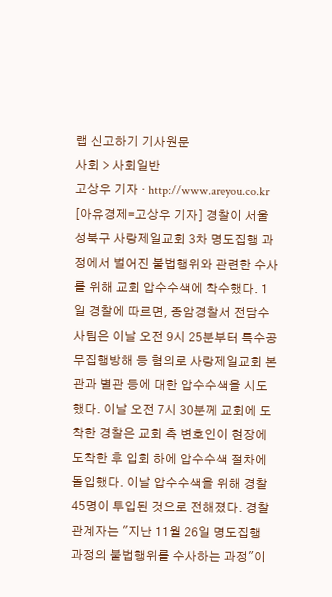랩 신고하기 기사원문
사회 > 사회일반
고상우 기자 · http://www.areyou.co.kr
[아유경제=고상우 기자] 경찰이 서울 성북구 사랑제일교회 3차 명도집행 과정에서 벌어진 불법행위와 관련한 수사를 위해 교회 압수수색에 착수했다. 1일 경찰에 따르면, 종암경찰서 전담수사팀은 이날 오전 9시 25분부터 특수공무집행방해 등 혐의로 사랑제일교회 본관과 별관 등에 대한 압수수색을 시도했다. 이날 오전 7시 30분께 교회에 도착한 경찰은 교회 측 변호인이 현장에 도착한 후 입회 하에 압수수색 절차에 돌입했다. 이날 압수수색을 위해 경찰 45명이 투입된 것으로 전해졌다. 경찰 관계자는 "지난 11월 26일 명도집행 과정의 불법행위를 수사하는 과정"이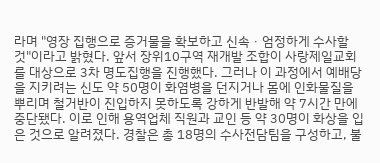라며 "영장 집행으로 증거물을 확보하고 신속ㆍ엄정하게 수사할 것"이라고 밝혔다. 앞서 장위10구역 재개발 조합이 사랑제일교회를 대상으로 3차 명도집행을 진행했다. 그러나 이 과정에서 예배당을 지키려는 신도 약 50명이 화염병을 던지거나 몸에 인화물질을 뿌리며 철거반이 진입하지 못하도록 강하게 반발해 약 7시간 만에 중단됐다. 이로 인해 용역업체 직원과 교인 등 약 30명이 화상을 입은 것으로 알려졌다. 경찰은 총 18명의 수사전담팀을 구성하고, 불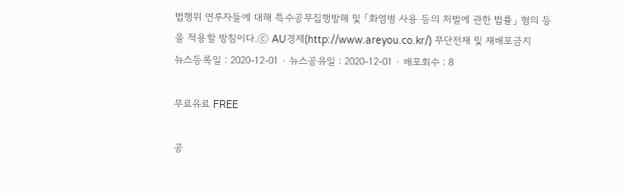법행위 연루자들에 대해 특수공무집행방해 및 「화염병 사용 등의 처벌에 관한 법률」 혐의 등을 적용할 방침이다.ⓒ AU경제(http://www.areyou.co.kr/) 무단전재 및 재배포금지
뉴스등록일 : 2020-12-01 · 뉴스공유일 : 2020-12-01 · 배포회수 : 8

무료유료 FREE

공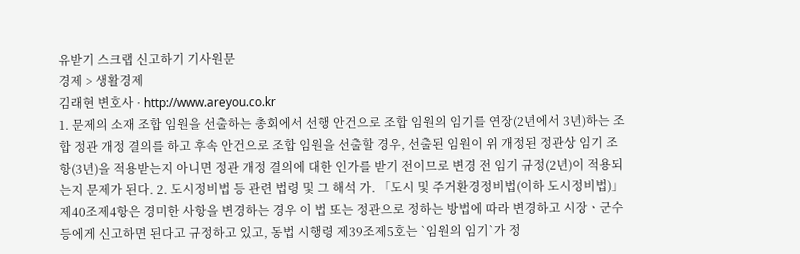유받기 스크랩 신고하기 기사원문
경제 > 생활경제
김래현 변호사 · http://www.areyou.co.kr
1. 문제의 소재 조합 임원을 선출하는 총회에서 선행 안건으로 조합 임원의 임기를 연장(2년에서 3년)하는 조합 정관 개정 결의를 하고 후속 안건으로 조합 임원을 선출할 경우, 선출된 임원이 위 개정된 정관상 임기 조항(3년)을 적용받는지 아니면 정관 개정 결의에 대한 인가를 받기 전이므로 변경 전 임기 규정(2년)이 적용되는지 문제가 된다. 2. 도시정비법 등 관련 법령 및 그 해석 가. 「도시 및 주거환경정비법(이하 도시정비법)」 제40조제4항은 경미한 사항을 변경하는 경우 이 법 또는 정관으로 정하는 방법에 따라 변경하고 시장ㆍ군수 등에게 신고하면 된다고 규정하고 있고, 동법 시행령 제39조제5호는 `임원의 임기`가 정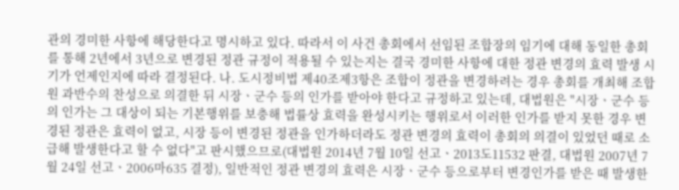관의 경미한 사항에 해당한다고 명시하고 있다. 따라서 이 사건 총회에서 선임된 조합장의 임기에 대해 동일한 총회를 통해 2년에서 3년으로 변경된 정관 규정이 적용될 수 있는지는 결국 경미한 사항에 대한 정관 변경의 효력 발생 시기가 언제인지에 따라 결정된다. 나. 도시정비법 제40조제3항은 조합이 정관을 변경하려는 경우 총회를 개최해 조합원 과반수의 찬성으로 의결한 뒤 시장ㆍ군수 등의 인가를 받아야 한다고 규정하고 있는데, 대법원은 "시장ㆍ군수 등의 인가는 그 대상이 되는 기본행위를 보충해 법률상 효력을 완성시키는 행위로서 이러한 인가를 받지 못한 경우 변경된 정관은 효력이 없고, 시장 등이 변경된 정관을 인가하더라도 정관 변경의 효력이 총회의 의결이 있었던 때로 소급해 발생한다고 할 수 없다"고 판시했으므로(대법원 2014년 7월 10일 선고ㆍ2013도11532 판결, 대법원 2007년 7월 24일 선고ㆍ2006마635 결정), 일반적인 정관 변경의 효력은 시장ㆍ군수 등으로부터 변경인가를 받은 때 발생한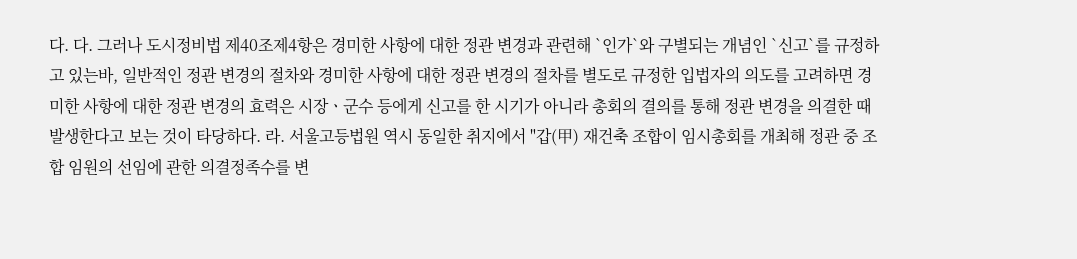다. 다. 그러나 도시정비법 제40조제4항은 경미한 사항에 대한 정관 변경과 관련해 `인가`와 구별되는 개념인 `신고`를 규정하고 있는바, 일반적인 정관 변경의 절차와 경미한 사항에 대한 정관 변경의 절차를 별도로 규정한 입법자의 의도를 고려하면 경미한 사항에 대한 정관 변경의 효력은 시장ㆍ군수 등에게 신고를 한 시기가 아니라 총회의 결의를 통해 정관 변경을 의결한 때 발생한다고 보는 것이 타당하다. 라. 서울고등법원 역시 동일한 취지에서 "갑(甲) 재건축 조합이 임시총회를 개최해 정관 중 조합 임원의 선임에 관한 의결정족수를 변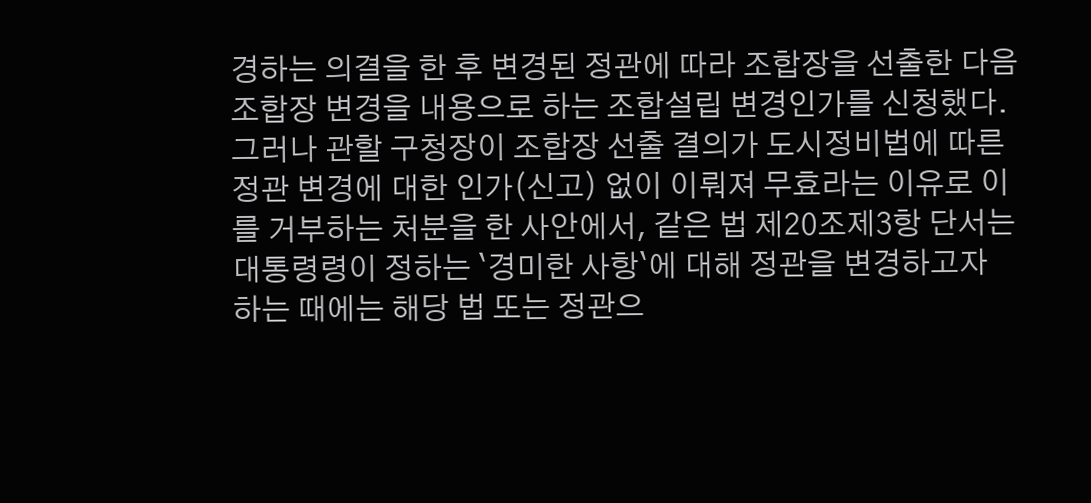경하는 의결을 한 후 변경된 정관에 따라 조합장을 선출한 다음 조합장 변경을 내용으로 하는 조합설립 변경인가를 신청했다. 그러나 관할 구청장이 조합장 선출 결의가 도시정비법에 따른 정관 변경에 대한 인가(신고) 없이 이뤄져 무효라는 이유로 이를 거부하는 처분을 한 사안에서, 같은 법 제20조제3항 단서는 대통령령이 정하는 `경미한 사항`에 대해 정관을 변경하고자 하는 때에는 해당 법 또는 정관으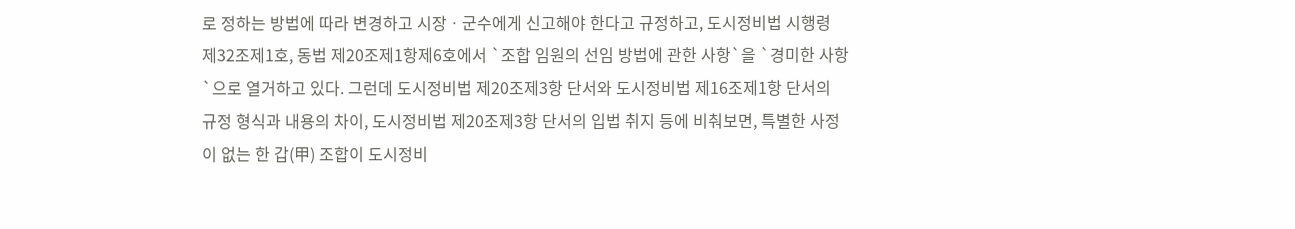로 정하는 방법에 따라 변경하고 시장ㆍ군수에게 신고해야 한다고 규정하고, 도시정비법 시행령 제32조제1호, 동법 제20조제1항제6호에서 `조합 임원의 선임 방법에 관한 사항`을 `경미한 사항`으로 열거하고 있다. 그런데 도시정비법 제20조제3항 단서와 도시정비법 제16조제1항 단서의 규정 형식과 내용의 차이, 도시정비법 제20조제3항 단서의 입법 취지 등에 비춰보면, 특별한 사정이 없는 한 갑(甲) 조합이 도시정비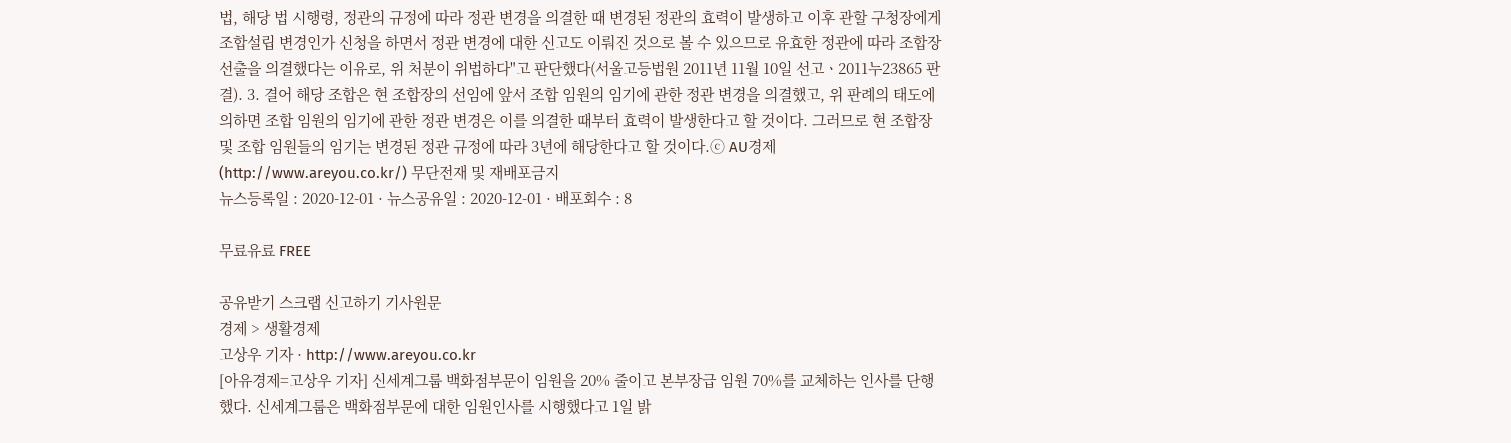법, 해당 법 시행령, 정관의 규정에 따라 정관 변경을 의결한 때 변경된 정관의 효력이 발생하고 이후 관할 구청장에게 조합설립 변경인가 신청을 하면서 정관 변경에 대한 신고도 이뤄진 것으로 볼 수 있으므로 유효한 정관에 따라 조합장 선출을 의결했다는 이유로, 위 처분이 위법하다"고 판단했다(서울고등법원 2011년 11월 10일 선고ㆍ2011누23865 판결). 3. 결어 해당 조합은 현 조합장의 선임에 앞서 조합 임원의 임기에 관한 정관 변경을 의결했고, 위 판례의 태도에 의하면 조합 임원의 임기에 관한 정관 변경은 이를 의결한 때부터 효력이 발생한다고 할 것이다. 그러므로 현 조합장 및 조합 임원들의 임기는 변경된 정관 규정에 따라 3년에 해당한다고 할 것이다.ⓒ AU경제(http://www.areyou.co.kr/) 무단전재 및 재배포금지
뉴스등록일 : 2020-12-01 · 뉴스공유일 : 2020-12-01 · 배포회수 : 8

무료유료 FREE

공유받기 스크랩 신고하기 기사원문
경제 > 생활경제
고상우 기자 · http://www.areyou.co.kr
[아유경제=고상우 기자] 신세계그룹 백화점부문이 임원을 20% 줄이고 본부장급 임원 70%를 교체하는 인사를 단행했다. 신세계그룹은 백화점부문에 대한 임원인사를 시행했다고 1일 밝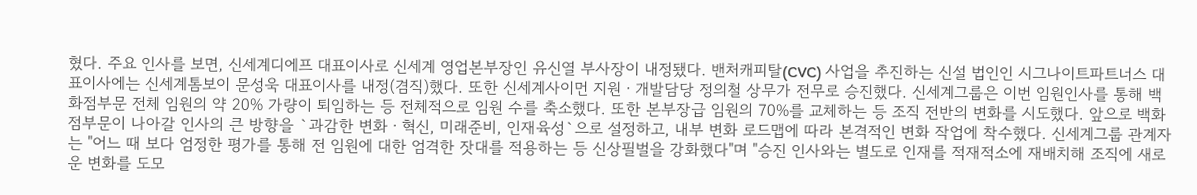혔다. 주요 인사를 보면, 신세계디에프 대표이사로 신세계 영업본부장인 유신열 부사장이 내정됐다. 밴처캐피탈(CVC) 사업을 추진하는 신설 법인인 시그나이트파트너스 대표이사에는 신세계톰보이 문성욱 대표이사를 내정(겸직)했다. 또한 신세계사이먼 지원ㆍ개발담당 정의철 상무가 전무로 승진했다. 신세계그룹은 이번 임원인사를 통해 백화점부문 전체 임원의 약 20% 가량이 퇴임하는 등 전체적으로 임원 수를 축소했다. 또한 본부장급 임원의 70%를 교체하는 등 조직 전반의 변화를 시도했다. 앞으로 백화점부문이 나아갈 인사의 큰 방향을 `과감한 변화ㆍ혁신, 미래준비, 인재육성`으로 설정하고, 내부 변화 로드맵에 따라 본격적인 변화 작업에 착수했다. 신세계그룹 관계자는 "어느 때 보다 엄정한 평가를 통해 전 임원에 대한 엄격한 잣대를 적용하는 등 신상필벌을 강화했다"며 "승진 인사와는 별도로 인재를 적재적소에 재배치해 조직에 새로운 변화를 도모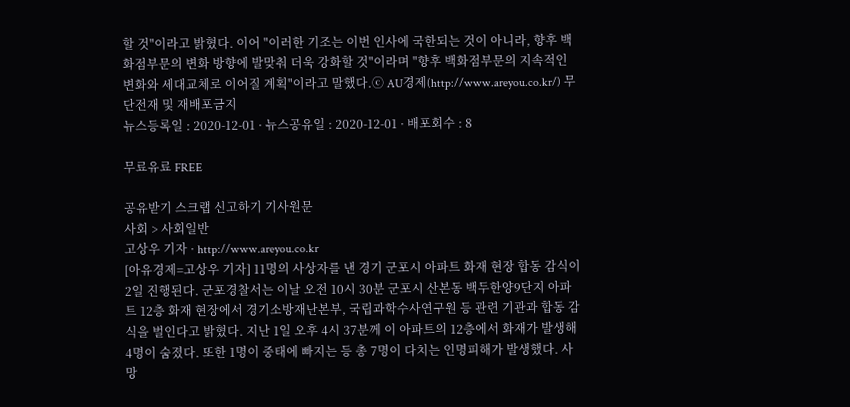할 것"이라고 밝혔다. 이어 "이러한 기조는 이번 인사에 국한되는 것이 아니라, 향후 백화점부문의 변화 방향에 발맞춰 더욱 강화할 것"이라며 "향후 백화점부문의 지속적인 변화와 세대교체로 이어질 계획"이라고 말했다.ⓒ AU경제(http://www.areyou.co.kr/) 무단전재 및 재배포금지
뉴스등록일 : 2020-12-01 · 뉴스공유일 : 2020-12-01 · 배포회수 : 8

무료유료 FREE

공유받기 스크랩 신고하기 기사원문
사회 > 사회일반
고상우 기자 · http://www.areyou.co.kr
[아유경제=고상우 기자] 11명의 사상자를 낸 경기 군포시 아파트 화재 현장 합동 감식이 2일 진행된다. 군포경찰서는 이날 오전 10시 30분 군포시 산본동 백두한양9단지 아파트 12층 화재 현장에서 경기소방재난본부, 국립과학수사연구원 등 관련 기관과 합동 감식을 벌인다고 밝혔다. 지난 1일 오후 4시 37분께 이 아파트의 12층에서 화재가 발생해 4명이 숨졌다. 또한 1명이 중태에 빠지는 등 총 7명이 다치는 인명피해가 발생했다. 사망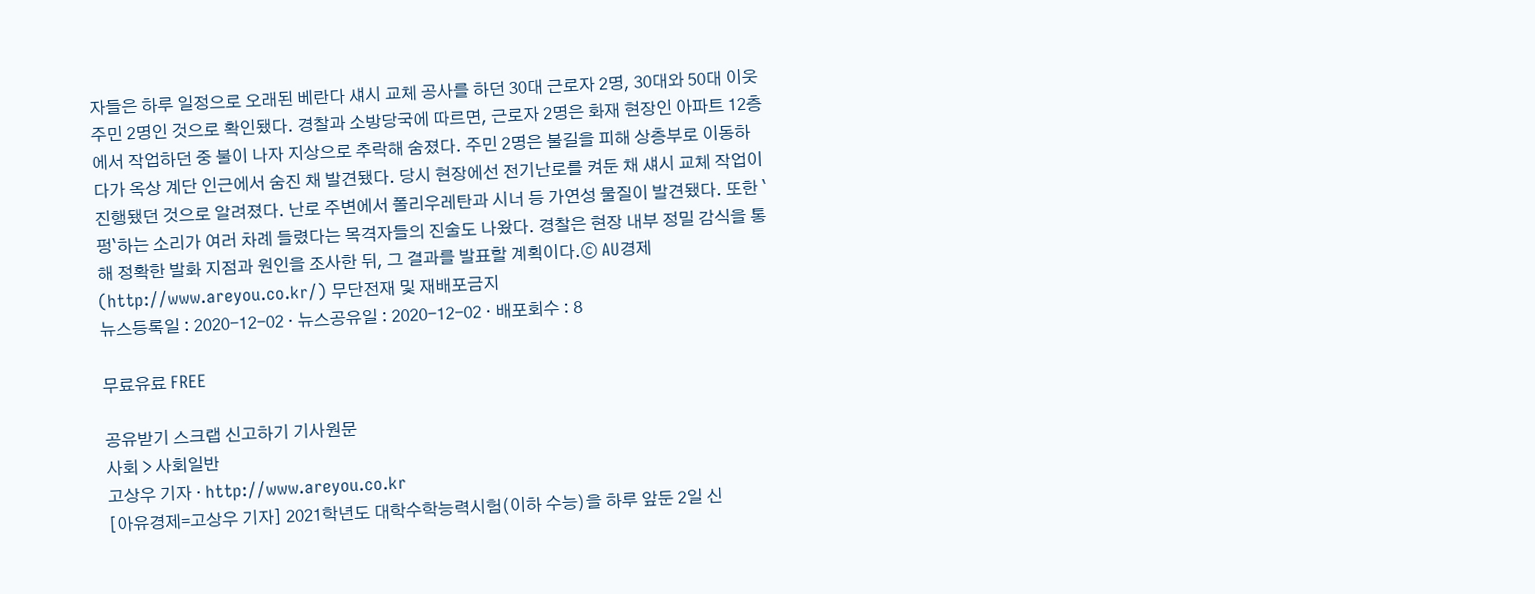자들은 하루 일정으로 오래된 베란다 섀시 교체 공사를 하던 30대 근로자 2명, 30대와 50대 이웃 주민 2명인 것으로 확인됐다. 경찰과 소방당국에 따르면, 근로자 2명은 화재 현장인 아파트 12층에서 작업하던 중 불이 나자 지상으로 추락해 숨졌다. 주민 2명은 불길을 피해 상층부로 이동하다가 옥상 계단 인근에서 숨진 채 발견됐다. 당시 현장에선 전기난로를 켜둔 채 섀시 교체 작업이 진행됐던 것으로 알려졌다. 난로 주변에서 폴리우레탄과 시너 등 가연성 물질이 발견됐다. 또한 `펑`하는 소리가 여러 차례 들렸다는 목격자들의 진술도 나왔다. 경찰은 현장 내부 정밀 감식을 통해 정확한 발화 지점과 원인을 조사한 뒤, 그 결과를 발표할 계획이다.ⓒ AU경제(http://www.areyou.co.kr/) 무단전재 및 재배포금지
뉴스등록일 : 2020-12-02 · 뉴스공유일 : 2020-12-02 · 배포회수 : 8

무료유료 FREE

공유받기 스크랩 신고하기 기사원문
사회 > 사회일반
고상우 기자 · http://www.areyou.co.kr
[아유경제=고상우 기자] 2021학년도 대학수학능력시험(이하 수능)을 하루 앞둔 2일 신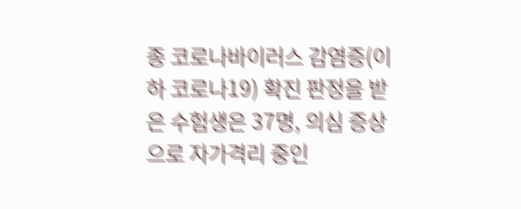종 코로나바이러스 감염증(이하 코로나19) 확진 판정을 받은 수험생은 37명, 의심 증상으로 자가격리 중인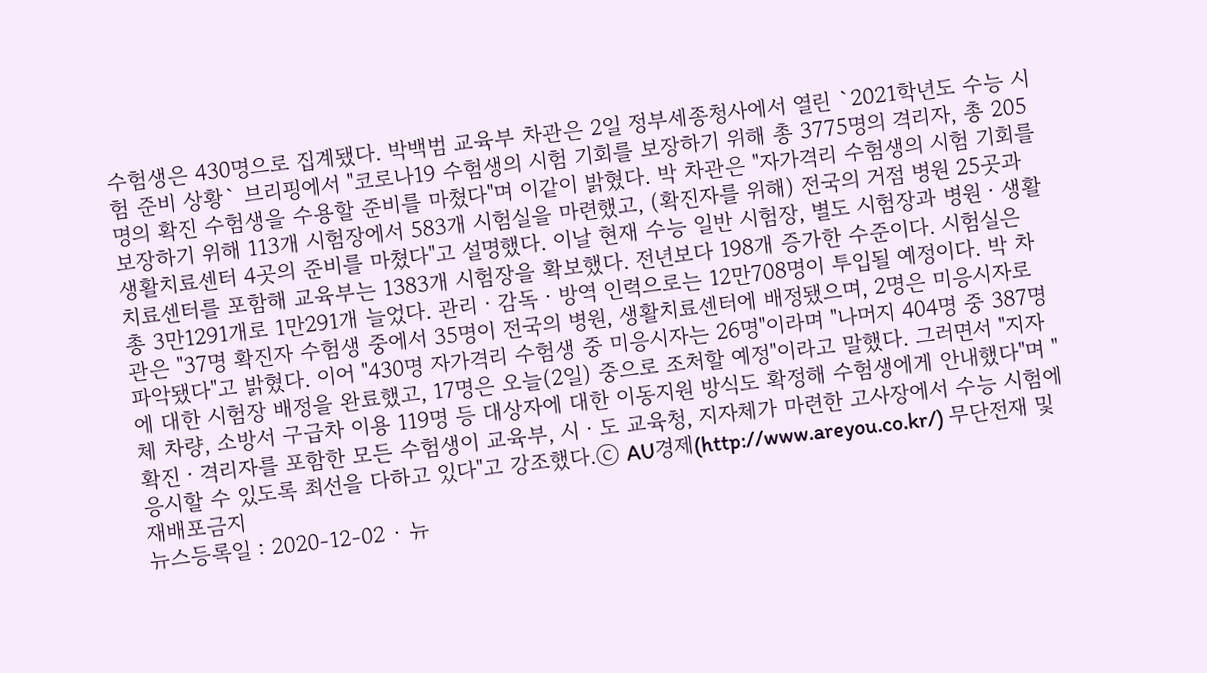수험생은 430명으로 집계됐다. 박백범 교육부 차관은 2일 정부세종청사에서 열린 `2021학년도 수능 시험 준비 상황` 브리핑에서 "코로나19 수험생의 시험 기회를 보장하기 위해 총 3775명의 격리자, 총 205명의 확진 수험생을 수용할 준비를 마쳤다"며 이같이 밝혔다. 박 차관은 "자가격리 수험생의 시험 기회를 보장하기 위해 113개 시험장에서 583개 시험실을 마련했고, (확진자를 위해) 전국의 거점 병원 25곳과 생활치료센터 4곳의 준비를 마쳤다"고 설명했다. 이날 현재 수능 일반 시험장, 별도 시험장과 병원ㆍ생활치료센터를 포함해 교육부는 1383개 시험장을 확보했다. 전년보다 198개 증가한 수준이다. 시험실은 총 3만1291개로 1만291개 늘었다. 관리ㆍ감독ㆍ방역 인력으로는 12만708명이 투입될 예정이다. 박 차관은 "37명 확진자 수험생 중에서 35명이 전국의 병원, 생활치료센터에 배정됐으며, 2명은 미응시자로 파악됐다"고 밝혔다. 이어 "430명 자가격리 수험생 중 미응시자는 26명"이라며 "나머지 404명 중 387명에 대한 시험장 배정을 완료했고, 17명은 오늘(2일) 중으로 조처할 예정"이라고 말했다. 그러면서 "지자체 차량, 소방서 구급차 이용 119명 등 대상자에 대한 이동지원 방식도 확정해 수험생에게 안내했다"며 "확진ㆍ격리자를 포함한 모든 수험생이 교육부, 시ㆍ도 교육청, 지자체가 마련한 고사장에서 수능 시험에 응시할 수 있도록 최선을 다하고 있다"고 강조했다.ⓒ AU경제(http://www.areyou.co.kr/) 무단전재 및 재배포금지
뉴스등록일 : 2020-12-02 · 뉴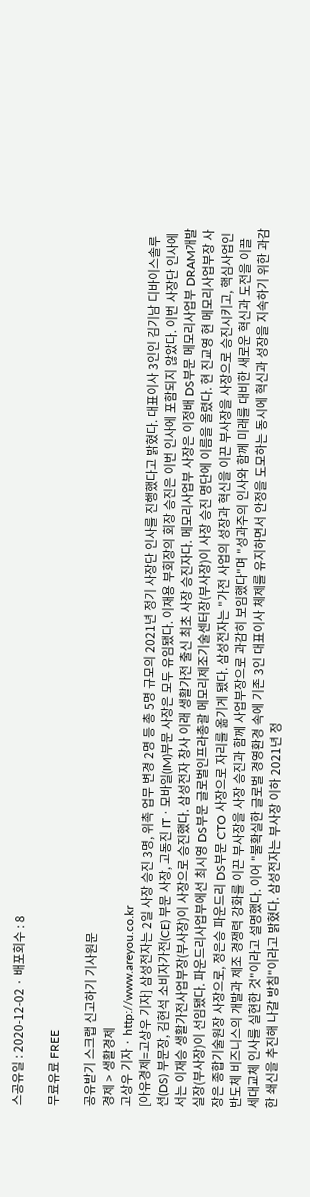스공유일 : 2020-12-02 · 배포회수 : 8

무료유료 FREE

공유받기 스크랩 신고하기 기사원문
경제 > 생활경제
고상우 기자 · http://www.areyou.co.kr
[아유경제=고상우 기자] 삼성전자는 2일 사장 승진 3명, 위촉 업무 변경 2명 등 총 5명 규모의 2021년 정기 사장단 인사를 진행했다고 밝혔다. 대표이사 3인인 김기남 디바이스솔루션(DS) 부문장, 김현석 소비자가전(CE) 부문 사장, 고동진 ITㆍ모바일(IM)부문 사장은 모두 유임됐다. 이재용 부회장의 회장 승진은 이번 인사에 포함되지 않았다. 이번 사장단 인사에서는 이재승 생활가전사업부장(부사장)이 사장으로 승진했다. 삼성전자 창사 이래 생활가전 출신 최초 사장 승진자다. 메모리사업부 사장은 이정배 DS부문 메모리사업부 DRAM개발실장(부사장)이 선임됐다. 파운드리사업부에선 최시영 DS부문 글로벌인프라총괄 메모리제조기술센터장(부사장)이 사장 승진 명단에 이름을 올렸다. 현 진교영 현 메모리사업부장 사장은 종합기술원장 사장으로, 정은승 파운드리 DS부문 CTO 사장으로 자리를 옮기게 됐다. 삼성전자는 "가전 사업의 성장과 혁신을 이끈 부사장을 사장으로 승진시키고, 핵심사업인 반도체 비즈니스의 개발과 제조 경쟁력 강화를 이끈 부사장을 사장 승진과 함께 사업부장으로 과감히 보임했다"며 "성과주의 인사와 함께 미래를 대비한 새로운 혁신과 도전을 이끌 세대교체 인사를 실현한 것"이라고 설명했다. 이어 "불확실한 글로벌 경영환경 속에 기존 3인 대표이사 체제를 유지하면서 안정을 도모하는 동시에 혁신과 성장을 지속하기 위한 과감한 쇄신을 추진해 나갈 방침"이라고 밝혔다. 삼성전자는 부사장 이하 2021년 정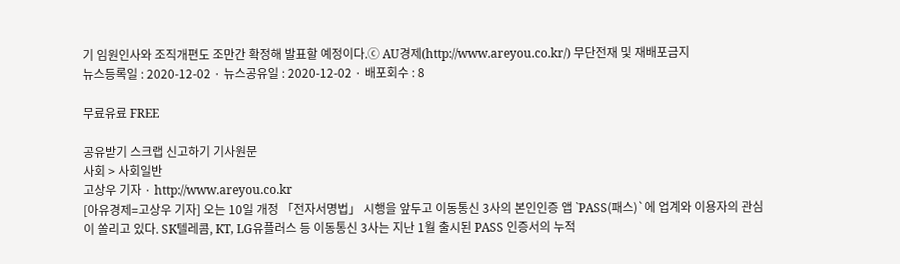기 임원인사와 조직개편도 조만간 확정해 발표할 예정이다.ⓒ AU경제(http://www.areyou.co.kr/) 무단전재 및 재배포금지
뉴스등록일 : 2020-12-02 · 뉴스공유일 : 2020-12-02 · 배포회수 : 8

무료유료 FREE

공유받기 스크랩 신고하기 기사원문
사회 > 사회일반
고상우 기자 · http://www.areyou.co.kr
[아유경제=고상우 기자] 오는 10일 개정 「전자서명법」 시행을 앞두고 이동통신 3사의 본인인증 앱 `PASS(패스)`에 업계와 이용자의 관심이 쏠리고 있다. SK텔레콤, KT, LG유플러스 등 이동통신 3사는 지난 1월 출시된 PASS 인증서의 누적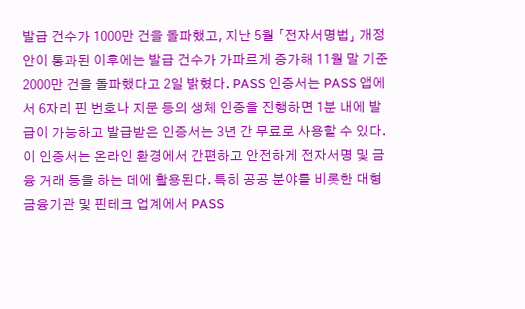발급 건수가 1000만 건을 돌파했고, 지난 5월 「전자서명법」 개정안이 통과된 이후에는 발급 건수가 가파르게 증가해 11월 말 기준 2000만 건을 돌파했다고 2일 밝혔다. PASS 인증서는 PASS 앱에서 6자리 핀 번호나 지문 등의 생체 인증을 진행하면 1분 내에 발급이 가능하고 발급받은 인증서는 3년 간 무료로 사용할 수 있다. 이 인증서는 온라인 환경에서 간편하고 안전하게 전자서명 및 금융 거래 등을 하는 데에 활용된다. 특히 공공 분야를 비롯한 대형 금융기관 및 핀테크 업계에서 PASS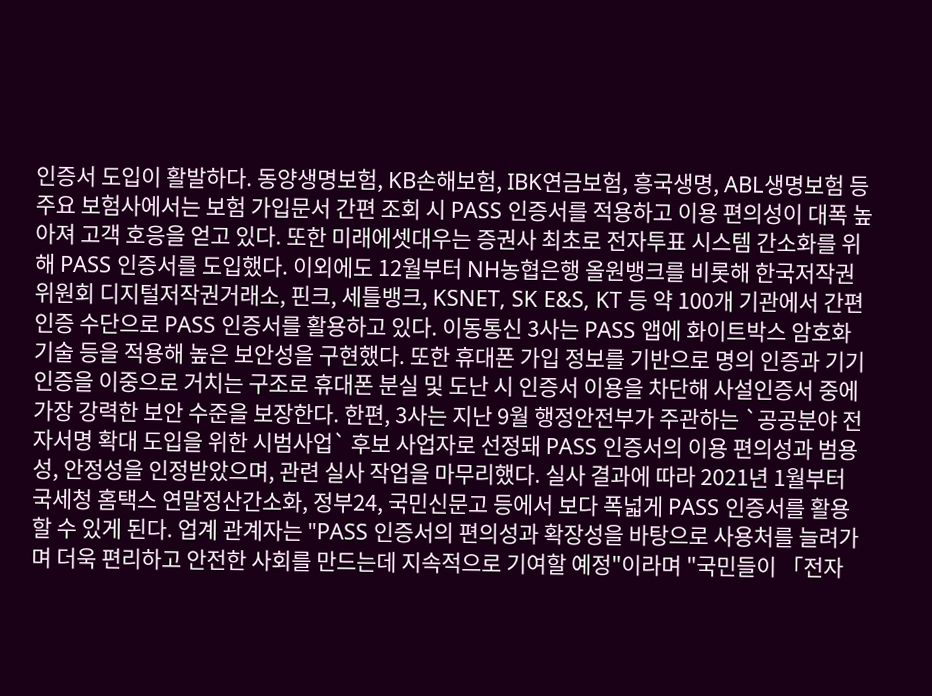인증서 도입이 활발하다. 동양생명보험, KB손해보험, IBK연금보험, 흥국생명, ABL생명보험 등 주요 보험사에서는 보험 가입문서 간편 조회 시 PASS 인증서를 적용하고 이용 편의성이 대폭 높아져 고객 호응을 얻고 있다. 또한 미래에셋대우는 증권사 최초로 전자투표 시스템 간소화를 위해 PASS 인증서를 도입했다. 이외에도 12월부터 NH농협은행 올원뱅크를 비롯해 한국저작권위원회 디지털저작권거래소, 핀크, 세틀뱅크, KSNET, SK E&S, KT 등 약 100개 기관에서 간편인증 수단으로 PASS 인증서를 활용하고 있다. 이동통신 3사는 PASS 앱에 화이트박스 암호화 기술 등을 적용해 높은 보안성을 구현했다. 또한 휴대폰 가입 정보를 기반으로 명의 인증과 기기 인증을 이중으로 거치는 구조로 휴대폰 분실 및 도난 시 인증서 이용을 차단해 사설인증서 중에 가장 강력한 보안 수준을 보장한다. 한편, 3사는 지난 9월 행정안전부가 주관하는 `공공분야 전자서명 확대 도입을 위한 시범사업` 후보 사업자로 선정돼 PASS 인증서의 이용 편의성과 범용성, 안정성을 인정받았으며, 관련 실사 작업을 마무리했다. 실사 결과에 따라 2021년 1월부터 국세청 홈택스 연말정산간소화, 정부24, 국민신문고 등에서 보다 폭넓게 PASS 인증서를 활용할 수 있게 된다. 업계 관계자는 "PASS 인증서의 편의성과 확장성을 바탕으로 사용처를 늘려가며 더욱 편리하고 안전한 사회를 만드는데 지속적으로 기여할 예정"이라며 "국민들이 「전자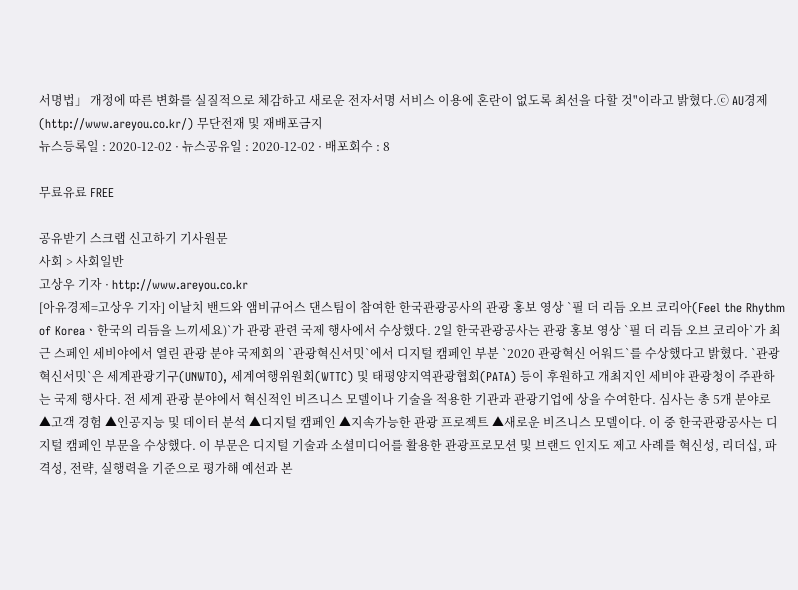서명법」 개정에 따른 변화를 실질적으로 체감하고 새로운 전자서명 서비스 이용에 혼란이 없도록 최선을 다할 것"이라고 밝혔다.ⓒ AU경제(http://www.areyou.co.kr/) 무단전재 및 재배포금지
뉴스등록일 : 2020-12-02 · 뉴스공유일 : 2020-12-02 · 배포회수 : 8

무료유료 FREE

공유받기 스크랩 신고하기 기사원문
사회 > 사회일반
고상우 기자 · http://www.areyou.co.kr
[아유경제=고상우 기자] 이날치 밴드와 앰비규어스 댄스팀이 참여한 한국관광공사의 관광 홍보 영상 `필 더 리듬 오브 코리아(Feel the Rhythm of Koreaㆍ한국의 리듬을 느끼세요)`가 관광 관련 국제 행사에서 수상했다. 2일 한국관광공사는 관광 홍보 영상 `필 더 리듬 오브 코리아`가 최근 스페인 세비야에서 열린 관광 분야 국제회의 `관광혁신서밋`에서 디지털 캠페인 부분 `2020 관광혁신 어워드`를 수상했다고 밝혔다. `관광혁신서밋`은 세계관광기구(UNWTO), 세계여행위원회(WTTC) 및 태평양지역관광협회(PATA) 등이 후원하고 개최지인 세비야 관광청이 주관하는 국제 행사다. 전 세계 관광 분야에서 혁신적인 비즈니스 모델이나 기술을 적용한 기관과 관광기업에 상을 수여한다. 심사는 총 5개 분야로 ▲고객 경험 ▲인공지능 및 데이터 분석 ▲디지털 캠페인 ▲지속가능한 관광 프로젝트 ▲새로운 비즈니스 모델이다. 이 중 한국관광공사는 디지털 캠페인 부문을 수상했다. 이 부문은 디지털 기술과 소셜미디어를 활용한 관광프로모션 및 브랜드 인지도 제고 사례를 혁신성, 리더십, 파격성, 전략, 실행력을 기준으로 평가해 예선과 본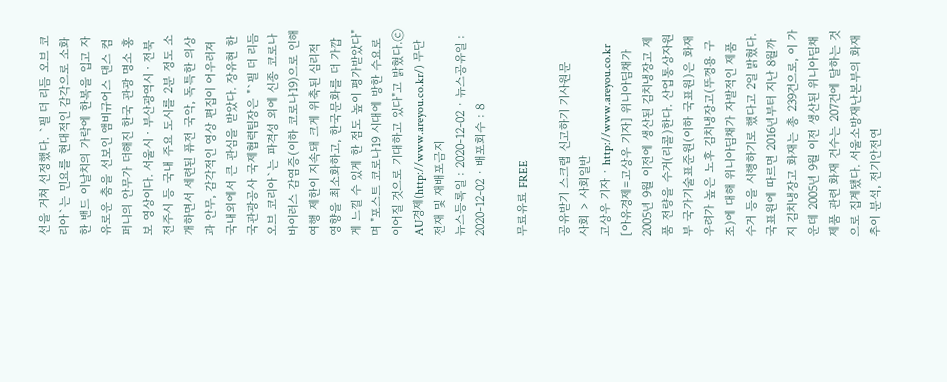선을 거쳐 선정했다. `필 더 리듬 오브 코리아`는 민요를 현대적인 감각으로 소화한 밴드 이날치의 가락에 한복을 입고 자유로운 춤을 선보인 앰비규어스 댄스 컴퍼니의 안무가 더해진 한국 관광 명소 홍보 영상이다. 서울시ㆍ부산광역시ㆍ전북 전주시 등 국내 주요 도시를 2분 정도 소개하면서 세련된 퓨전 국악, 독특한 의상과 안무, 감각적인 영상 편집이 어우러져 국내외에서 큰 관심을 받았다. 장유현 한국관광공사 국제협력팀장은 "`필 더 리듬 오브 코리아`는 파격성 외에 신종 코로나바이러스 감염증(이하 코로나19)으로 인해 여행 제한이 지속돼 크게 위축된 심리적 영향을 최소화하고, 한국문화를 더 가깝게 느낄 수 있게 한 점도 높이 평가받았다"며 "포스트 코로나19 시대에 방한 수요로 이어질 것으로 기대하고 있다"고 밝혔다.ⓒ AU경제(http://www.areyou.co.kr/) 무단전재 및 재배포금지
뉴스등록일 : 2020-12-02 · 뉴스공유일 : 2020-12-02 · 배포회수 : 8

무료유료 FREE

공유받기 스크랩 신고하기 기사원문
사회 > 사회일반
고상우 기자 · http://www.areyou.co.kr
[아유경제=고상우 기자] 위니아딤채가 2005년 9월 이전에 생산된 김치냉장고 제품 전량을 수거(리콜)한다. 산업통상자원부 국가기술표준원(이하 국표원)은 화재 우려가 높은 노후 김치냉장고(뚜껑용 구조)에 대해 위니아딤채가 자발적인 제품 수거 등을 시행하기로 했다고 2일 밝혔다. 국표원에 따르면 2016년부터 지난 8월까지 김치냉장고 화재는 총 239건으로, 이 가운데 2005년 9월 이전 생산된 위니아딤채 제품 관련 화재 건수는 207건에 달하는 것으로 집계됐다. 서울소방재난본부의 화재추이 분석, 전기안전연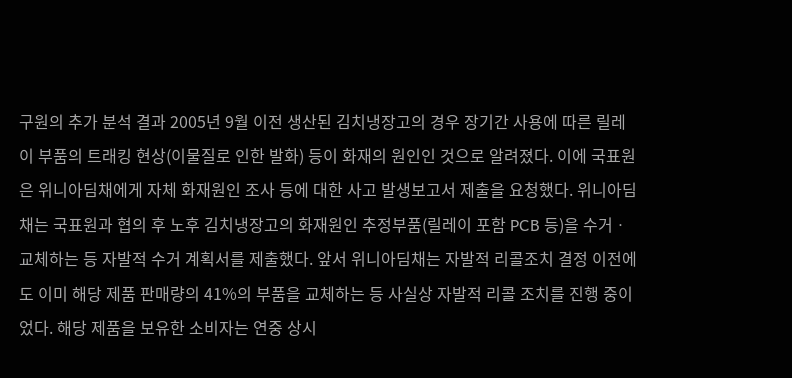구원의 추가 분석 결과 2005년 9월 이전 생산된 김치냉장고의 경우 장기간 사용에 따른 릴레이 부품의 트래킹 현상(이물질로 인한 발화) 등이 화재의 원인인 것으로 알려졌다. 이에 국표원은 위니아딤채에게 자체 화재원인 조사 등에 대한 사고 발생보고서 제출을 요청했다. 위니아딤채는 국표원과 협의 후 노후 김치냉장고의 화재원인 추정부품(릴레이 포함 PCB 등)을 수거ㆍ교체하는 등 자발적 수거 계획서를 제출했다. 앞서 위니아딤채는 자발적 리콜조치 결정 이전에도 이미 해당 제품 판매량의 41%의 부품을 교체하는 등 사실상 자발적 리콜 조치를 진행 중이었다. 해당 제품을 보유한 소비자는 연중 상시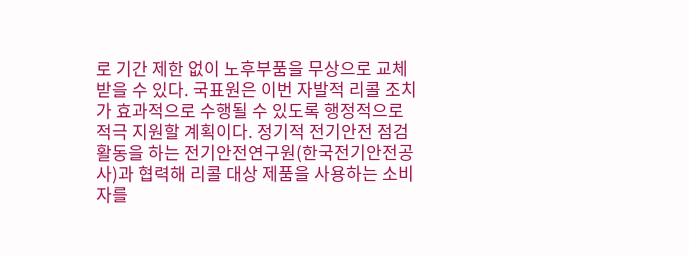로 기간 제한 없이 노후부품을 무상으로 교체 받을 수 있다. 국표원은 이번 자발적 리콜 조치가 효과적으로 수행될 수 있도록 행정적으로 적극 지원할 계획이다. 정기적 전기안전 점검활동을 하는 전기안전연구원(한국전기안전공사)과 협력해 리콜 대상 제품을 사용하는 소비자를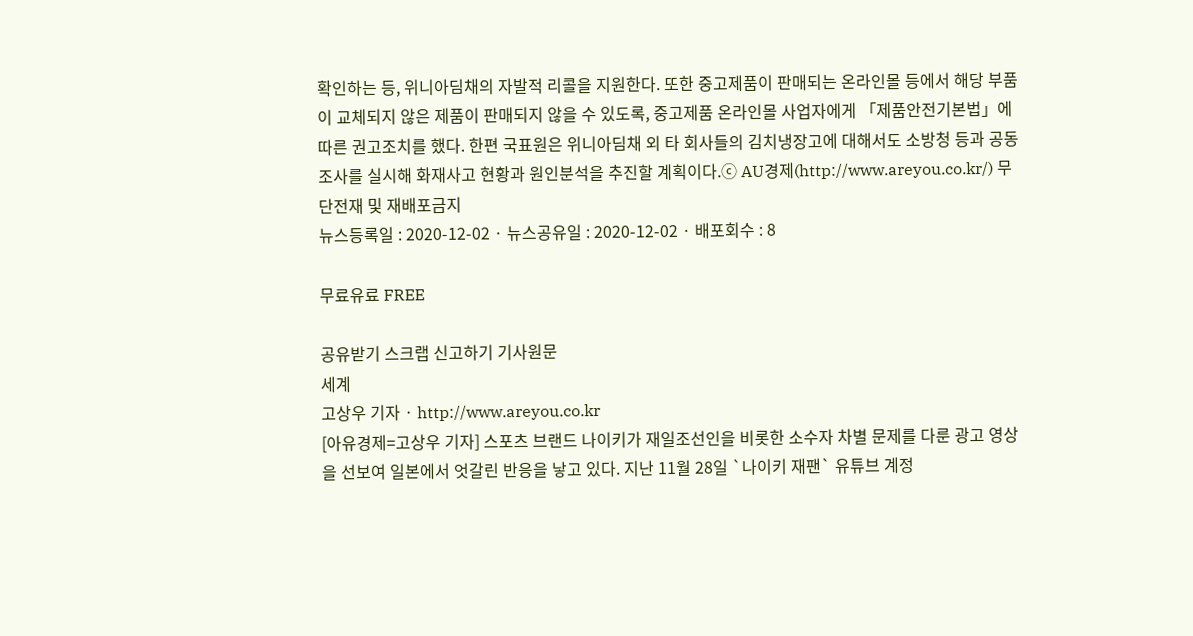확인하는 등, 위니아딤채의 자발적 리콜을 지원한다. 또한 중고제품이 판매되는 온라인몰 등에서 해당 부품이 교체되지 않은 제품이 판매되지 않을 수 있도록, 중고제품 온라인몰 사업자에게 「제품안전기본법」에 따른 권고조치를 했다. 한편 국표원은 위니아딤채 외 타 회사들의 김치냉장고에 대해서도 소방청 등과 공동조사를 실시해 화재사고 현황과 원인분석을 추진할 계획이다.ⓒ AU경제(http://www.areyou.co.kr/) 무단전재 및 재배포금지
뉴스등록일 : 2020-12-02 · 뉴스공유일 : 2020-12-02 · 배포회수 : 8

무료유료 FREE

공유받기 스크랩 신고하기 기사원문
세계
고상우 기자 · http://www.areyou.co.kr
[아유경제=고상우 기자] 스포츠 브랜드 나이키가 재일조선인을 비롯한 소수자 차별 문제를 다룬 광고 영상을 선보여 일본에서 엇갈린 반응을 낳고 있다. 지난 11월 28일 `나이키 재팬` 유튜브 계정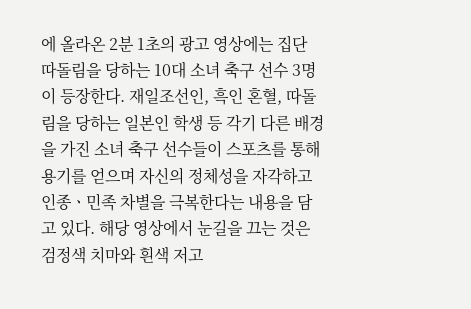에 올라온 2분 1초의 광고 영상에는 집단 따돌림을 당하는 10대 소녀 축구 선수 3명이 등장한다. 재일조선인, 흑인 혼혈, 따돌림을 당하는 일본인 학생 등 각기 다른 배경을 가진 소녀 축구 선수들이 스포츠를 통해 용기를 얻으며 자신의 정체성을 자각하고 인종ㆍ민족 차별을 극복한다는 내용을 담고 있다. 해당 영상에서 눈길을 끄는 것은 검정색 치마와 흰색 저고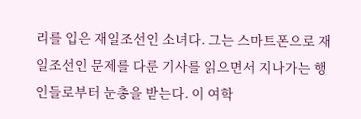리를 입은 재일조선인 소녀다. 그는 스마트폰으로 재일조선인 문제를 다룬 기사를 읽으면서 지나가는 행인들로부터 눈총을 받는다. 이 여학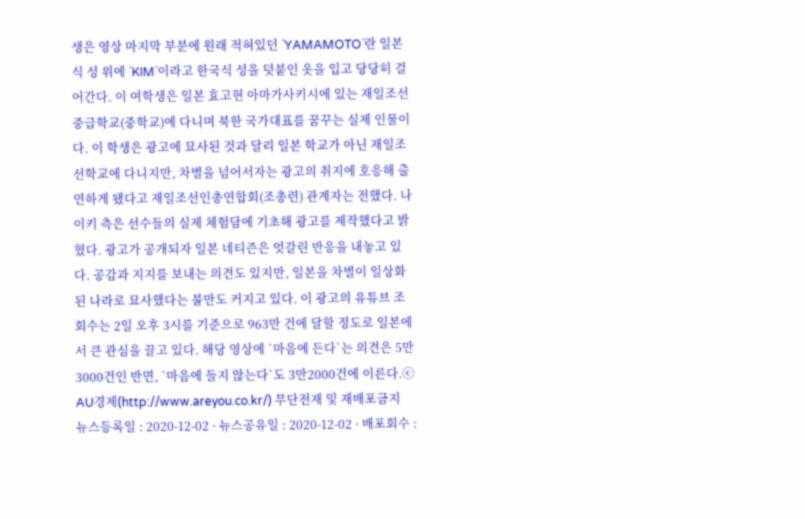생은 영상 마지막 부분에 원래 적혀있던 `YAMAMOTO`란 일본식 성 위에 `KIM`이라고 한국식 성을 덧붙인 옷을 입고 당당히 걸어간다. 이 여학생은 일본 효고현 아마가사키시에 있는 재일조선중급학교(중학교)에 다니며 북한 국가대표를 꿈꾸는 실제 인물이다. 이 학생은 광고에 묘사된 것과 달리 일본 학교가 아닌 재일조선학교에 다니지만, 차별을 넘어서자는 광고의 취지에 호응해 출연하게 됐다고 재일조선인총연합회(조총련) 관계자는 전했다. 나이키 측은 선수들의 실제 체험담에 기초해 광고를 제작했다고 밝혔다. 광고가 공개되자 일본 네티즌은 엇갈린 반응을 내놓고 있다. 공감과 지지를 보내는 의견도 있지만, 일본을 차별이 일상화된 나라로 묘사했다는 불만도 커지고 있다. 이 광고의 유튜브 조회수는 2일 오후 3시를 기준으로 963만 건에 달할 정도로 일본에서 큰 관심을 끌고 있다. 해당 영상에 `마음에 든다`는 의견은 5만3000건인 반면, `마음에 들지 않는다`도 3만2000건에 이른다.ⓒ AU경제(http://www.areyou.co.kr/) 무단전재 및 재배포금지
뉴스등록일 : 2020-12-02 · 뉴스공유일 : 2020-12-02 · 배포회수 :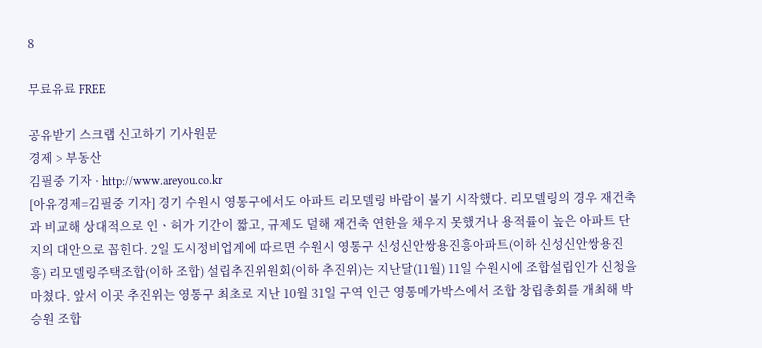8

무료유료 FREE

공유받기 스크랩 신고하기 기사원문
경제 > 부동산
김필중 기자 · http://www.areyou.co.kr
[아유경제=김필중 기자] 경기 수원시 영통구에서도 아파트 리모델링 바람이 불기 시작했다. 리모델링의 경우 재건축과 비교해 상대적으로 인ㆍ허가 기간이 짧고, 규제도 덜해 재건축 연한을 채우지 못했거나 용적률이 높은 아파트 단지의 대안으로 꼽힌다. 2일 도시정비업계에 따르면 수원시 영통구 신성신안쌍용진흥아파트(이하 신성신안쌍용진흥) 리모델링주택조합(이하 조합) 설립추진위원회(이하 추진위)는 지난달(11월) 11일 수원시에 조합설립인가 신청을 마쳤다. 앞서 이곳 추진위는 영통구 최초로 지난 10월 31일 구역 인근 영통메가박스에서 조합 창립총회를 개최해 박승원 조합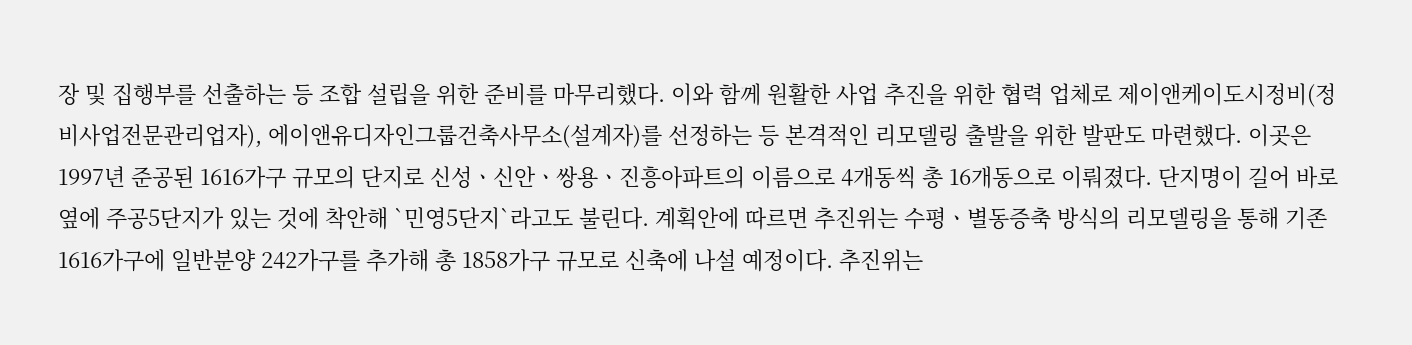장 및 집행부를 선출하는 등 조합 설립을 위한 준비를 마무리했다. 이와 함께 원활한 사업 추진을 위한 협력 업체로 제이앤케이도시정비(정비사업전문관리업자), 에이앤유디자인그룹건축사무소(설계자)를 선정하는 등 본격적인 리모델링 출발을 위한 발판도 마련했다. 이곳은 1997년 준공된 1616가구 규모의 단지로 신성ㆍ신안ㆍ쌍용ㆍ진흥아파트의 이름으로 4개동씩 총 16개동으로 이뤄졌다. 단지명이 길어 바로 옆에 주공5단지가 있는 것에 착안해 `민영5단지`라고도 불린다. 계획안에 따르면 추진위는 수평ㆍ별동증축 방식의 리모델링을 통해 기존 1616가구에 일반분양 242가구를 추가해 총 1858가구 규모로 신축에 나설 예정이다. 추진위는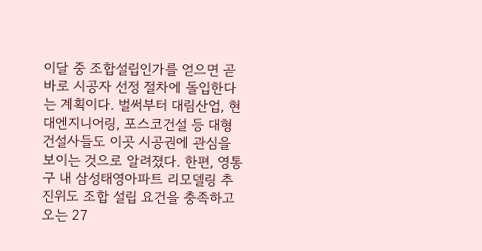이달 중 조합설립인가를 얻으면 곧바로 시공자 선정 절차에 돌입한다는 계획이다. 벌써부터 대림산업, 현대엔지니어링, 포스코건설 등 대형 건설사들도 이곳 시공권에 관심을 보이는 것으로 알려졌다. 한편, 영통구 내 삼성태영아파트 리모델링 추진위도 조합 설립 요건을 충족하고 오는 27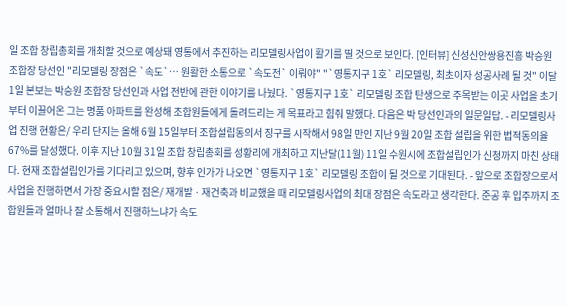일 조합 창립총회를 개최할 것으로 예상돼 영통에서 추진하는 리모델링사업이 활기를 띨 것으로 보인다. [인터뷰] 신성신안쌍용진흥 박승원 조합장 당선인 "리모델링 장점은 `속도`… 원활한 소통으로 `속도전` 이뤄야" "`영통지구 1호` 리모델링, 최초이자 성공사례 될 것" 이달 1일 본보는 박승원 조합장 당선인과 사업 전반에 관한 이야기를 나눴다. `영통지구 1호` 리모델링 조합 탄생으로 주목받는 이곳 사업을 초기부터 이끌어온 그는 명품 아파트를 완성해 조합원들에게 돌려드리는 게 목표라고 힘줘 말했다. 다음은 박 당선인과의 일문일답. - 리모델링사업 진행 현황은/ 우리 단지는 올해 6월 15일부터 조합설립동의서 징구를 시작해서 98일 만인 지난 9월 20일 조합 설립을 위한 법적동의율 67%를 달성했다. 이후 지난 10월 31일 조합 창립총회를 성황리에 개최하고 지난달(11월) 11일 수원시에 조합설립인가 신청까지 마친 상태다. 현재 조합설립인가를 기다리고 있으며, 향후 인가가 나오면 `영통지구 1호` 리모델링 조합이 될 것으로 기대된다. - 앞으로 조합장으로서 사업을 진행하면서 가장 중요시할 점은/ 재개발ㆍ재건축과 비교했을 때 리모델링사업의 최대 장점은 속도라고 생각한다. 준공 후 입주까지 조합원들과 얼마나 잘 소통해서 진행하느냐가 속도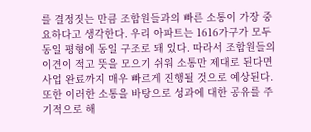를 결정짓는 만큼 조합원들과의 빠른 소통이 가장 중요하다고 생각한다. 우리 아파트는 1616가구가 모두 동일 평형에 동일 구조로 돼 있다. 따라서 조합원들의 이견이 적고 뜻을 모으기 쉬워 소통만 제대로 된다면 사업 완료까지 매우 빠르게 진행될 것으로 예상된다. 또한 이러한 소통을 바탕으로 성과에 대한 공유를 주기적으로 해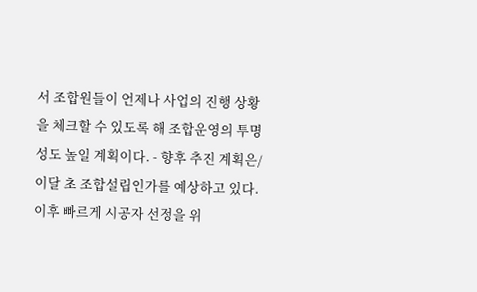서 조합원들이 언제나 사업의 진행 상황을 체크할 수 있도록 해 조합운영의 투명성도 높일 계획이다. - 향후 추진 계획은/ 이달 초 조합설립인가를 예상하고 있다. 이후 빠르게 시공자 선정을 위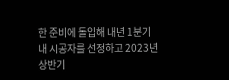한 준비에 돌입해 내년 1분기 내 시공자를 선정하고 2023년 상반기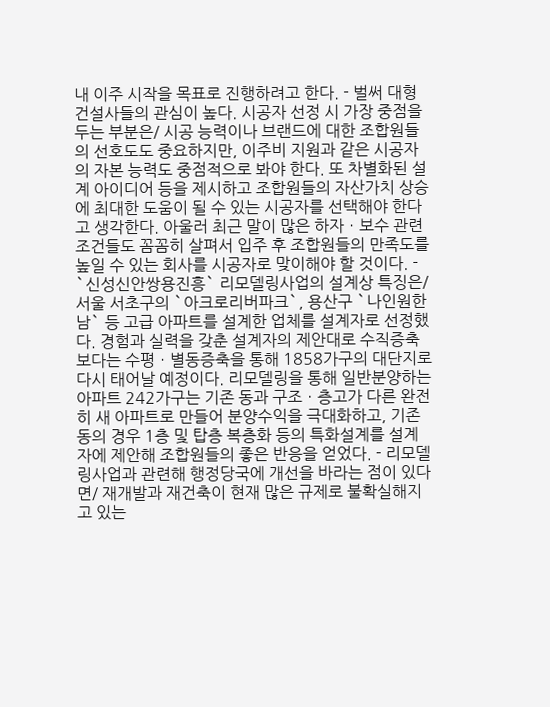내 이주 시작을 목표로 진행하려고 한다. - 벌써 대형 건설사들의 관심이 높다. 시공자 선정 시 가장 중점을 두는 부분은/ 시공 능력이나 브랜드에 대한 조합원들의 선호도도 중요하지만, 이주비 지원과 같은 시공자의 자본 능력도 중점적으로 봐야 한다. 또 차별화된 설계 아이디어 등을 제시하고 조합원들의 자산가치 상승에 최대한 도움이 될 수 있는 시공자를 선택해야 한다고 생각한다. 아울러 최근 말이 많은 하자ㆍ보수 관련 조건들도 꼼꼼히 살펴서 입주 후 조합원들의 만족도를 높일 수 있는 회사를 시공자로 맞이해야 할 것이다. - `신성신안쌍용진흥` 리모델링사업의 설계상 특징은/ 서울 서초구의 `아크로리버파크`, 용산구 `나인원한남` 등 고급 아파트를 설계한 업체를 설계자로 선정했다. 경험과 실력을 갖춘 설계자의 제안대로 수직증축보다는 수평ㆍ별동증축을 통해 1858가구의 대단지로 다시 태어날 예정이다. 리모델링을 통해 일반분양하는 아파트 242가구는 기존 동과 구조ㆍ층고가 다른 완전히 새 아파트로 만들어 분양수익을 극대화하고, 기존 동의 경우 1층 및 탑층 복층화 등의 특화설계를 설계자에 제안해 조합원들의 좋은 반응을 얻었다. - 리모델링사업과 관련해 행정당국에 개선을 바라는 점이 있다면/ 재개발과 재건축이 현재 많은 규제로 불확실해지고 있는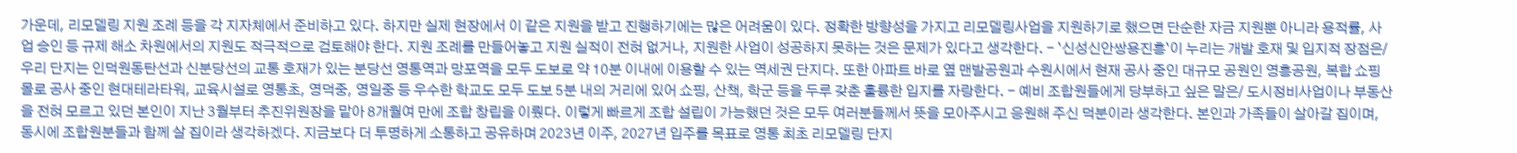가운데, 리모델링 지원 조례 등을 각 지자체에서 준비하고 있다. 하지만 실제 현장에서 이 같은 지원을 받고 진행하기에는 많은 어려움이 있다. 정확한 방향성을 가지고 리모델링사업을 지원하기로 했으면 단순한 자금 지원뿐 아니라 용적률, 사업 승인 등 규제 해소 차원에서의 지원도 적극적으로 검토해야 한다. 지원 조례를 만들어놓고 지원 실적이 전혀 없거나, 지원한 사업이 성공하지 못하는 것은 문제가 있다고 생각한다. - `신성신안쌍용진흥`이 누리는 개발 호재 및 입지적 장점은/ 우리 단지는 인덕원동탄선과 신분당선의 교통 호재가 있는 분당선 영통역과 망포역을 모두 도보로 약 10분 이내에 이용할 수 있는 역세권 단지다. 또한 아파트 바로 옆 맨발공원과 수원시에서 현재 공사 중인 대규모 공원인 영흥공원, 복합 쇼핑몰로 공사 중인 현대테라타워, 교육시설로 영통초, 영덕중, 영일중 등 우수한 학교도 모두 도보 5분 내의 거리에 있어 쇼핑, 산책, 학군 등을 두루 갖춘 훌륭한 입지를 자랑한다. - 예비 조합원들에게 당부하고 싶은 말은/ 도시정비사업이나 부동산을 전혀 모르고 있던 본인이 지난 3월부터 추진위원장을 맡아 8개월여 만에 조합 창립을 이뤘다. 이렇게 빠르게 조합 설립이 가능했던 것은 모두 여러분들께서 뜻을 모아주시고 응원해 주신 덕분이라 생각한다. 본인과 가족들이 살아갈 집이며, 동시에 조합원분들과 함께 살 집이라 생각하겠다. 지금보다 더 투명하게 소통하고 공유하며 2023년 이주, 2027년 입주를 목표로 영통 최초 리모델링 단지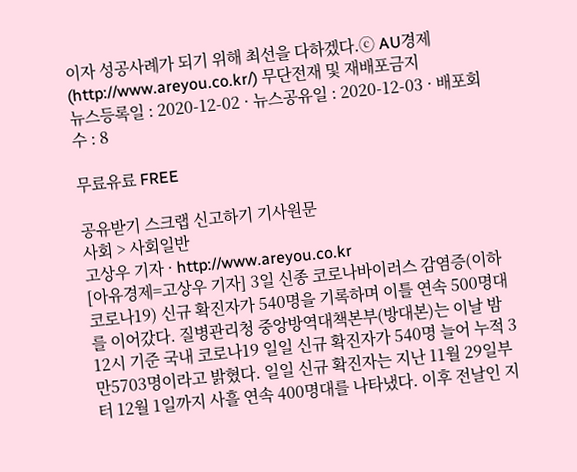이자 성공사례가 되기 위해 최선을 다하겠다.ⓒ AU경제(http://www.areyou.co.kr/) 무단전재 및 재배포금지
뉴스등록일 : 2020-12-02 · 뉴스공유일 : 2020-12-03 · 배포회수 : 8

무료유료 FREE

공유받기 스크랩 신고하기 기사원문
사회 > 사회일반
고상우 기자 · http://www.areyou.co.kr
[아유경제=고상우 기자] 3일 신종 코로나바이러스 감염증(이하 코로나19) 신규 확진자가 540명을 기록하며 이틀 연속 500명대를 이어갔다. 질병관리청 중앙방역대책본부(방대본)는 이날 밤 12시 기준 국내 코로나19 일일 신규 확진자가 540명 늘어 누적 3만5703명이라고 밝혔다. 일일 신규 확진자는 지난 11월 29일부터 12월 1일까지 사흘 연속 400명대를 나타냈다. 이후 전날인 지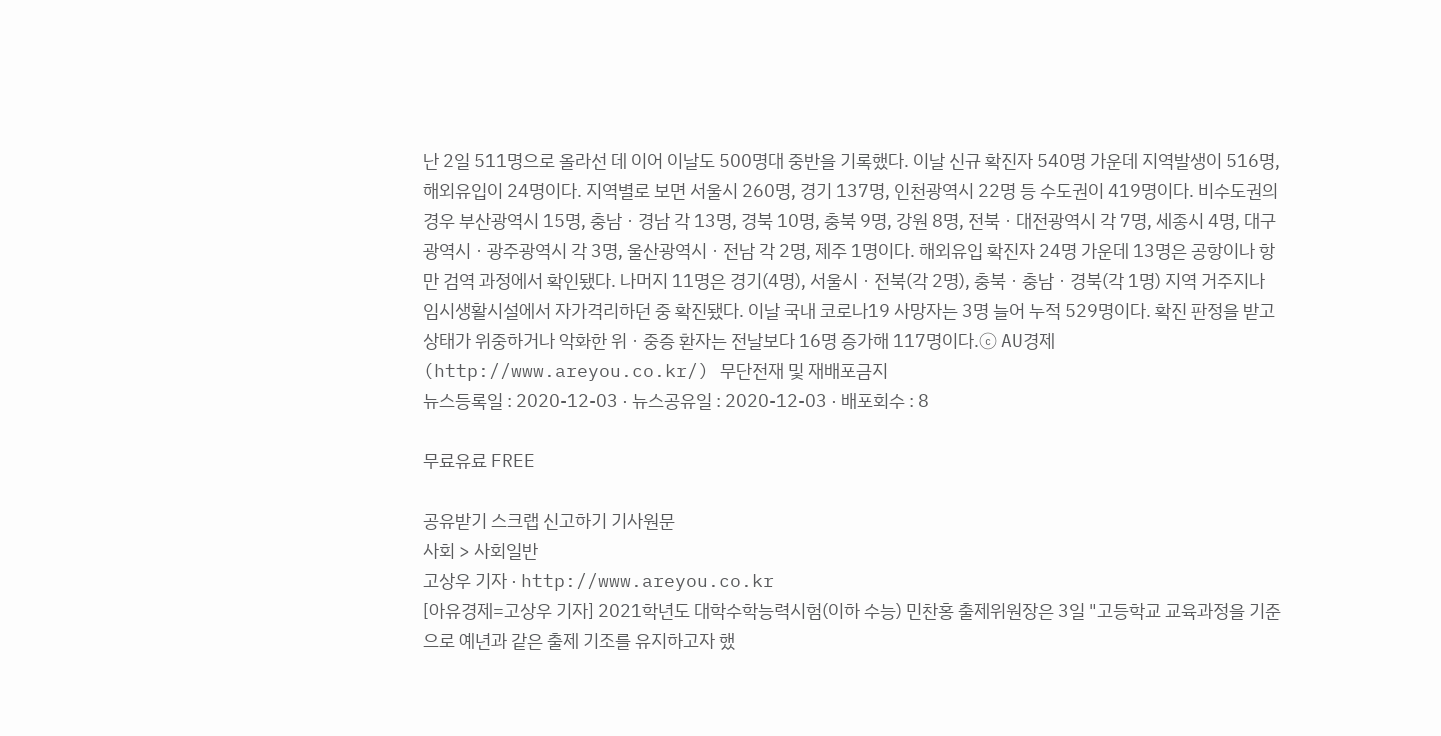난 2일 511명으로 올라선 데 이어 이날도 500명대 중반을 기록했다. 이날 신규 확진자 540명 가운데 지역발생이 516명, 해외유입이 24명이다. 지역별로 보면 서울시 260명, 경기 137명, 인천광역시 22명 등 수도권이 419명이다. 비수도권의 경우 부산광역시 15명, 충남ㆍ경남 각 13명, 경북 10명, 충북 9명, 강원 8명, 전북ㆍ대전광역시 각 7명, 세종시 4명, 대구광역시ㆍ광주광역시 각 3명, 울산광역시ㆍ전남 각 2명, 제주 1명이다. 해외유입 확진자 24명 가운데 13명은 공항이나 항만 검역 과정에서 확인됐다. 나머지 11명은 경기(4명), 서울시ㆍ전북(각 2명), 충북ㆍ충남ㆍ경북(각 1명) 지역 거주지나 임시생활시설에서 자가격리하던 중 확진됐다. 이날 국내 코로나19 사망자는 3명 늘어 누적 529명이다. 확진 판정을 받고 상태가 위중하거나 악화한 위ㆍ중증 환자는 전날보다 16명 증가해 117명이다.ⓒ AU경제(http://www.areyou.co.kr/) 무단전재 및 재배포금지
뉴스등록일 : 2020-12-03 · 뉴스공유일 : 2020-12-03 · 배포회수 : 8

무료유료 FREE

공유받기 스크랩 신고하기 기사원문
사회 > 사회일반
고상우 기자 · http://www.areyou.co.kr
[아유경제=고상우 기자] 2021학년도 대학수학능력시험(이하 수능) 민찬홍 출제위원장은 3일 "고등학교 교육과정을 기준으로 예년과 같은 출제 기조를 유지하고자 했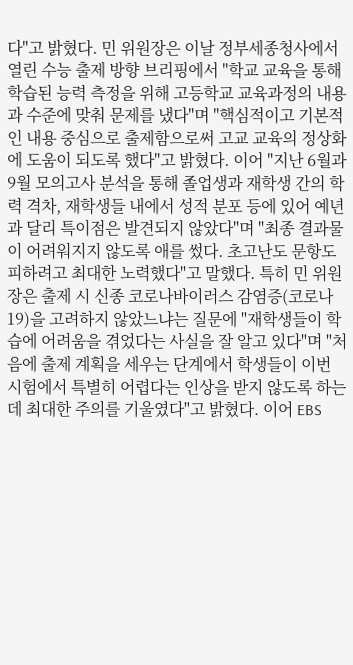다"고 밝혔다. 민 위원장은 이날 정부세종청사에서 열린 수능 출제 방향 브리핑에서 "학교 교육을 통해 학습된 능력 측정을 위해 고등학교 교육과정의 내용과 수준에 맞춰 문제를 냈다"며 "핵심적이고 기본적인 내용 중심으로 출제함으로써 고교 교육의 정상화에 도움이 되도록 했다"고 밝혔다. 이어 "지난 6월과 9월 모의고사 분석을 통해 졸업생과 재학생 간의 학력 격차, 재학생들 내에서 성적 분포 등에 있어 예년과 달리 특이점은 발견되지 않았다"며 "최종 결과물이 어려워지지 않도록 애를 썼다. 초고난도 문항도 피하려고 최대한 노력했다"고 말했다. 특히 민 위원장은 출제 시 신종 코로나바이러스 감염증(코로나19)을 고려하지 않았느냐는 질문에 "재학생들이 학습에 어려움을 겪었다는 사실을 잘 알고 있다"며 "처음에 출제 계획을 세우는 단계에서 학생들이 이번 시험에서 특별히 어렵다는 인상을 받지 않도록 하는 데 최대한 주의를 기울였다"고 밝혔다. 이어 EBS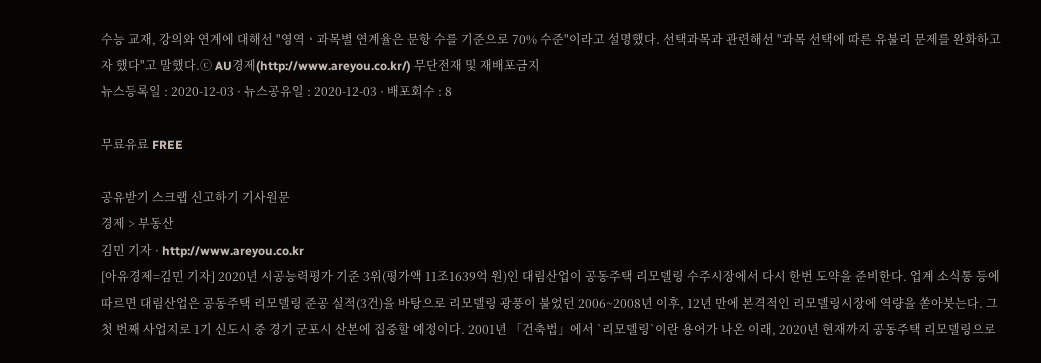수능 교재, 강의와 연계에 대해선 "영역ㆍ과목별 연계율은 문항 수를 기준으로 70% 수준"이라고 설명했다. 선택과목과 관련해선 "과목 선택에 따른 유불리 문제를 완화하고자 했다"고 말했다.ⓒ AU경제(http://www.areyou.co.kr/) 무단전재 및 재배포금지
뉴스등록일 : 2020-12-03 · 뉴스공유일 : 2020-12-03 · 배포회수 : 8

무료유료 FREE

공유받기 스크랩 신고하기 기사원문
경제 > 부동산
김민 기자 · http://www.areyou.co.kr
[아유경제=김민 기자] 2020년 시공능력평가 기준 3위(평가액 11조1639억 원)인 대림산업이 공동주택 리모델링 수주시장에서 다시 한번 도약을 준비한다. 업계 소식통 등에 따르면 대림산업은 공동주택 리모델링 준공 실적(3건)을 바탕으로 리모델링 광풍이 불었던 2006~2008년 이후, 12년 만에 본격적인 리모델링시장에 역량을 쏟아붓는다. 그 첫 번째 사업지로 1기 신도시 중 경기 군포시 산본에 집중할 예정이다. 2001년 「건축법」에서 `리모델링`이란 용어가 나온 이래, 2020년 현재까지 공동주택 리모델링으로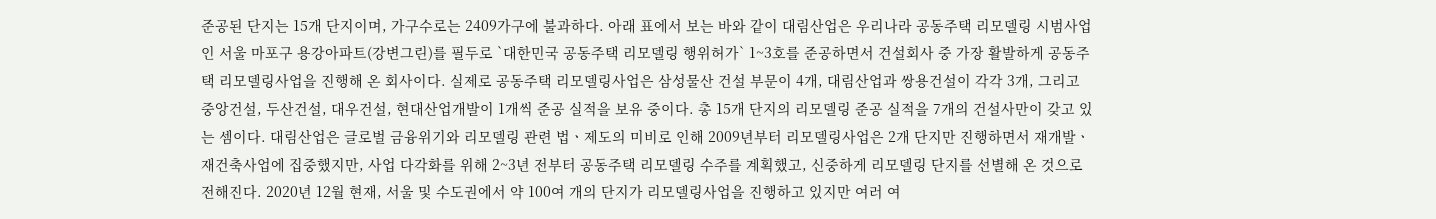준공된 단지는 15개 단지이며, 가구수로는 2409가구에 불과하다. 아래 표에서 보는 바와 같이 대림산업은 우리나라 공동주택 리모델링 시범사업인 서울 마포구 용강아파트(강변그린)를 필두로 `대한민국 공동주택 리모델링 행위허가` 1~3호를 준공하면서 건설회사 중 가장 활발하게 공동주택 리모델링사업을 진행해 온 회사이다. 실제로 공동주택 리모델링사업은 삼성물산 건설 부문이 4개, 대림산업과 쌍용건설이 각각 3개, 그리고 중앙건설, 두산건설, 대우건설, 현대산업개발이 1개씩 준공 실적을 보유 중이다. 총 15개 단지의 리모델링 준공 실적을 7개의 건설사만이 갖고 있는 셈이다. 대림산업은 글로벌 금융위기와 리모델링 관련 법ㆍ제도의 미비로 인해 2009년부터 리모델링사업은 2개 단지만 진행하면서 재개발ㆍ재건축사업에 집중했지만, 사업 다각화를 위해 2~3년 전부터 공동주택 리모델링 수주를 계획했고, 신중하게 리모델링 단지를 선별해 온 것으로 전해진다. 2020년 12월 현재, 서울 및 수도권에서 약 100여 개의 단지가 리모델링사업을 진행하고 있지만 여러 여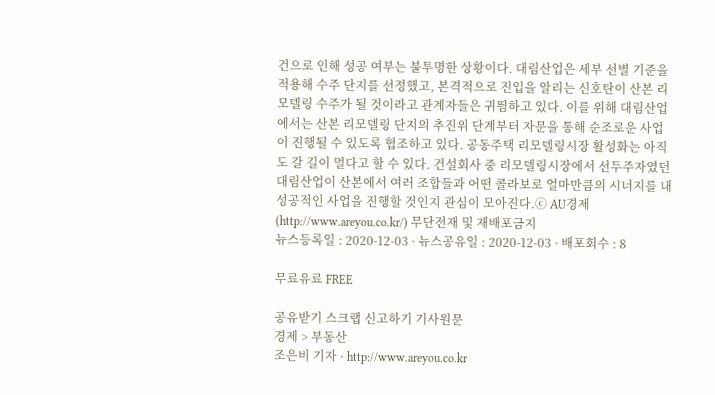건으로 인해 성공 여부는 불투명한 상황이다. 대림산업은 세부 선별 기준을 적용해 수주 단지를 선정했고, 본격적으로 진입을 알리는 신호탄이 산본 리모델링 수주가 될 것이라고 관계자들은 귀띔하고 있다. 이를 위해 대림산업에서는 산본 리모델링 단지의 추진위 단계부터 자문을 통해 순조로운 사업이 진행될 수 있도록 협조하고 있다. 공동주택 리모델링시장 활성화는 아직도 갈 길이 멀다고 할 수 있다. 건설회사 중 리모델링시장에서 선두주자였던 대림산업이 산본에서 여러 조합들과 어떤 콜라보로 얼마만큼의 시너지를 내 성공적인 사업을 진행할 것인지 관심이 모아진다.ⓒ AU경제(http://www.areyou.co.kr/) 무단전재 및 재배포금지
뉴스등록일 : 2020-12-03 · 뉴스공유일 : 2020-12-03 · 배포회수 : 8

무료유료 FREE

공유받기 스크랩 신고하기 기사원문
경제 > 부동산
조은비 기자 · http://www.areyou.co.kr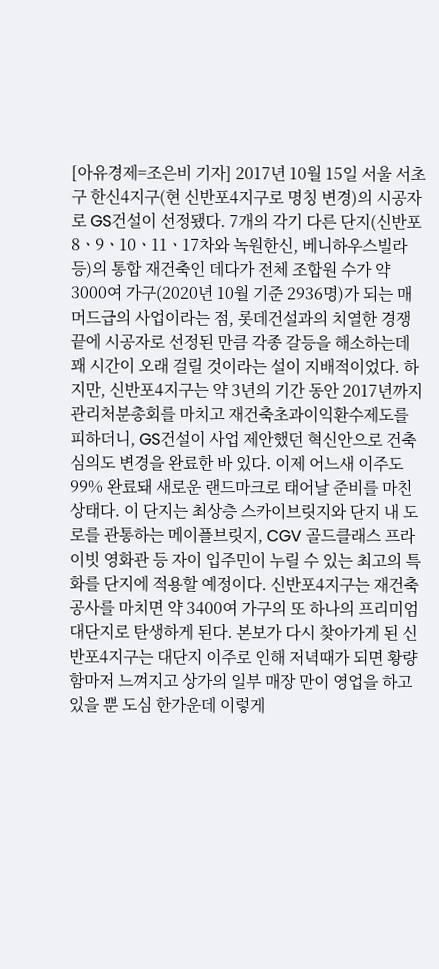[아유경제=조은비 기자] 2017년 10월 15일 서울 서초구 한신4지구(현 신반포4지구로 명칭 변경)의 시공자로 GS건설이 선정됐다. 7개의 각기 다른 단지(신반포 8ㆍ9ㆍ10ㆍ11ㆍ17차와 녹원한신, 베니하우스빌라 등)의 통합 재건축인 데다가 전체 조합원 수가 약 3000여 가구(2020년 10월 기준 2936명)가 되는 매머드급의 사업이라는 점, 롯데건설과의 치열한 경쟁 끝에 시공자로 선정된 만큼 각종 갈등을 해소하는데 꽤 시간이 오래 걸릴 것이라는 설이 지배적이었다. 하지만, 신반포4지구는 약 3년의 기간 동안 2017년까지 관리처분총회를 마치고 재건축초과이익환수제도를 피하더니, GS건설이 사업 제안했던 혁신안으로 건축심의도 변경을 완료한 바 있다. 이제 어느새 이주도 99% 완료돼 새로운 랜드마크로 태어날 준비를 마친 상태다. 이 단지는 최상층 스카이브릿지와 단지 내 도로를 관통하는 메이플브릿지, CGV 골드클래스 프라이빗 영화관 등 자이 입주민이 누릴 수 있는 최고의 특화를 단지에 적용할 예정이다. 신반포4지구는 재건축 공사를 마치면 약 3400여 가구의 또 하나의 프리미엄 대단지로 탄생하게 된다. 본보가 다시 찾아가게 된 신반포4지구는 대단지 이주로 인해 저녁때가 되면 황량함마저 느껴지고 상가의 일부 매장 만이 영업을 하고 있을 뿐 도심 한가운데 이렇게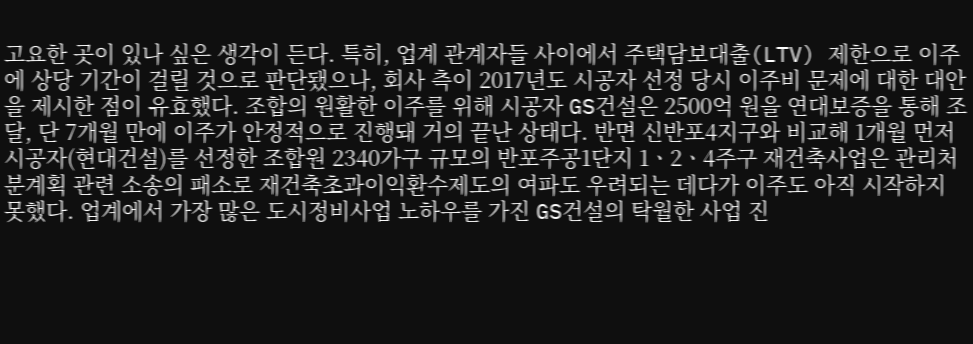고요한 곳이 있나 싶은 생각이 든다. 특히, 업계 관계자들 사이에서 주택담보대출(LTV) 제한으로 이주에 상당 기간이 걸릴 것으로 판단됐으나, 회사 측이 2017년도 시공자 선정 당시 이주비 문제에 대한 대안을 제시한 점이 유효했다. 조합의 원활한 이주를 위해 시공자 GS건설은 2500억 원을 연대보증을 통해 조달, 단 7개월 만에 이주가 안정적으로 진행돼 거의 끝난 상태다. 반면 신반포4지구와 비교해 1개월 먼저 시공자(현대건설)를 선정한 조합원 2340가구 규모의 반포주공1단지 1ㆍ2ㆍ4주구 재건축사업은 관리처분계획 관련 소송의 패소로 재건축초과이익환수제도의 여파도 우려되는 데다가 이주도 아직 시작하지 못했다. 업계에서 가장 많은 도시정비사업 노하우를 가진 GS건설의 탁월한 사업 진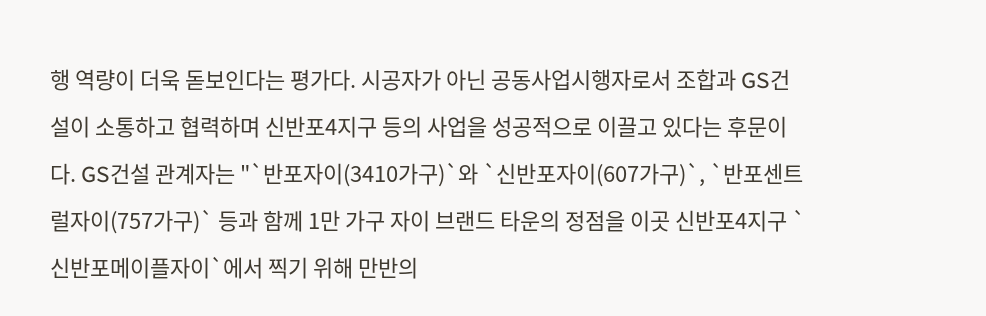행 역량이 더욱 돋보인다는 평가다. 시공자가 아닌 공동사업시행자로서 조합과 GS건설이 소통하고 협력하며 신반포4지구 등의 사업을 성공적으로 이끌고 있다는 후문이다. GS건설 관계자는 "`반포자이(3410가구)`와 `신반포자이(607가구)`, `반포센트럴자이(757가구)` 등과 함께 1만 가구 자이 브랜드 타운의 정점을 이곳 신반포4지구 `신반포메이플자이`에서 찍기 위해 만반의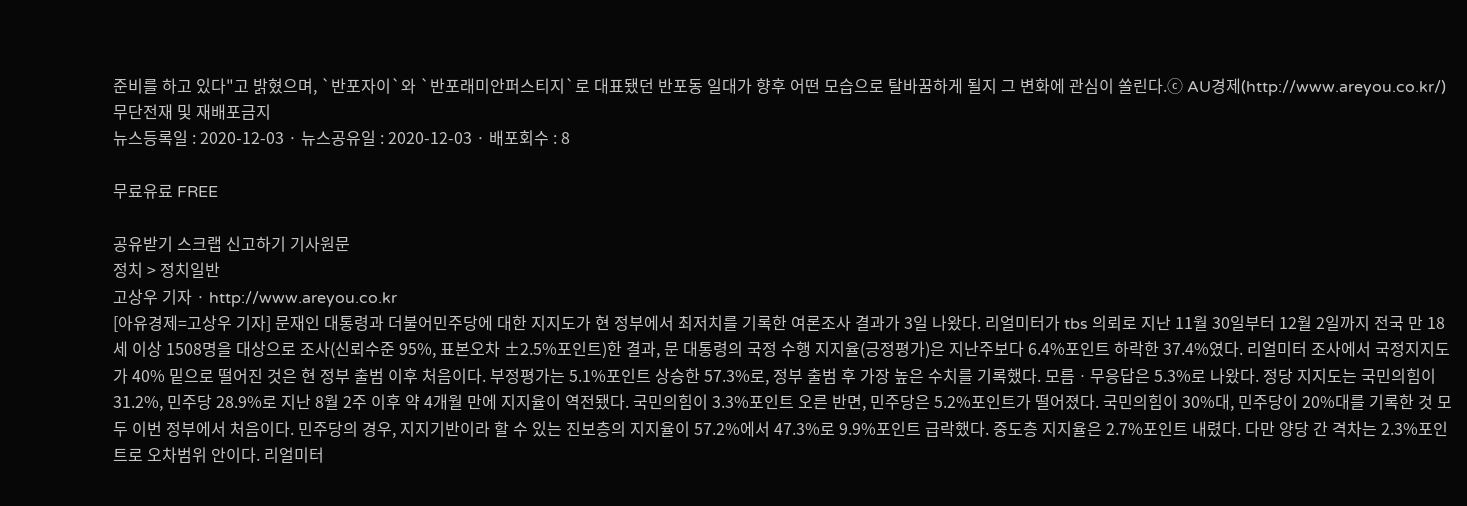준비를 하고 있다"고 밝혔으며, `반포자이`와 `반포래미안퍼스티지`로 대표됐던 반포동 일대가 향후 어떤 모습으로 탈바꿈하게 될지 그 변화에 관심이 쏠린다.ⓒ AU경제(http://www.areyou.co.kr/) 무단전재 및 재배포금지
뉴스등록일 : 2020-12-03 · 뉴스공유일 : 2020-12-03 · 배포회수 : 8

무료유료 FREE

공유받기 스크랩 신고하기 기사원문
정치 > 정치일반
고상우 기자 · http://www.areyou.co.kr
[아유경제=고상우 기자] 문재인 대통령과 더불어민주당에 대한 지지도가 현 정부에서 최저치를 기록한 여론조사 결과가 3일 나왔다. 리얼미터가 tbs 의뢰로 지난 11월 30일부터 12월 2일까지 전국 만 18세 이상 1508명을 대상으로 조사(신뢰수준 95%, 표본오차 ±2.5%포인트)한 결과, 문 대통령의 국정 수행 지지율(긍정평가)은 지난주보다 6.4%포인트 하락한 37.4%였다. 리얼미터 조사에서 국정지지도가 40% 밑으로 떨어진 것은 현 정부 출범 이후 처음이다. 부정평가는 5.1%포인트 상승한 57.3%로, 정부 출범 후 가장 높은 수치를 기록했다. 모름ㆍ무응답은 5.3%로 나왔다. 정당 지지도는 국민의힘이 31.2%, 민주당 28.9%로 지난 8월 2주 이후 약 4개월 만에 지지율이 역전됐다. 국민의힘이 3.3%포인트 오른 반면, 민주당은 5.2%포인트가 떨어졌다. 국민의힘이 30%대, 민주당이 20%대를 기록한 것 모두 이번 정부에서 처음이다. 민주당의 경우, 지지기반이라 할 수 있는 진보층의 지지율이 57.2%에서 47.3%로 9.9%포인트 급락했다. 중도층 지지율은 2.7%포인트 내렸다. 다만 양당 간 격차는 2.3%포인트로 오차범위 안이다. 리얼미터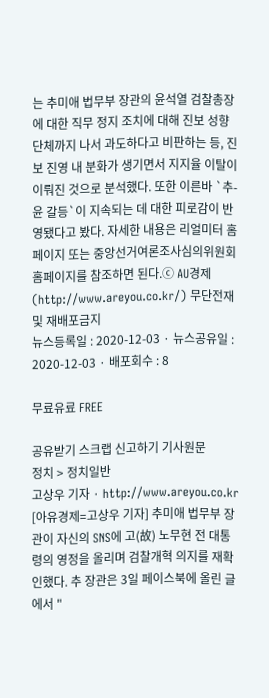는 추미애 법무부 장관의 윤석열 검찰총장에 대한 직무 정지 조치에 대해 진보 성향 단체까지 나서 과도하다고 비판하는 등, 진보 진영 내 분화가 생기면서 지지율 이탈이 이뤄진 것으로 분석했다. 또한 이른바 `추-윤 갈등`이 지속되는 데 대한 피로감이 반영됐다고 봤다. 자세한 내용은 리얼미터 홈페이지 또는 중앙선거여론조사심의위원회 홈페이지를 참조하면 된다.ⓒ AU경제(http://www.areyou.co.kr/) 무단전재 및 재배포금지
뉴스등록일 : 2020-12-03 · 뉴스공유일 : 2020-12-03 · 배포회수 : 8

무료유료 FREE

공유받기 스크랩 신고하기 기사원문
정치 > 정치일반
고상우 기자 · http://www.areyou.co.kr
[아유경제=고상우 기자] 추미애 법무부 장관이 자신의 SNS에 고(故) 노무현 전 대통령의 영정을 올리며 검찰개혁 의지를 재확인했다. 추 장관은 3일 페이스북에 올린 글에서 "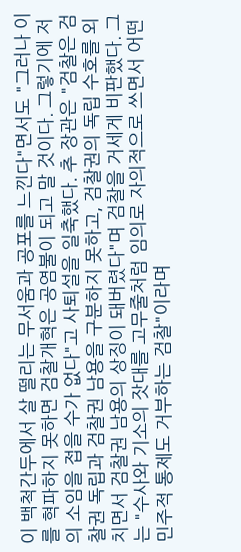이 백척간두에서 살 떨리는 무서움과 공포를 느낀다"면서도 "그러나 이를 혁파하지 못하면 검찰개혁은 공염불이 되고 말 것이다. 그렇기에 저의 소임을 접을 수가 없다"고 사퇴설을 일축했다. 추 장관은 "검찰은 검찰권 독립과 검찰권 남용을 구분하지 못하고, 검찰권의 독립 수호를 외치면서 검찰권 남용의 상징이 돼버렸다"며 검찰을 거세게 비판했다. 그는 "수사와 기소의 잣대를 고무줄처럼 임의로 자의적으로 쓰면서 어떤 민주적 통제도 거부하는 검찰"이라며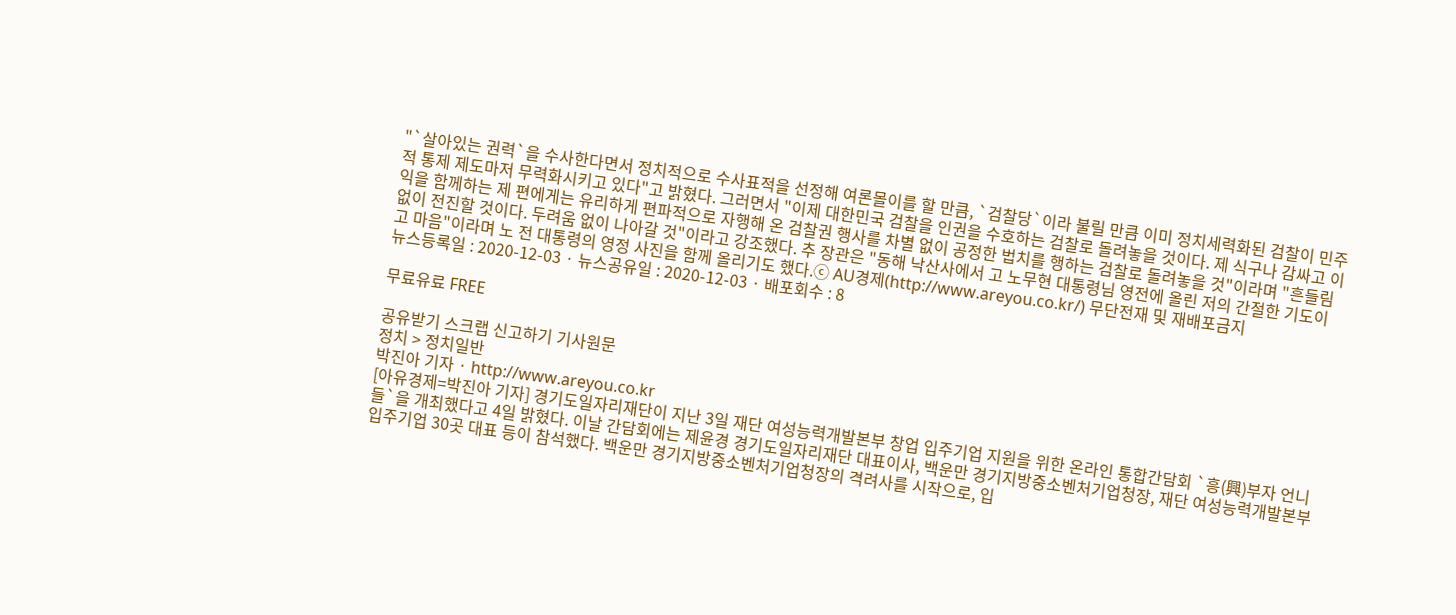"`살아있는 권력`을 수사한다면서 정치적으로 수사표적을 선정해 여론몰이를 할 만큼, `검찰당`이라 불릴 만큼 이미 정치세력화된 검찰이 민주적 통제 제도마저 무력화시키고 있다"고 밝혔다. 그러면서 "이제 대한민국 검찰을 인권을 수호하는 검찰로 돌려놓을 것이다. 제 식구나 감싸고 이익을 함께하는 제 편에게는 유리하게 편파적으로 자행해 온 검찰권 행사를 차별 없이 공정한 법치를 행하는 검찰로 돌려놓을 것"이라며 "흔들림 없이 전진할 것이다. 두려움 없이 나아갈 것"이라고 강조했다. 추 장관은 "동해 낙산사에서 고 노무현 대통령님 영전에 올린 저의 간절한 기도이고 마음"이라며 노 전 대통령의 영정 사진을 함께 올리기도 했다.ⓒ AU경제(http://www.areyou.co.kr/) 무단전재 및 재배포금지
뉴스등록일 : 2020-12-03 · 뉴스공유일 : 2020-12-03 · 배포회수 : 8

무료유료 FREE

공유받기 스크랩 신고하기 기사원문
정치 > 정치일반
박진아 기자 · http://www.areyou.co.kr
[아유경제=박진아 기자] 경기도일자리재단이 지난 3일 재단 여성능력개발본부 창업 입주기업 지원을 위한 온라인 통합간담회 `흥(興)부자 언니들`을 개최했다고 4일 밝혔다. 이날 간담회에는 제윤경 경기도일자리재단 대표이사, 백운만 경기지방중소벤처기업청장, 재단 여성능력개발본부 입주기업 30곳 대표 등이 참석했다. 백운만 경기지방중소벤처기업청장의 격려사를 시작으로, 입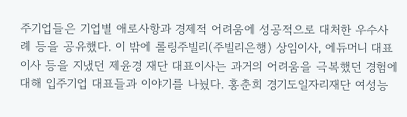주기업들은 기업별 애로사항과 경제적 어려움에 성공적으로 대처한 우수사례 등을 공유했다. 이 밖에 롤링주빌리(주빌리은행) 상임이사, 에듀머니 대표이사 등을 지냈던 제윤경 재단 대표이사는 과거의 어려움을 극복했던 경험에 대해 입주기업 대표들과 이야기를 나눴다. 홍춘희 경기도일자리재단 여성능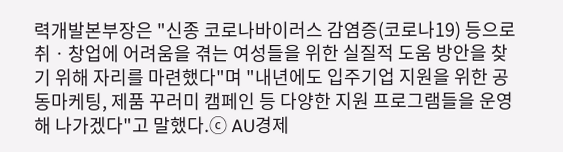력개발본부장은 "신종 코로나바이러스 감염증(코로나19) 등으로 취ㆍ창업에 어려움을 겪는 여성들을 위한 실질적 도움 방안을 찾기 위해 자리를 마련했다"며 "내년에도 입주기업 지원을 위한 공동마케팅, 제품 꾸러미 캠페인 등 다양한 지원 프로그램들을 운영해 나가겠다"고 말했다.ⓒ AU경제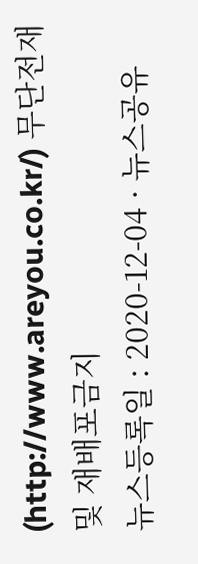(http://www.areyou.co.kr/) 무단전재 및 재배포금지
뉴스등록일 : 2020-12-04 · 뉴스공유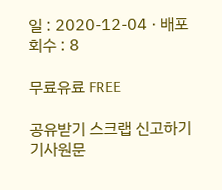일 : 2020-12-04 · 배포회수 : 8

무료유료 FREE

공유받기 스크랩 신고하기 기사원문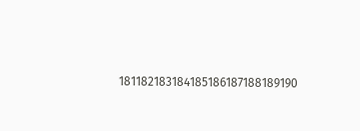181182183184185186187188189190